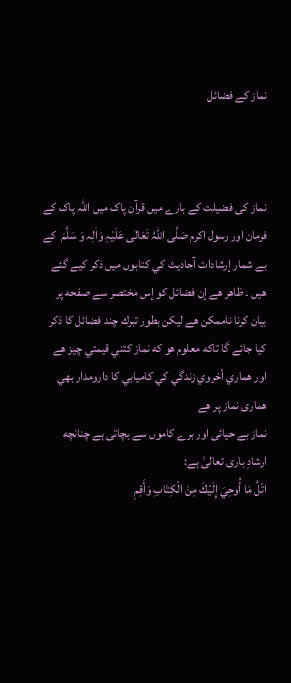نماز کے فضائل



نماز کی فضیلت كے بارے ميں قرآن پاک میں اللہ پاک کے فرمان اور رسول اکرم صَلَّی اللّٰہُ تَعَالٰی عَلَیْہِ وَاٰلِہ وَ سَلَّمَ  کے بے شمار إرشادات آحاديث كي كتابوں ميں ذكر كيے گئے هيں ۔ ظاهر هے إن فضائل كو إس مختصر سے صفحه پر بيان كرنا ناممكن هے ليكن بطور تبرك چند فضائل كا ذكر كيا جائے گا تاكه معلوم هو كه نماز كتني قيمتي چيز هے اور هماري أخروي زندگي كي كاميابي كا دارومدار بهي همارى نماز پر هے
نماز بے حیائی اور برے کاموں سے بچاتی ہے چنانچه ارشادِ باری تعالیٰ ہے:
اتْلُ مَا أُوحِيَ إِلَيْكَ مِنَ الْكِتَابِ وَأَقِمِ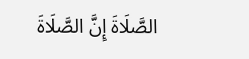الصَّلَاةَ إِنَّ الصَّلَاةَ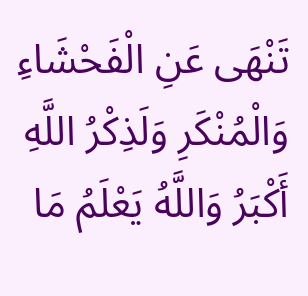تَنْهَى عَنِ الْفَحْشَاءِ وَالْمُنْكَرِ وَلَذِكْرُ اللَّهِ أَكْبَرُ وَاللَّهُ يَعْلَمُ مَا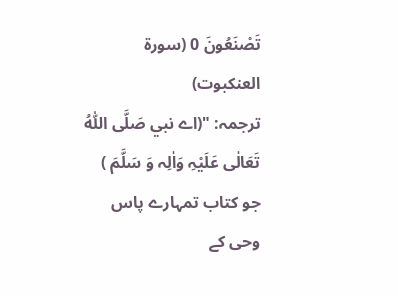تَصْنَعُونَ 0 (سورۃ العنکبوت)
ترجمہ: "(اے نبي صَلَّی اللّٰہُ تَعَالٰی عَلَیْہِ وَاٰلِہ وَ سَلَّمَ ) جو کتاب تمہارے پاس وحی کے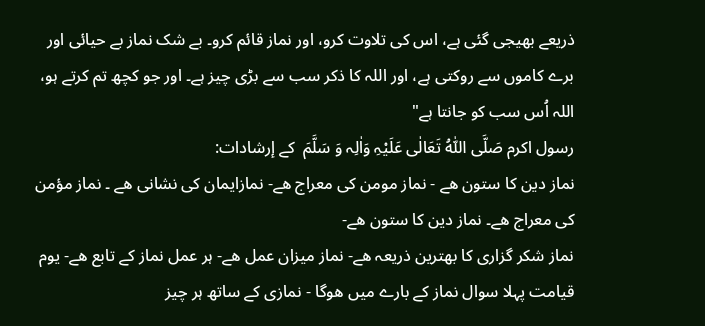ذریعے بھیجی گئی ہے، اس کی تلاوت کرو، اور نماز قائم کرو۔ بے شک نماز بے حیائی اور برے کاموں سے روکتی ہے، اور اللہ کا ذکر سب سے بڑی چیز ہے۔ اور جو کچھ تم کرتے ہو، اللہ اُس سب کو جانتا ہے"
رسول اکرم صَلَّی اللّٰہُ تَعَالٰی عَلَیْہِ وَاٰلِہ وَ سَلَّمَ  کے إرشادات:
نماز دین کا ستون هے - نماز مومن کی معراج هے- نمازایمان کی نشانی ھے ۔ نماز مؤمن کی معراج ھے۔ نماز دین کا ستون هے-
نماز شکر گزاری کا بھترین ذریعہ هے- نماز میزان عمل هے- ہر عمل نماز کے تابع هے- يوم قیامت پہلا سوال نماز کے بارے میں هوگا - نمازی کے ساتھ ہر چیز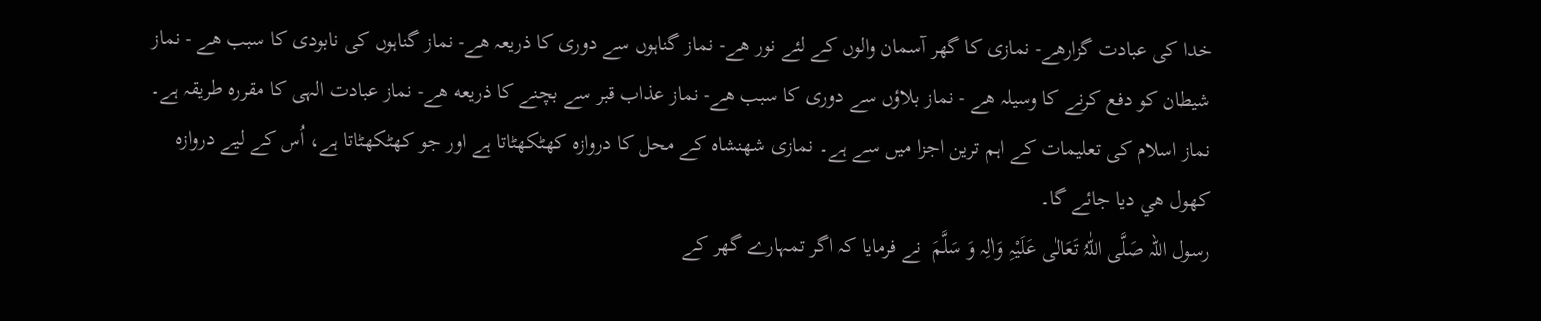خدا کی عبادت گزارهے- نمازی کا گھر آسمان والوں کے لئے نور هے- نماز گناہوں سے دوری کا ذریعہ هے- نماز گناہوں کی نابودی کا سبب هے - نماز شیطان کو دفع کرنے کا وسیلہ هے - نماز بلاؤں سے دوری كا سبب هے- نماز عذاب قبر سے بچنے كا ذريعه هے- نماز عبادت الہی کا مقررہ طریقہ ہے۔ نماز اسلام کی تعلیمات کے اہم ترین اجزا میں سے ہے۔ نمازی شهنشاہ کے محل کا دروازہ کھٹکھٹاتا ہے اور جو کھٹکھٹاتا ہے، اُس کے لیے دروازہ کھول هي دیا جائے گا۔
رسول اللہ صَلَّی اللّٰہُ تَعَالٰی عَلَیْہِ وَاٰلِہ وَ سَلَّمَ  نے فرمایا کہ اگر تمہارے گھر کے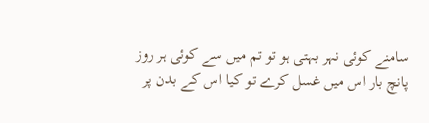سامنے کوئی نہر بہتی ہو تو تم میں سے کوئی ہر روز پانچ بار اس میں غسل کرے تو کیا اس کے بدن پر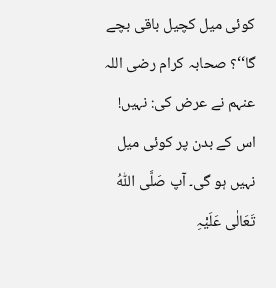کوئی میل کچیل باقی بچے گا‘‘؟ صحابہ کرام رضی اللہ عنہم نے عرض کی: نہیں! اس کے بدن پر کوئی میل نہیں ہو گی۔ آپ صَلَّی اللّٰہُ تَعَالٰی عَلَیْہِ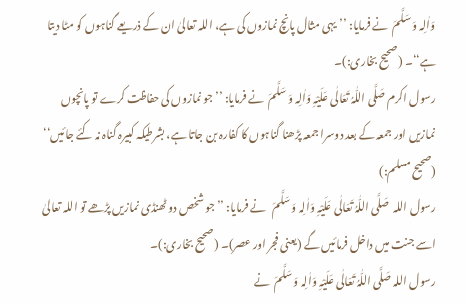وَاٰلِہ وَ سَلَّمَ  نے فرمایا: ’’یہی مثال پانچ نمازوں کی ہے، اللہ تعالیٰ ان کے ذریعے گناہوں کو مٹا دیتا ہے‘‘۔ (صحیح بخاری:)۔
رسول اکرم صَلَّی اللّٰہُ تَعَالٰی عَلَیْہِ وَاٰلِہ وَ سَلَّمَ  نے فرمایا: ’’جو نمازوں کی حفاظت کرے تو پانچوں نمازیں اور جمعہ کے بعد دوسرا جمعہ پڑھنا گناہوں کا کفارہ بن جاتا ہے، بشرطیکہ کبیرہ گناہ نہ کئے جائیں‘‘ (صحیح مسلم:)
رسول اللہ  صَلَّی اللّٰہُ تَعَالٰی عَلَیْہِ وَاٰلِہ وَ سَلَّمَ   نے فرمایا: ’’جو شخص دو ٹھنڈی نمازیں پڑھے تو اللہ تعالیٰ اسے جنت میں داخل فرمائیں گے (یعنی فجر اور عصر)۔ (صحیح بخاری:)۔
رسول اللہ صَلَّی اللّٰہُ تَعَالٰی عَلَیْہِ وَاٰلِہ وَ سَلَّمَ  نے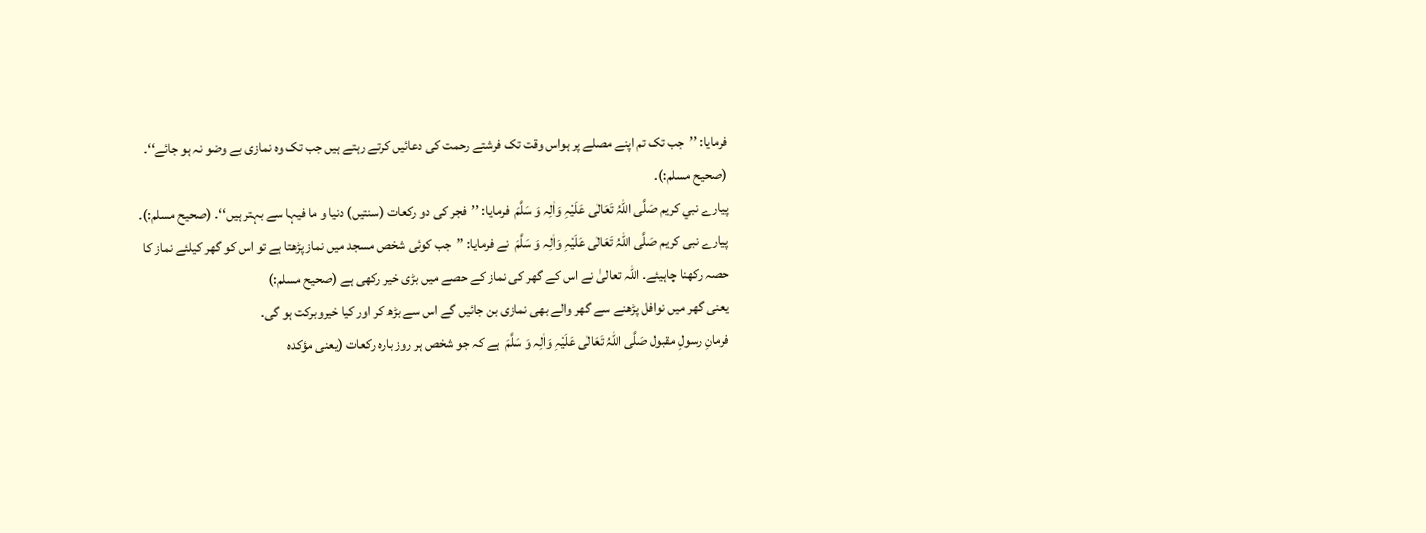فرمایا: ’’جب تک تم اپنے مصلے پر ہواس وقت تک فرشتے رحمت کی دعائیں کرتے رہتے ہیں جب تک وہ نمازی بے وضو نہ ہو جائے‘‘۔
(صحیح مسلم:)۔
پیارے نبي کریم صَلَّی اللّٰہُ تَعَالٰی عَلَیْہِ وَاٰلِہ وَ سَلَّمَ  فرمایا: ’’فجر کی دو رکعات (سنتیں) دنیا و ما فیہا سے بہتر ہیں‘‘۔ (صحیح مسلم:)۔
پیارے نبی کریم صَلَّی اللّٰہُ تَعَالٰی عَلَیْہِ وَاٰلِہ وَ سَلَّمَ  نے فرمایا: ’’جب کوئی شخص مسجد میں نماز پڑھتا ہے تو اس کو گھر کیلئے نماز کا حصہ رکھنا چاہیئے۔ اللہ تعالیٰ نے اس کے گھر کی نماز کے حصے میں بڑی خیر رکھی ہے (صحیح مسلم:)
یعنی گھر میں نوافل پڑھنے سے گھر والے بھی نمازی بن جائیں گے اس سے بڑھ کر اور کیا خیروبرکت ہو گی۔
فرمانِ رسولِ مقبول صَلَّی اللّٰہُ تَعَالٰی عَلَیْہِ وَاٰلِہ وَ سَلَّمَ  ہے کہ جو شخص ہر روز بارہ رکعات (یعنی مؤكده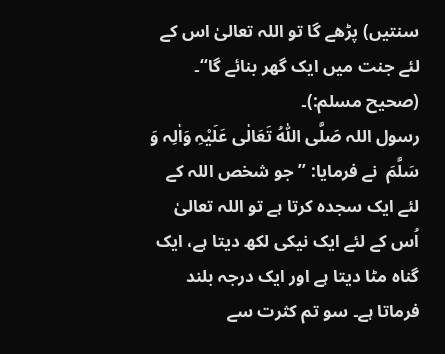سنتیں) پڑھے گا تو اللہ تعالیٰ اس کے لئے جنت میں ایک گھر بنائے گا‘‘۔ (صحیح مسلم:)۔
رسول اللہ صَلَّی اللّٰہُ تَعَالٰی عَلَیْہِ وَاٰلِہ وَ سَلَّمَ  نے فرمایا: ’’جو شخص اللہ کے لئے ایک سجدہ کرتا ہے تو اللہ تعالیٰ اُس کے لئے ایک نیکی لکھ دیتا ہے، ایک گناہ مٹا دیتا ہے اور ایک درجہ بلند فرماتا ہے۔ سو تم کثرت سے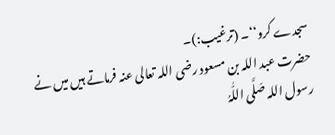سجدے کرو‘‘۔ (ترغیب:)۔
حضرت عبد اللہ بن مسعود رضی اللہ تعالى عنہ فرماتے ہیں میں نے رسول اللہ صَلَّی اللّٰہُ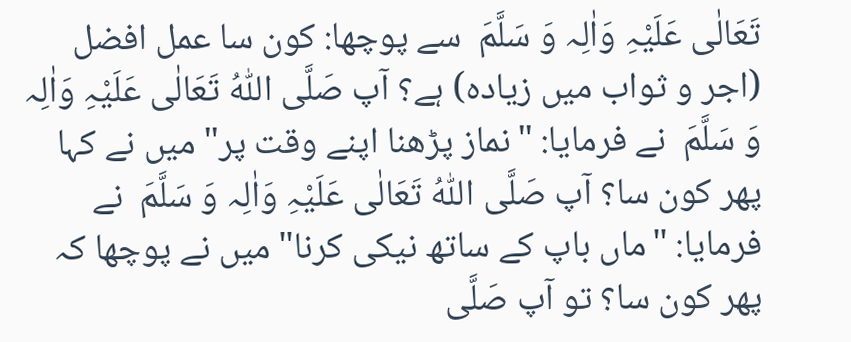تَعَالٰی عَلَیْہِ وَاٰلِہ وَ سَلَّمَ  سے پوچھا: کون سا عمل افضل (اجر و ثواب میں زیادہ) ہے؟ آپ صَلَّی اللّٰہُ تَعَالٰی عَلَیْہِ وَاٰلِہ وَ سَلَّمَ  نے فرمایا: "نماز پڑھنا اپنے وقت پر" میں نے کہا پھر کون سا؟ آپ صَلَّی اللّٰہُ تَعَالٰی عَلَیْہِ وَاٰلِہ وَ سَلَّمَ  نے فرمایا: "ماں باپ کے ساتھ نیکی کرنا" میں نے پوچھا کہ پھر کون سا؟ تو آپ صَلَّی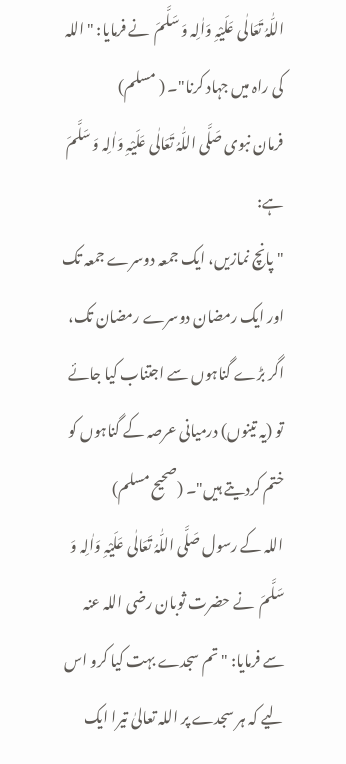اللّٰہُ تَعَالٰی عَلَیْہِ وَاٰلِہ وَ سَلَّمَ  نے فرمایا: "اللہ کی راہ میں جہاد کرنا"۔ ( مسلم)
فرمان نبوی صَلَّی اللّٰہُ تَعَالٰی عَلَیْہِ وَاٰلِہ وَ سَلَّمَ  ہے:
"پانچ نمازیں، ایک جمعہ دوسرے جمعہ تک اور ایک رمضان دوسرے رمضان تک، اگر بڑے گناہوں سے اجتناب کیا جائے تو (یہ تینوں) درمیانی عرصہ کے گناہوں کو ختم کردیتے ہیں"۔ (صحیح مسلم)
اللہ کے رسول صَلَّی اللّٰہُ تَعَالٰی عَلَیْہِ وَاٰلِہ وَ سَلَّمَ  نے حضرت ثوبان رضی اللہ عنہ سے فرمایا: "تم سجدے بہت کیا کرو اس لیے کہ ہر سجدے پر اللہ تعالیٰ تیرا ایک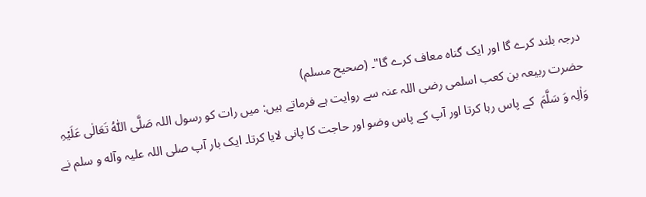درجہ بلند کرے گا اور ایک گناہ معاف کرے گا"۔ (صحیح مسلم)
حضرت ربیعہ بن کعب اسلمی رضی اللہ عنہ سے روایت ہے فرماتے ہیں: میں رات کو رسول اللہ صَلَّی اللّٰہُ تَعَالٰی عَلَیْہِ وَاٰلِہ وَ سَلَّمَ  کے پاس رہا کرتا اور آپ کے پاس وضو اور حاجت کا پانی لایا کرتا۔ ایک بار آپ صلی اللہ علیہ وآله و سلم نے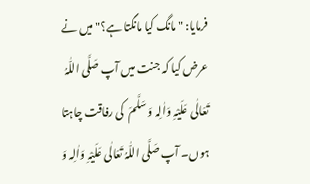فرمایا: "مانگ کیا مانگتا ہے؟" میں نے عرض کیا کہ جنت میں آپ صَلَّی اللّٰہُ تَعَالٰی عَلَیْہِ وَاٰلِہ وَ سَلَّمَ  کی رفاقت چاہتا ہوں۔ آپ صَلَّی اللّٰہُ تَعَالٰی عَلَیْہِ وَاٰلِہ وَ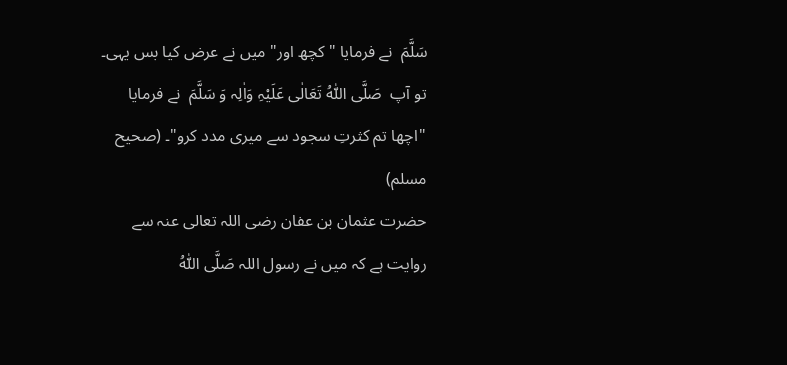سَلَّمَ  نے فرمایا "کچھ اور" میں نے عرض کیا بس یہی۔ تو آپ  صَلَّی اللّٰہُ تَعَالٰی عَلَیْہِ وَاٰلِہ وَ سَلَّمَ  نے فرمایا "اچھا تم کثرتِ سجود سے میری مدد کرو"۔ (صحیح مسلم)
حضرت عثمان بن عفان رضی اللہ تعالى عنہ سے روایت ہے کہ میں نے رسول اللہ صَلَّی اللّٰہُ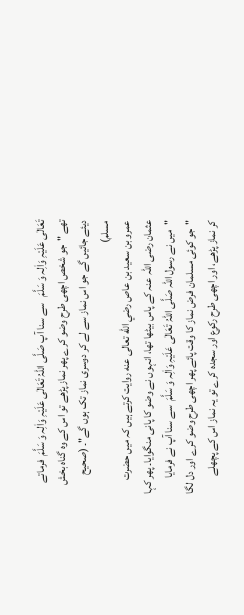تَعَالٰی عَلَیْہِ وَاٰلِہ وَ سَلَّمَ   سے سنا آپ صَلَّی اللّٰہُ تَعَالٰی عَلَیْہِ وَاٰلِہ وَ سَلَّمَ  فرماتے تھے "جو شخص اچھی طرح وضو کرے پھر نماز پڑھے تو اس کے وہ گناہ بخش دیئے جائیں گے جو اس نماز سے لے کر دوسری نماز تک ہوں گے"۔ (صحیح مسلم)
عمرو بن سعید بن عاص رضي الله تعالى عنه روایت کرتے ہیں کہ میں حضرت عثمان رضی اللہ عنہ کے پاس بیٹھا تھا، انہوں نے وضو کا پانی منگوایا۔ پھر کہا "میں نے رسول اللہ صَلَّی اللّٰہُ تَعَالٰی عَلَیْہِ وَاٰلِہ وَ سَلَّمَ  سے سنا آپ نے فرمایا "جو کوئی مسلمان فرض نماز کا وقت پائے پھر اچھی طرح وضو کرے اور دل لگا کر نماز پڑھے، اور اچھی طرح رکوع اور سجدہ کرے تو یہ نماز اس کے پچھلے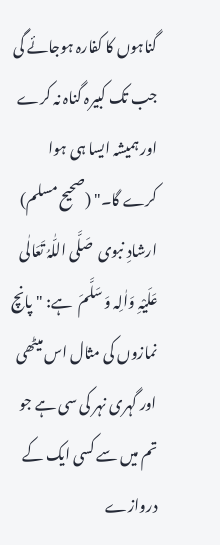گناہوں کا کفارہ ہوجائے گی جب تک کبیرہ گناہ نہ کرے اور ہمیشہ ایسا ہی ہوا کرے گا۔" (صحیح مسلم)
ارشادِ نبوی  صَلَّی اللّٰہُ تَعَالٰی عَلَیْہِ وَاٰلِہ وَ سَلَّمَ  ہے: "پانچ نمازوں کی مثال اس میٹھی اور گہری نہر کی سی ہے جو تم میں سے کسی ایک کے دروازے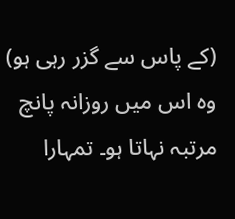(کے پاس سے گزر رہی ہو) وہ اس میں روزانہ پانچ مرتبہ نہاتا ہو۔ تمہارا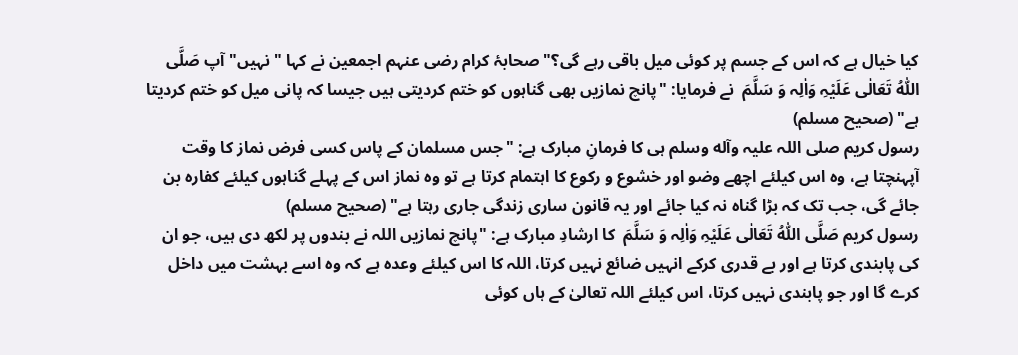کیا خیال ہے کہ اس کے جسم پر کوئی میل باقی رہے گی؟" صحابۂ کرام رضی عنہم اجمعین نے کہا "نہیں" آپ صَلَّی اللّٰہُ تَعَالٰی عَلَیْہِ وَاٰلِہ وَ سَلَّمَ  نے فرمایا: "پانچ نمازیں بھی گناہوں کو ختم کردیتی ہیں جیسا کہ پانی میل کو ختم کردیتا ہے" (صحیح مسلم)
رسول كريم صلی اللہ علیہ وآله وسلم ہی کا فرمانِ مبارک ہے: "جس مسلمان کے پاس کسی فرض نماز کا وقت آپہنچتا ہے، وہ اس کیلئے اچھے وضو اور خشوع و ركوع کا اہتمام کرتا ہے تو وہ نماز اس کے پہلے گناہوں کیلئے کفارہ بن جائے گی، جب تک کہ بڑا گناہ نہ کیا جائے اور یہ قانون ساری زندگی جاری رہتا ہے" (صحیح مسلم)
رسول كريم صَلَّی اللّٰہُ تَعَالٰی عَلَیْہِ وَاٰلِہ وَ سَلَّمَ  کا ارشادِ مبارک ہے: "پانچ نمازیں اللہ نے بندوں پر لکھ دی ہیں، جو ان کی پابندی کرتا ہے اور بے قدری کرکے انہیں ضائع نہیں کرتا، اللہ کا اس کیلئے وعدہ ہے کہ وہ اسے بہشت میں داخل کرے گا اور جو پابندی نہیں کرتا، اس کیلئے اللہ تعالیٰ کے ہاں کوئی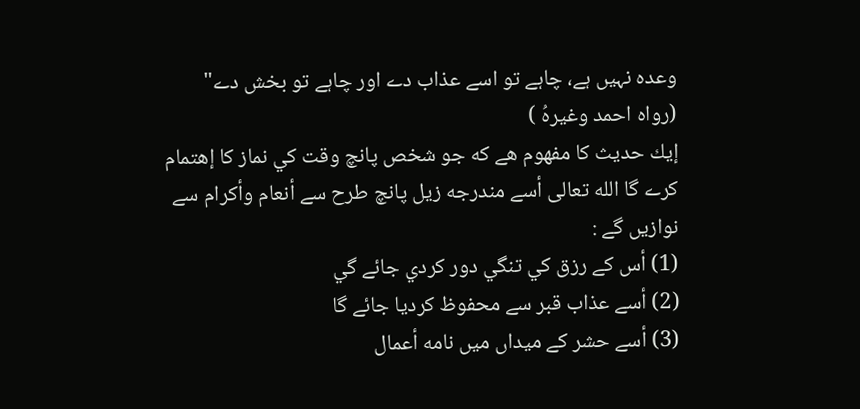وعدہ نہیں ہے، چاہے تو اسے عذاب دے اور چاہے تو بخش دے" (رواہ احمد وغیرہُ )
إيك حديث كا مفهوم هے كه جو شخص پانچ وقت كي نماز كا إهتمام كرے گا الله تعالى أسے مندرجه زيل پانچ طرح سے أنعام وأكرام سے نوازيں گے :
(1) أس كے رزق كي تنگي دور كردي جائے گي
(2) أسے عذاب قبر سے محفوظ كرديا جائے گا
(3) أسے حشر كے ميداں ميں نامه أعمال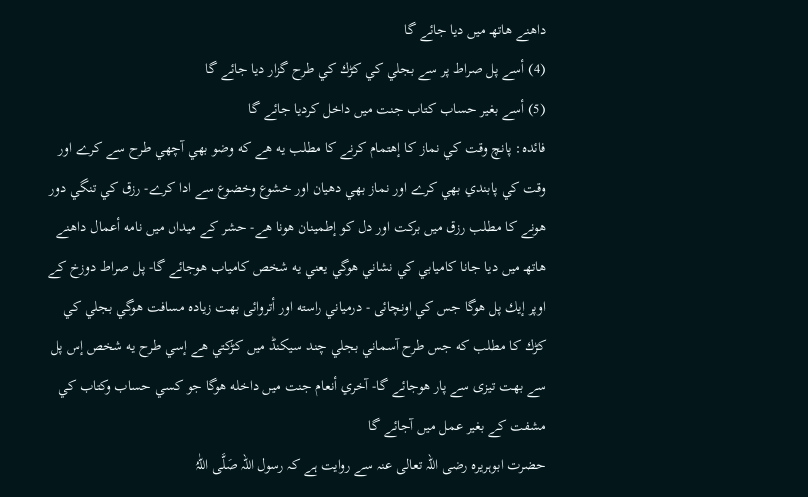داهنے هاتهـ ميں ديا جائے گا
(4) أسے پل صراط پر سے بجلي كي كڑك كي طرح گزار ديا جائے گا
(5) أسے بغير حساب كتاب جنت ميں داخل كرديا جائے گا
فائده: پانچ وقت كي نماز كا إهتمام كرنے كا مطلب يه هے كه وضو بهي آچهي طرح سے كرے اور وقت كي پابندي بهي كرے اور نماز بهي دهيان اور خشوع وخضوع سے ادا كرے- رزق كي تنگي دور هونے كا مطلب رزق ميں بركت اور دل كو إطمينان هونا هے- حشر كے ميداں ميں نامه أعمال داهنے هاتهـ ميں ديا جانا كاميابي كي نشاني هوگي يعني يه شخص كامياب هوجائے گا- پل صراط دوزخ كے اوپر إيك پل هوگا جس كي اونچائى - درمياني راسته اور أتروائى بهت زياده مسافت هوگي بجلي كي كڑك كا مطلب كه جس طرح آسماني بجلي چند سيكنڈ ميں كڑكتي هے إسي طرح يه شخص إس پل سے بهت تيزى سے پار هوجائے گا- آخري أنعام جنت ميں داخله هوگا جو كسي حساب وكتاب كي مشفت كے بغير عمل ميں آجائے گا
حضرت ابوہریرہ رضی اللہ تعالى عنہ سے روایت ہے کہ رسول اللہ صَلَّی اللّٰہُ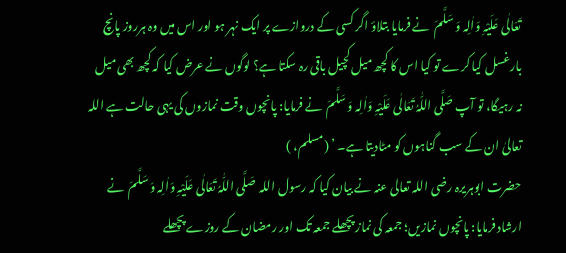تَعَالٰی عَلَیْہِ وَاٰلِہ وَ سَلَّمَ  نے فرمایا بتلاؤ اگر کسی کے دروازے پر ایک نہر ہو اور اس میں وہ ہرروز پانچ بارغسل کیا کرے تو کیا اس کا کچھ میل کچیل باقی رہ سکتا ہے؟ لوگوں نے عرض کیا کہ کچھ بھی میل نہ رہیگا، تو آپ صَلَّی اللّٰہُ تَعَالٰی عَلَیْہِ وَاٰلِہ وَ سَلَّمَ  نے فرمایا: پانچوں وقت نمازوں کی یہی حالت ہے اللہ تعالیٰ ان کے سب گناہوں کو مٹادیتا ہے۔ ’ (مسلم، )
حضرت ابوہریرہ رضی اللہ تعالى عنہ نے بیان کیا کہ رسول اللہ  صَلَّی اللّٰہُ تَعَالٰی عَلَیْہِ وَاٰلِہ وَ سَلَّمَ  نے ارشاد فرمایا: پانچوں نمازیں؛ جمعہ کی نماز پچھلے جمعہ تک اور رمضان کے روزے پچھلے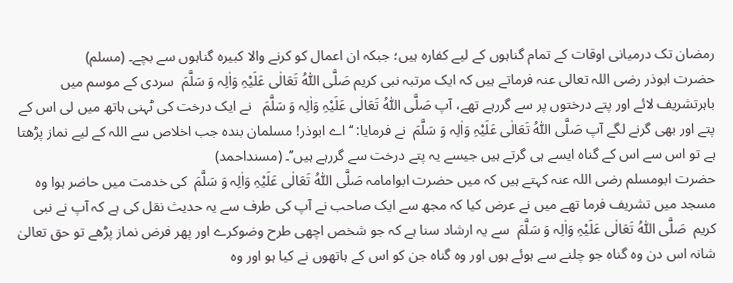رمضان تک درمیانی اوقات کے تمام گناہوں کے لیے کفارہ ہیں؛ جبکہ ان اعمال کو کرنے والا کبیرہ گناہوں سے بچے۔ (مسلم)
حضرت ابوذر رضی اللہ تعالى عنہ فرماتے ہیں کہ ایک مرتبہ نبی کریم صَلَّی اللّٰہُ تَعَالٰی عَلَیْہِ وَاٰلِہ وَ سَلَّمَ  سردی کے موسم میں باہرتشریف لائے اور پتے درختوں پر سے گررہے تھے، آپ صَلَّی اللّٰہُ تَعَالٰی عَلَیْہِ وَاٰلِہ وَ سَلَّمَ   نے ایک درخت کی ٹہنی ہاتھ میں لی اس کے پتے اور بھی گرنے لگے آپ صَلَّی اللّٰہُ تَعَالٰی عَلَیْہِ وَاٰلِہ وَ سَلَّمَ  نے فرمایا: ‘‘اے ابوذر! مسلمان بندہ جب اخلاص سے اللہ کے لیے نماز پڑھتا ہے تو اس سے اس کے گناہ ایسے ہی گرتے ہیں جیسے یہ پتے درخت سے گررہے ہیں’’۔ (مسنداحمد)
حضرت ابومسلم رضی اللہ عنہ کہتے ہیں کہ میں حضرت ابوامامہ صَلَّی اللّٰہُ تَعَالٰی عَلَیْہِ وَاٰلِہ وَ سَلَّمَ  کی خدمت میں حاضر ہوا وہ مسجد میں تشریف فرما تھے میں نے عرض کیا کہ مجھ سے ایک صاحب نے آپ کی طرف سے یہ حدیث نقل کی ہے کہ آپ نے نبی کریم  صَلَّی اللّٰہُ تَعَالٰی عَلَیْہِ وَاٰلِہ وَ سَلَّمَ  سے یہ ارشاد سنا ہے کہ جو شخص اچھی طرح وضوکرے اور پھر فرض نماز پڑھے تو حق تعالیٰ شانہ اس دن وہ گناہ جو چلنے سے ہوئے ہوں اور وہ گناہ جن کو اس کے ہاتھوں نے کیا ہو اور وہ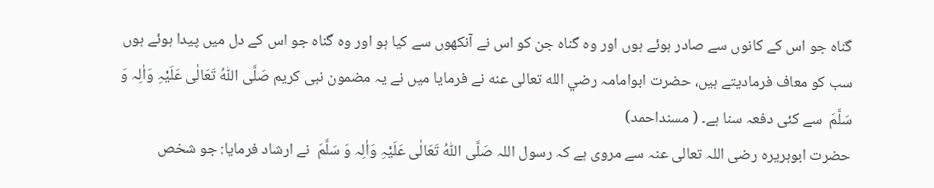گناہ جو اس کے کانوں سے صادر ہوئے ہوں اور وہ گناہ جن کو اس نے آنکھوں سے کیا ہو اور وہ گناہ جو اس کے دل میں پیدا ہوئے ہوں سب کو معاف فرمادیتے ہیں، حضرت ابوامامہ رضي الله تعالى عنه نے فرمایا میں نے یہ مضمون نبی کریم صَلَّی اللّٰہُ تَعَالٰی عَلَیْہِ وَاٰلِہ وَ سَلَّمَ  سے کئی دفعہ سنا ہے۔ ( مسنداحمد)
حضرت ابوہریرہ رضی اللہ تعالى عنہ سے مروی ہے کہ رسول اللہ صَلَّی اللّٰہُ تَعَالٰی عَلَیْہِ وَاٰلِہ وَ سَلَّمَ  نے ارشاد فرمایا: جو شخص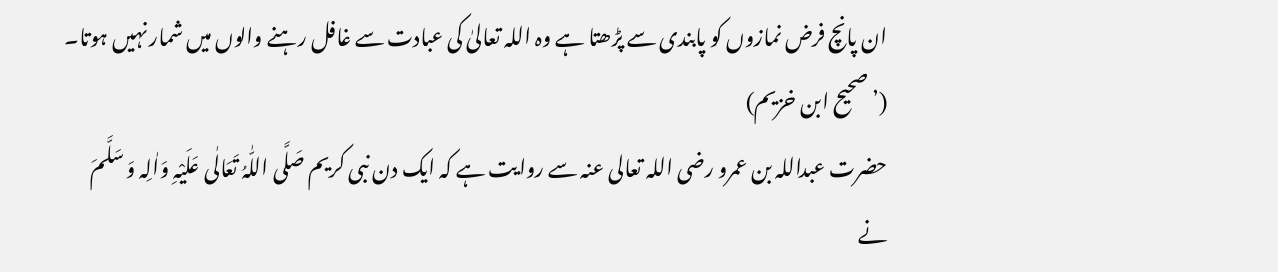ان پانچ فرض نمازوں کو پابندی سے پڑھتا ہے وہ اللہ تعالیٰ کی عبادت سے غافل رہنے والوں میں شمار نہیں ہوتا۔ (’ صحیح ابن خزیم)
حضرت عبداللہ بن عمرو رضی اللہ تعالى عنہ سے روایت ہے کہ ایک دن نبی کریم صَلَّی اللّٰہُ تَعَالٰی عَلَیْہِ وَاٰلِہ وَ سَلَّمَ  نے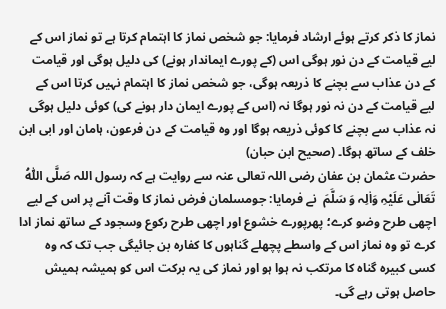نماز کا ذکر کرتے ہوئے ارشاد فرمایا: جو شخص نماز کا اہتمام کرتا ہے تو نماز اس کے لیے قیامت کے دن نور ہوگی اس (کے پورے ایماندار ہونے) کی دلیل ہوگی اور قیامت کے دن عذاب سے بچنے کا ذریعہ ہوگی، جو شخص نماز کا اہتمام نہیں کرتا اس کے لیے قیامت کے دن نہ نور ہوگا نہ (اس کے پورے ایمان دار ہونے کی) کوئی دلیل ہوگی نہ عذاب سے بچنے کا کوئی ذریعہ ہوگا اور وہ قیامت کے دن فرعون، ہامان اور ابی ابن خلف کے ساتھ ہوگا۔ (صحیح ابن حبان)
حضرت عثمان بن عفان رضی اللہ تعالى عنہ سے روایت ہے کہ رسول اللہ صَلَّی اللّٰہُ تَعَالٰی عَلَیْہِ وَاٰلِہ وَ سَلَّمَ  نے فرمایا: جومسلمان فرض نماز کا وقت آنے پر اس کے لیے اچھی طرح وضو کرے؛ پھرپورے خشوع اور اچھی طرح رکوع وسجود کے ساتھ نماز ادا کرے تو وہ نماز اس کے واسطے پچھلے گناہوں کا کفارہ بن جائیگی جب تک کہ وہ کسی کبیرہ گناہ کا مرتکب نہ ہوا ہو اور نماز کی یہ برکت اس کو ہمیشہ ہمیش حاصل ہوتی رہے گی۔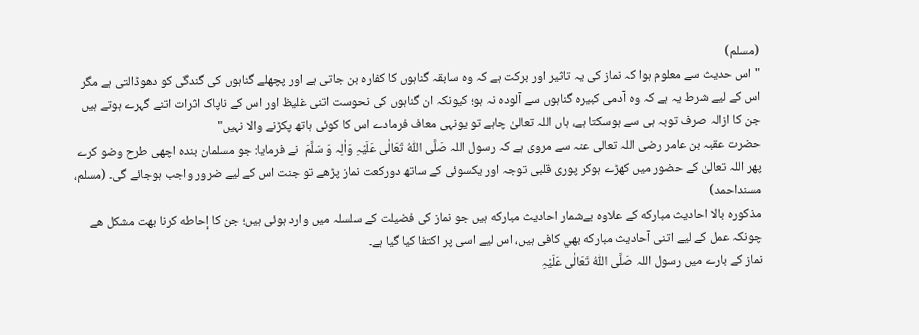(مسلم)
"اس حدیث سے معلوم ہوا کہ نماز کی یہ تاثیر اور برکت ہے کہ وہ سابقہ گناہوں کا کفارہ بن جاتی ہے اور پچھلے گناہوں کی گندگی کو دھوڈالتی ہے مگر اس کے لیے شرط یہ ہے کہ وہ آدمی کبیرہ گناہوں سے آلودہ نہ ہو؛ کیونکہ ان گناہوں کی نحوست اتنی غلیظ اور اس کے ناپاک اثرات اتنے گہرے ہوتے ہیں جن کا ازالہ صرف توبہ ہی سے ہوسکتا ہے، ہاں اللہ تعالیٰ چاہے تو یونہی معاف فرمادے اس کا کوئی ہاتھ پکڑنے والا نہیں"
حضرت عقبہ بن عامر رضی اللہ تعالى عنہ سے مروی ہے کہ رسول اللہ صَلَّی اللّٰہُ تَعَالٰی عَلَیْہِ وَاٰلِہ وَ سَلَّمَ  نے فرمایا: جو مسلمان بندہ اچھی طرح وضو کرے پھر اللہ تعالیٰ کے حضور میں کھڑے ہوکر پوری قلبی توجہ اور یکسوئی کے ساتھ دورکعت نماز پڑھے تو جنت اس کے لیے ضرور واجب ہوجائے گی۔ (مسلم، مسنداحمد)
مذکورہ بالا احادیث مباركه کے علاوہ بےشمار احادیث مباركه ہیں جو نماز کی فضیلت کے سلسلہ میں وارد ہوئی ہیں؛ جن كا إحاطه كرنا بهت مشكل هے چونکہ عمل کے لیے اتنی آحاديث مباركه بهي کافی ہیں، اس لیے اسی پر اکتفا کیا گیا ہے۔
نماز کے بارے میں رسول اللہ صَلَّی اللّٰہُ تَعَالٰی عَلَیْہِ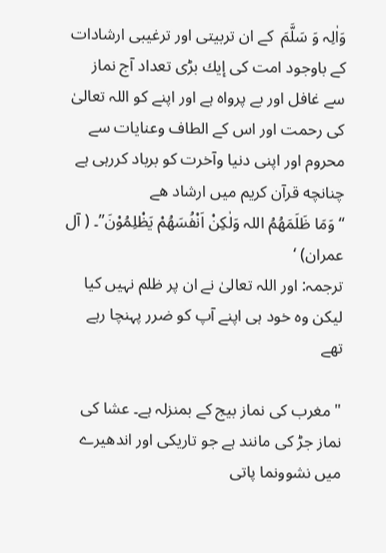وَاٰلِہ وَ سَلَّمَ  کے ان تربیتی اور ترغیبی ارشادات کے باوجود امت کی إيك بڑی تعداد آج نماز سے غافل اور بے پرواہ ہے اور اپنے کو اللہ تعالیٰ کی رحمت اور اس کے الطاف وعنایات سے محروم اور اپنی دنیا وآخرت کو برباد کررہی ہے چنانچه قرآن كريم ميں ارشاد هے
‘‘وَمَا ظَلَمَھُمُ اللہ وَلٰکِنْ اَنْفُسَھُمْ یَظْلِمُوْنَ’’۔ ( آل عمران) ‘
ترجمہ: اور اللہ تعالیٰ نے ان پر ظلم نہیں کیا لیکن وہ خود ہی اپنے آپ کو ضرر پہنچا رہے تھے

"مغرب کی نماز بیج کے بمنزلہ ہے۔ عشا کی نماز جڑ کی مانند ہے جو تاریکی اور اندھیرے میں نشوونما پاتی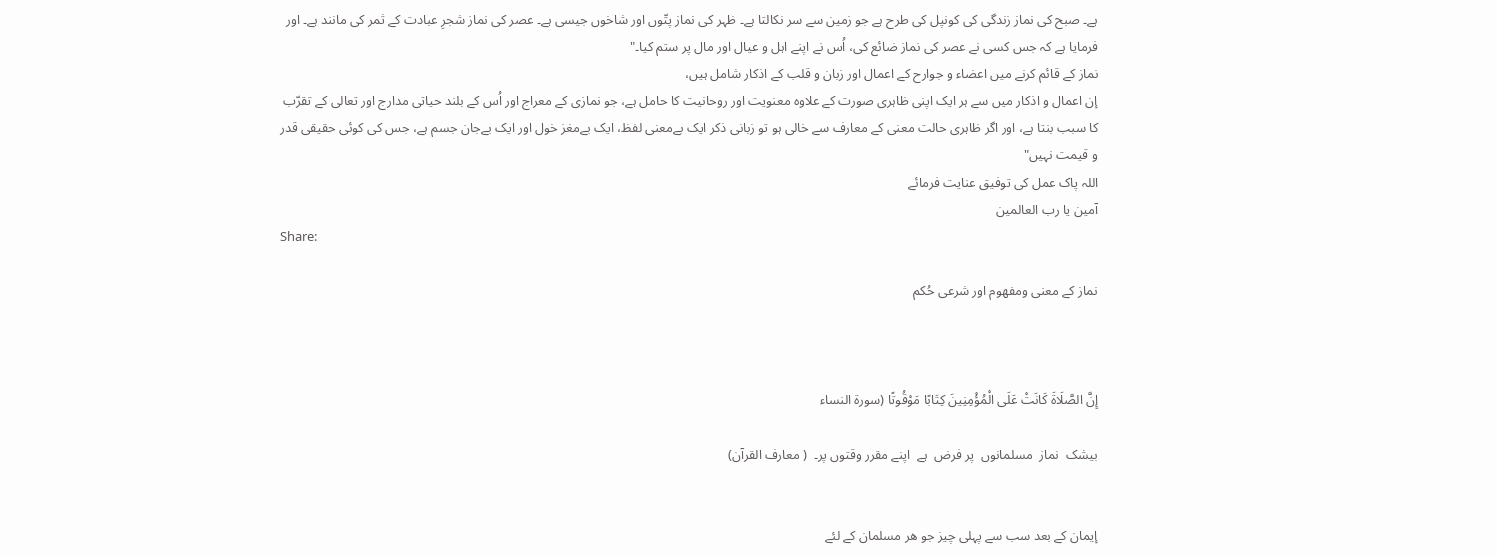ہے۔ صبح کی نماز زندگی کی کونپل کی طرح ہے جو زمین سے سر نکالتا ہے۔ ظہر کی نماز پتّوں اور شاخوں جیسی ہے۔ عصر کی نماز شجرِ عبادت کے ثمر کی مانند ہے۔ اور فرمایا ہے کہ جس کسی نے عصر کی نماز ضائع کی، اُس نے اپنے اہل و عیال اور مال پر ستم کیا۔"
نماز کے قائم کرنے میں اعضاء و جوارح کے اعمال اور زبان و قلب کے اذکار شامل ہیں،
إن اعمال و اذکار میں سے ہر ایک اپنی ظاہری صورت کے علاوہ معنویت اور روحانیت کا حامل ہے، جو نمازی کے معراج اور اُس کے بلند حیاتی مدارج اور تعالى کے تقرّب کا سبب بنتا ہے، اور اگر ظاہری حالت معنی کے معارف سے خالی ہو تو زبانی ذکر ایک بےمعنی لفظ، ایک بےمغز خول اور ایک بےجان جسم ہے، جس کی کوئی حقیقی قدر و قیمت نہیں"
اللہ پاک عمل کی توفیق عنایت فرمائے
آمین یا رب العالمین
Share:

نماز كے معنى ومفهوم اور شرعی حُکم



إِنَّ الصَّلَاةَ كَانَتْ عَلَى الْمُؤْمِنِينَ كِتَابًا مَوْقُوتًا (سورۃ النساء

بیشک  نماز  مسلمانوں  پر فرض  ہے  اپنے مقرر وقتوں پر۔  ( معارف القرآن)


إيمان كے بعد سب سے پہلی چيز جو هر مسلمان كے لئے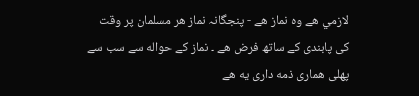لازمي هے وه نماز هے - پنجگانہ نماز ھر مسلمان پر وقت کی پابندی کے ساتھ فرض ھے ۔ نماز كے حواله سے سب سے پهلى همارى ذمه دارى يه هے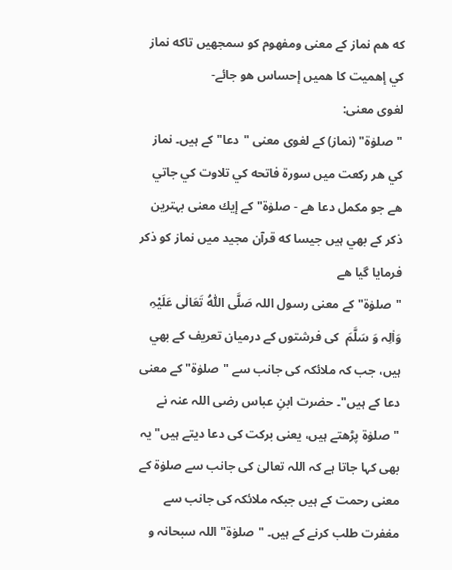كه هم نماز كے معنى ومفهوم كو سمجهيں تاكه نماز كي إهميت كا هميں إحساس هو جائے-
لغوی معنی:
"صلوٰۃ" (نماز) کے لغوی معنی "دعا" کے ہیں۔ نماز كي هر ركعت ميں سورة فاتحه كي تلاوت كي جاتي هے جو مكمل دعا هے - صلوٰۃ" کے إيك معنی بہترین ذکر کے بهي ہیں جيسا كه قرآن مجيد ميں نماز كو ذكر فرمايا گيا هے
"صلوٰۃ" کے معنی رسول اللہ صَلَّی اللّٰہُ تَعَالٰی عَلَیْہِ وَاٰلِہ وَ سَلَّمَ  کی فرشتوں کے درمیان تعریف کے بهي ہیں، جب کہ ملائکہ کی جانب سے "صلوٰۃ" کے معنی دعا کے ہیں"۔ حضرت ابنِ عباس رضی اللہ عنہ نے "صلوٰۃ پڑھتے ہیں، یعنی برکت کی دعا دیتے ہیں" یہ بھی کہا جاتا ہے کہ اللہ تعالیٰ کی جانب سے صلوٰۃ کے معنی رحمت کے ہیں جبکہ ملائکہ کی جانب سے مغفرت طلب کرنے کے ہیں۔ "صلوٰۃ" اللہ سبحانہ و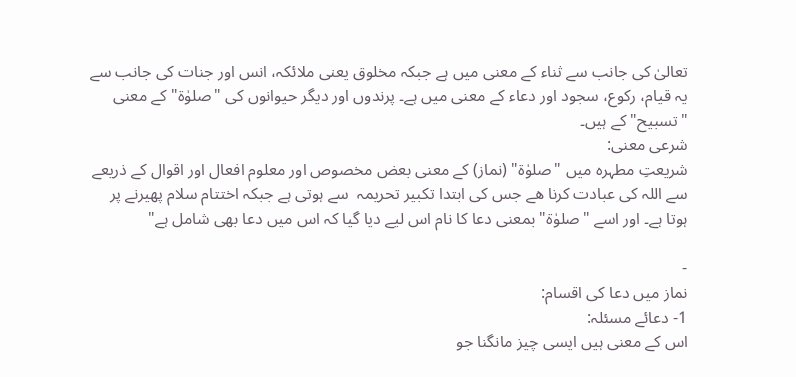تعالیٰ کی جانب سے ثناء کے معنی میں ہے جبکہ مخلوق یعنی ملائکہ، انس اور جنات کی جانب سے یہ قیام، رکوع، سجود اور دعاء کے معنی میں ہے۔ پرندوں اور دیگر حیوانوں کی "صلوٰۃ" کے معنی "تسبیح" کے ہیں۔
شرعی معنی:
شریعتِ مطہرہ میں "صلوٰۃ" (نماز) کے معنی بعض مخصوص اور معلوم افعال اور اقوال کے ذریعے سے اللہ کی عبادت کرنا هے جس کی ابتدا تکبیر تحریمہ  سے ہوتی ہے جبکہ اختتام سلام پھیرنے پر ہوتا ہے۔ اور اسے "صلوٰۃ" بمعنی دعا کا نام اس لیے دیا گیا کہ اس میں دعا بھی شامل ہے"

-
نماز ميں دعا کی اقسام:
1- دعائے مسئلہ:
اس کے معنی ہیں ایسی چیز مانگنا جو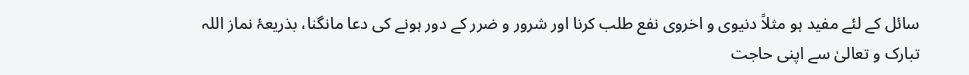سائل کے لئے مفید ہو مثلاً دنیوی و اخروی نفع طلب کرنا اور شرور و ضرر کے دور ہونے کی دعا مانگنا، بذریعۂ نماز اللہ تبارک و تعالیٰ سے اپنی حاجت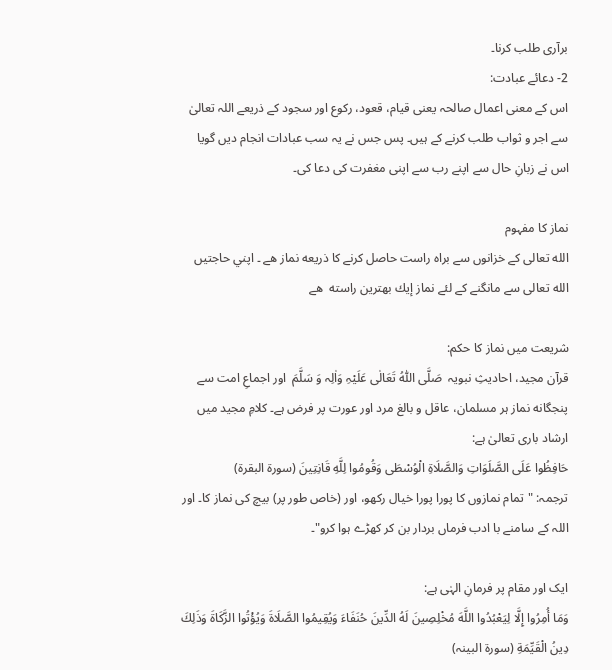برآری طلب کرنا۔
2- دعائے عبادت:
اس کے معنی اعمال صالحہ یعنی قیام، قعود، رکوع اور سجود کے ذریعے اللہ تعالیٰ سے اجر و ثواب طلب کرنے کے ہیں۔ پس جس نے یہ سب عبادات انجام دیں گویا اس نے زبانِ حال سے اپنے رب سے اپنی مغفرت کی دعا کی۔

نماز کا مفہوم
الله تعالى كے خزانوں سے براه راست حاصل كرنے كا ذريعه نماز ھے ۔ اپني حاجتيں الله تعالى سے مانگنے كے لئے نماز إيك بهترين راسته  هے

شریعت میں نماز کا حکم:
قرآن مجید، احادیثِ نبویہ  صَلَّی اللّٰہُ تَعَالٰی عَلَیْہِ وَاٰلِہ وَ سَلَّمَ  اور اجماعِ امت سے پنجگانه نماز ہر مسلمان، عاقل و بالغ مرد اور عورت پر فرض ہے۔ کلامِ مجید میں ارشاد باری تعالیٰ ہے:
حَافِظُوا عَلَى الصَّلَوَاتِ وَالصَّلَاةِ الْوُسْطَى وَقُومُوا لِلَّهِ قَانِتِينَ (سورۃ البقرۃ)
ترجمہ: "تمام نمازوں کا پورا پورا خیال رکھو، اور (خاص طور پر) بیچ کی نماز کا۔ اور اللہ کے سامنے با ادب فرماں بردار بن کر کھڑے ہوا کرو"۔

ایک اور مقام پر فرمانِ الہٰی ہے:
وَمَا أُمِرُوا إِلَّا لِيَعْبُدُوا اللَّهَ مُخْلِصِينَ لَهُ الدِّينَ حُنَفَاءَ وَيُقِيمُوا الصَّلَاةَ وَيُؤْتُوا الزَّكَاةَ وَذَلِكَ دِينُ الْقَيِّمَةِ (سورۃ البینہ)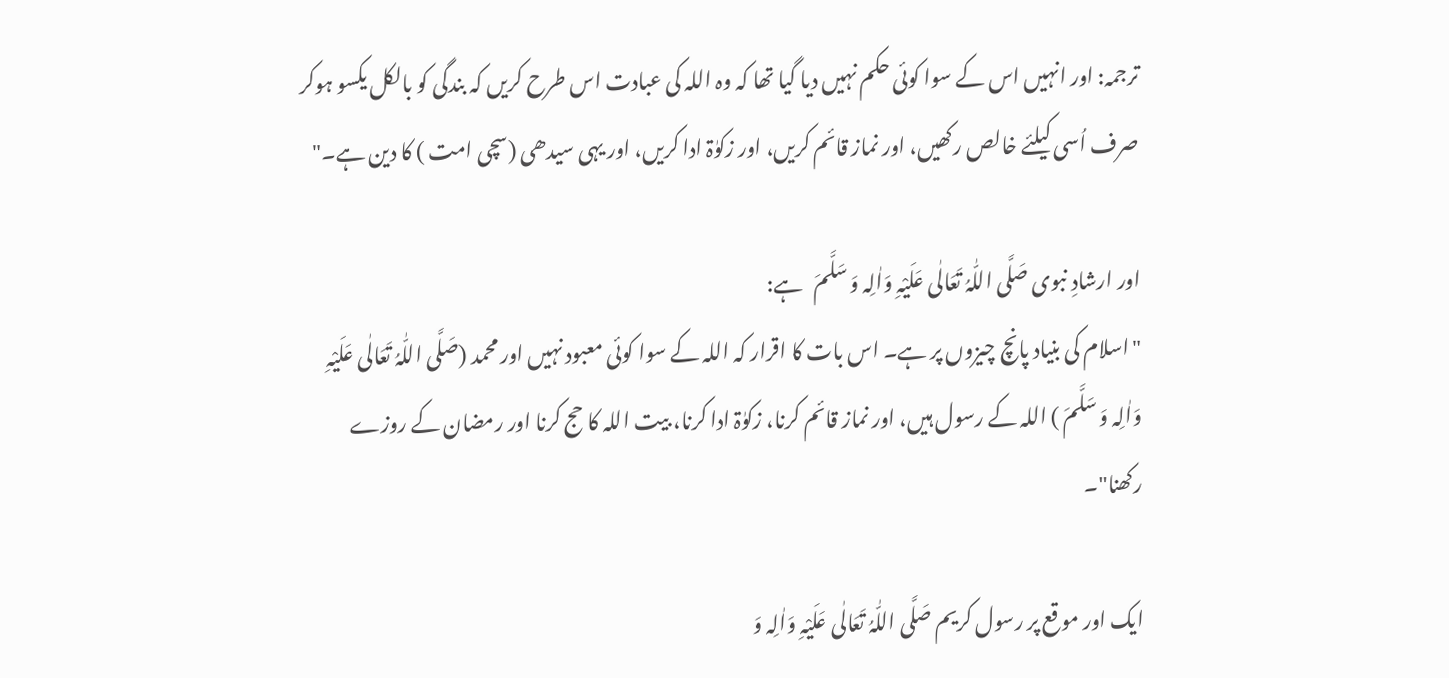ترجمہ: اور انہیں اس کے سوا کوئی حکم نہیں دیا گیا تھا کہ وہ اللہ کی عبادت اس طرح کریں کہ بندگی کو بالکل یکسو ہوکر صرف اُسی کیلئے خالص رکھیں، اور نماز قائم کریں، اور زکوٰۃ ادا کریں، اور یہی سیدھی (سچی امت ) کا دین ہے۔"

اور ارشادِ نبوی صَلَّی اللّٰہُ تَعَالٰی عَلَیْہِ وَاٰلِہ وَ سَلَّمَ   ہے:
"اسلام کی بنیاد پانچ چیزوں پر ہے۔ اس بات کا اقرار کہ اللہ کے سوا کوئی معبود نہیں اور محمد (صَلَّی اللّٰہُ تَعَالٰی عَلَیْہِ وَاٰلِہ وَ سَلَّمَ ) اللہ کے رسول ہیں، اور نماز قائم کرنا، زکوٰۃ ادا کرنا، بیت اللہ کا حج کرنا اور رمضان کے روزے رکھنا"۔

ایک اور موقع پر رسول کریم صَلَّی اللّٰہُ تَعَالٰی عَلَیْہِ وَاٰلِہ وَ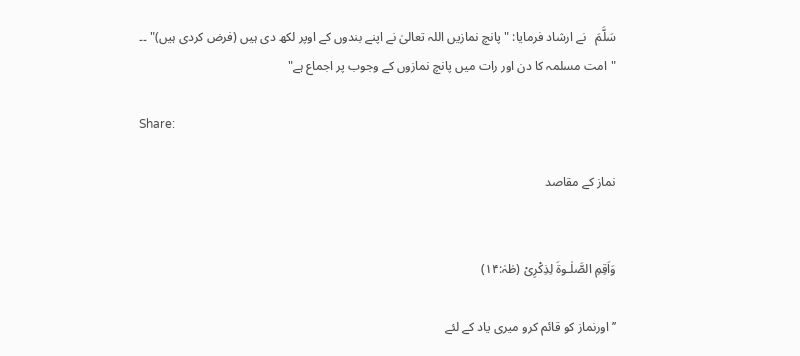سَلَّمَ   نے ارشاد فرمایا: "پانچ نمازیں اللہ تعالیٰ نے اپنے بندوں کے اوپر لکھ دی ہیں (فرض کردی ہیں)" ۔۔
"امت مسلمہ کا دن اور رات میں پانچ نمازوں کے وجوب پر اجماع ہے"

Share:

نماز كے مقاصد


وَاَقِمِ الصَّلٰـوۃَ لِذِکْرِیْ (طٰہٰ:۱۴)

’’اورنماز کو قائم کرو میری یاد کے لئے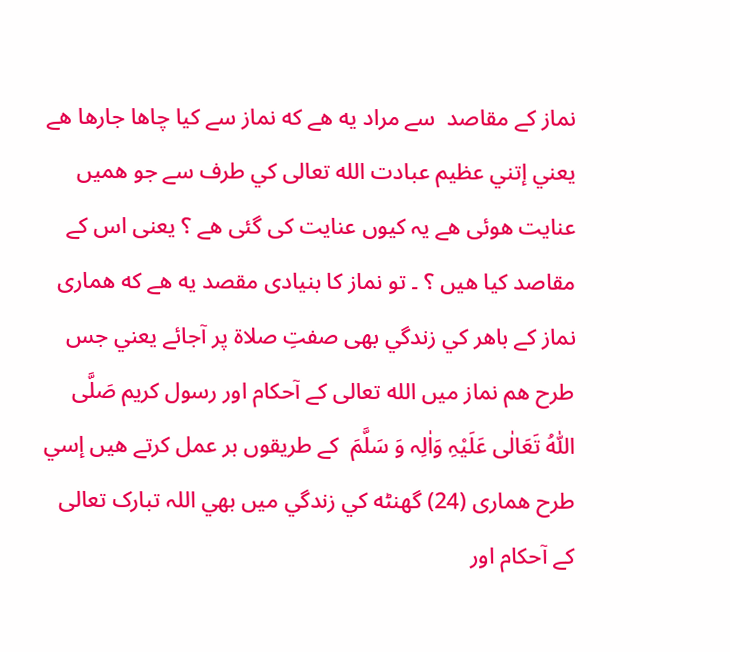نماز كے مقاصد  سے مراد يه هے كه نماز سے كيا چاها جارها هے يعني إتني عظيم عبادت الله تعالى كي طرف سے جو ھمیں عنايت هوئی ھے یہ کیوں عنایت کی گئی ھے ؟ یعنی اس كے مقاصد كيا هیں ؟ ۔ تو نماز كا بنیادی مقصد يه هے كه همارى نماز كے باهر كي زندگي بھی صفتِ صلاة پر آجائے يعني جس طرح هم نماز ميں الله تعالى كے آحكام اور رسول كريم صَلَّی اللّٰہُ تَعَالٰی عَلَیْہِ وَاٰلِہ وَ سَلَّمَ  كے طريقوں بر عمل كرتے هيں إسي طرح همارى (24) گهنٹه كي زندگي ميں بهي اللہ تبارک تعالی کے آحکام اور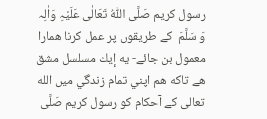رسول کریم صَلَّی اللّٰہُ تَعَالٰی عَلَیْہِ وَاٰلِہ وَ سَلَّمَ  کے طریقوں پر عمل کرنا همارا معمول بن جائے- يه إيك مسلسل مشق هے تاكه هم اپني تمام زندگي ميں الله تعالى كے آحكام كو رسول كريم صَلَّی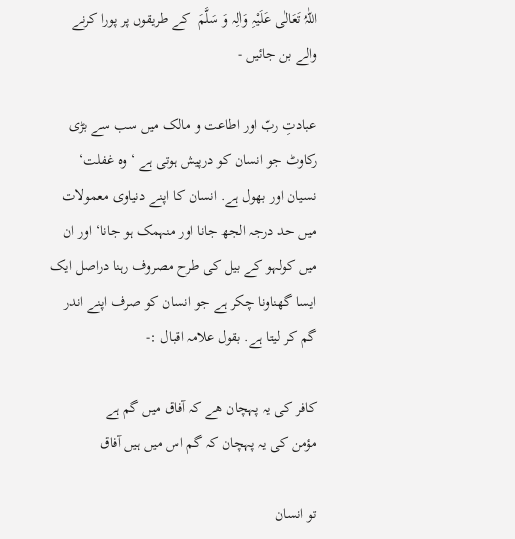اللّٰہُ تَعَالٰی عَلَیْہِ وَاٰلِہ وَ سَلَّمَ  كے طريقوں پر پورا كرنے والے بن جائيں -

عبادتِ ربّ اور اطاعت و مالک میں سب سے بڑی رکاوٹ جو انسان کو درپیش ہوتی ہے ‘وہ غفلت‘ نسیان اور بھول ہے. انسان کا اپنے دنیاوی معمولات میں حد درجہ الجھ جانا اور منہمک ہو جانا‘ اور ان میں کولہو کے بیل کی طرح مصروف رہنا دراصل ایک ایسا گھناونا چکر ہے جو انسان کو صرف اپنے اندر گم کر لیتا ہے. بقول علامہ اقبال :-

کافر کی یہ پہچان ھے کہ آفاق میں گم ہے
مؤمن کی یہ پہچان کہ گم اس میں ہیں آفاق

تو انسان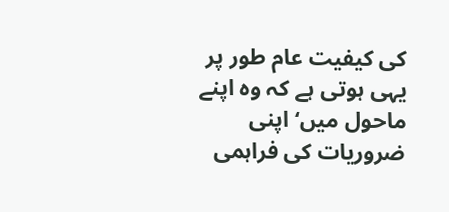کی کیفیت عام طور پر یہی ہوتی ہے کہ وہ اپنے ماحول میں‘ اپنی ضروریات کی فراہمی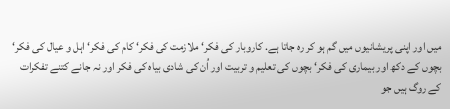میں اور اپنی پریشانیوں میں گم ہو کر رہ جاتا ہے. کاروبار کی فکر‘ ملازمت کی فکر‘ کام کی فکر‘ اہل و عیال کی فکر‘ بچوں کے دکھ اور بیماری کی فکر‘ بچوں کی تعلیم و تربیت اور اُن کی شادی بیاہ کی فکر اور نہ جانے کتنے تفکرات کے روگ ہیں جو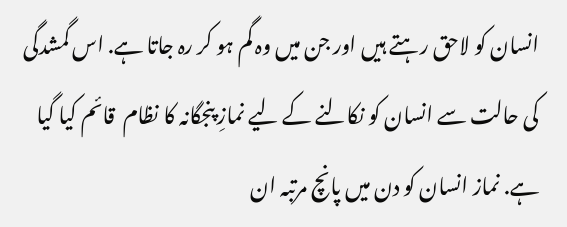انسان کو لاحق رہتے ہیں اور جن میں وہ گم ہو کر رہ جاتا ہے. اس گمشدگی کی حالت سے انسان کو نکالنے کے لیے نمازِ پنجگانہ کا نظام  قائم کیا گیا ہے. نماز انسان کو دن میں پانچ مرتبہ ان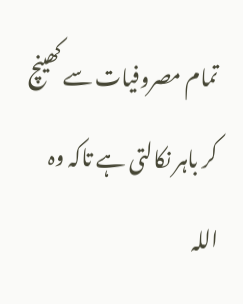تمام مصروفیات سے کھینچ کر باہر نکالتی ہے تاکہ وہ اللہ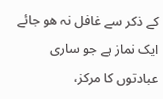کے ذکر سے غافل نہ ھو جائے
ایک نماز ہے جو ساری عبادتوں کا مرکز،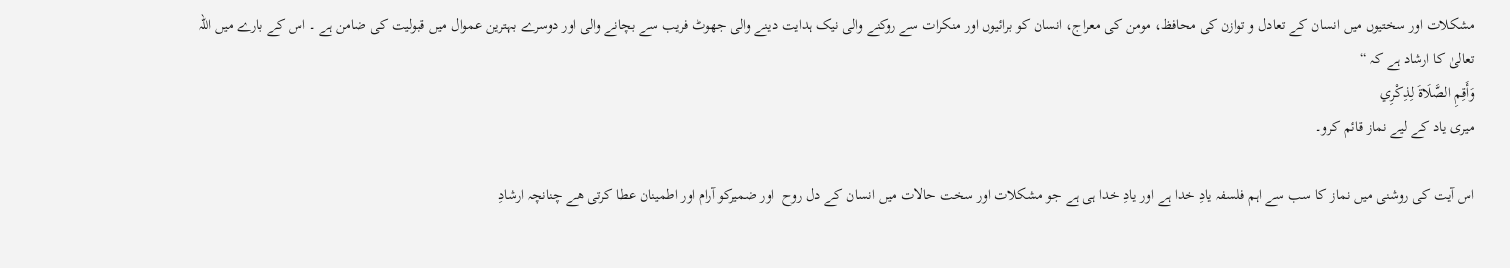مشکلات اور سختیوں میں انسان کے تعادل و توازن کی محافظ، مومن کی معراج، انسان کو برائیوں اور منکرات سے روکنے والی نیک ہدایت دینے والی جھوٹ فریب سے بچانے والی اور دوسرے بہترین عموال میں قبولیت کی ضامن ہے ۔ اس کے بارے میں اللہ تعالیٰ کا ارشاد ہے کہ “
وَأَقِمِ الصَّلَاةَ لِذِكْرِي
میری یاد کے لیے نماز قائم کرو۔

اس آیت کی روشنی میں نماز کا سب سے اہم فلسفہ یادِ خدا ہے اور یادِ خدا ہی ہے جو مشکلات اور سخت حالات میں انسان کے دل روح  اور ضمیرکو آرام اور اطمینان عطا کرتی ھے چنانچہ ارشادِ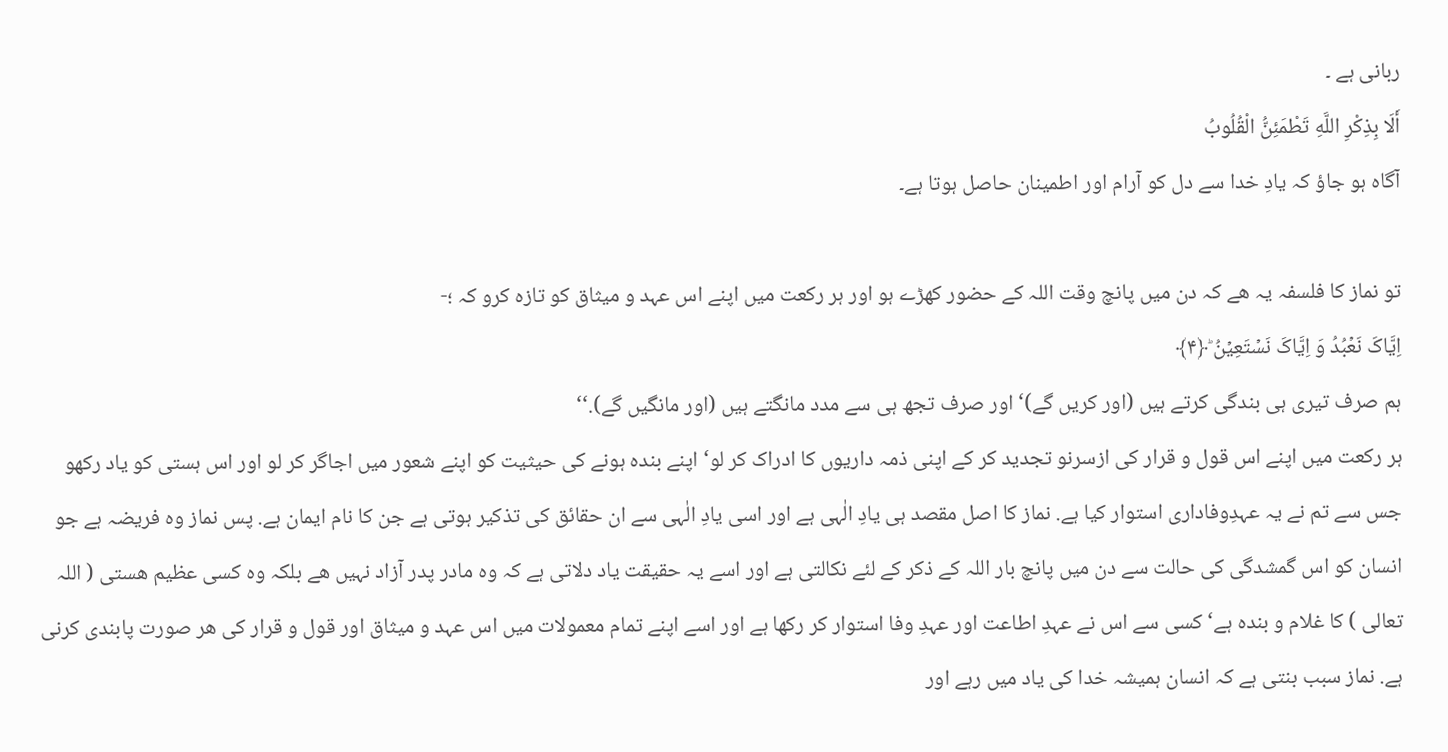ربانی ہے ۔
أَلَا بِذِكْرِ اللَّهِ تَطْمَئِنُّ الْقُلُوبُ
آگاہ ہو جاؤ کہ یادِ خدا سے دل کو آرام اور اطمینان حاصل ہوتا ہے۔

تو نماز کا فلسفہ یہ ھے کہ دن میں پانچ وقت اللہ کے حضور کھڑے ہو اور ہر رکعت میں اپنے اس عہد و میثاق کو تازہ کرو کہ ؛-
اِیَّاکَ نَعۡبُدُ وَ اِیَّاکَ نَسۡتَعِیۡنُ ؕ﴿۴﴾
ہم صرف تیری ہی بندگی کرتے ہیں (اور کریں گے)‘ اور صرف تجھ ہی سے مدد مانگتے ہیں (اور مانگیں گے).‘‘
ہر رکعت میں اپنے اس قول و قرار کی ازسرنو تجدید کر کے اپنی ذمہ داریوں کا ادراک کر لو‘ اپنے بندہ ہونے کی حیثیت کو اپنے شعور میں اجاگر کر لو اور اس ہستی کو یاد رکھو جس سے تم نے یہ عہدِوفاداری استوار کیا ہے. نماز کا اصل مقصد ہی یادِ الٰہی ہے اور اسی یادِ الٰہی سے ان حقائق کی تذکیر ہوتی ہے جن کا نام ایمان ہے. پس نماز وہ فریضہ ہے جو انسان کو اس گمشدگی کی حالت سے دن میں پانچ بار اللہ کے ذکر کے لئے نکالتی ہے اور اسے یہ حقیقت یاد دلاتی ہے کہ وہ مادر پدر آزاد نہیں ھے بلکہ وہ کسی عظیم ھستی ( اللہ تعالی ) کا غلام و بندہ ہے‘ کسی سے اس نے عہدِ اطاعت اور عہدِ وفا استوار کر رکھا ہے اور اسے اپنے تمام معمولات میں اس عہد و میثاق اور قول و قرار کی ھر صورت پابندی کرنی ہے. نماز سبب بنتی ہے کہ انسان ہمیشہ خدا کی یاد میں رہے اور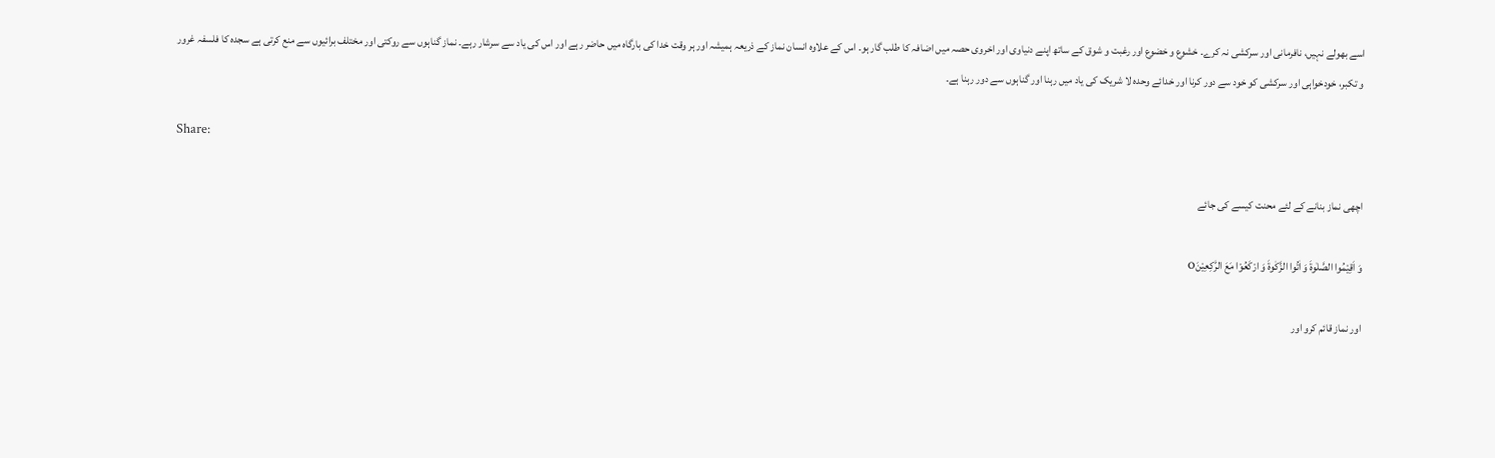اسے بھولے نہیں، نافرمانی اور سرکشی نہ کرے۔ خشوع و خضوع اور رغبت و شوق کے ساتھ اپنے دنیاوی اور اخروی حصہ میں اضافہ کا طلب گار ہو۔ اس کے علاوہ انسان نماز کے ذریعہ ہمیشہ اور ہر وقت خدا کی بارگاہ میں حاضر رہے اور اس کی یاد سے سرشار رہے۔ نماز گناہوں سے روکتی اور مختلف برائیوں سے منع کرتی ہے سجدہ کا فلسفہ غرور و تکبر، خودخواہی اور سرکشی کو خود سے دور کرنا اور خدائے وحدہ لا شریک کی یاد میں رہنا اور گناہوں سے دور رہنا ہے۔

Share:

اچھی نماز بنانے کے لئے محنت کیسے کی جائے

وَ اَقِیْمُوا الصَّلٰوةَ وَ اٰتُوا الزَّكٰوةَ وَ ارْكَعُوْا مَعَ الرّٰكِعِیْنَO

اور نماز قائم کرو اور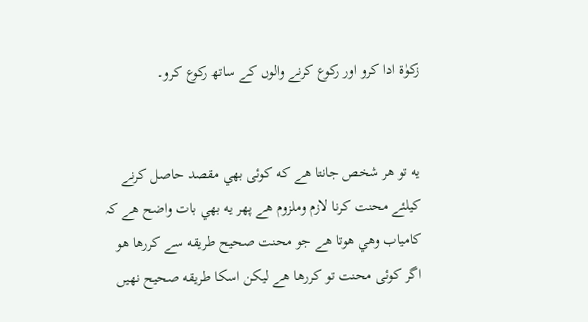زکوٰۃ ادا کرو اور رکوع کرنے والوں کے ساتھ رکوع کرو۔


يه تو هر شخص جانتا هے كه كوئى بهي مقصد حاصل كرنے كيلئے محنت كرنا لازم وملزوم هے پهر يه بهي بات واضح هے كہ كامياب وهي هوتا هے جو محنت صحيح طريقه سے كررها هو اگر كوئى محنت تو كررها هے ليكن اسكا طريقه صحيح نهيں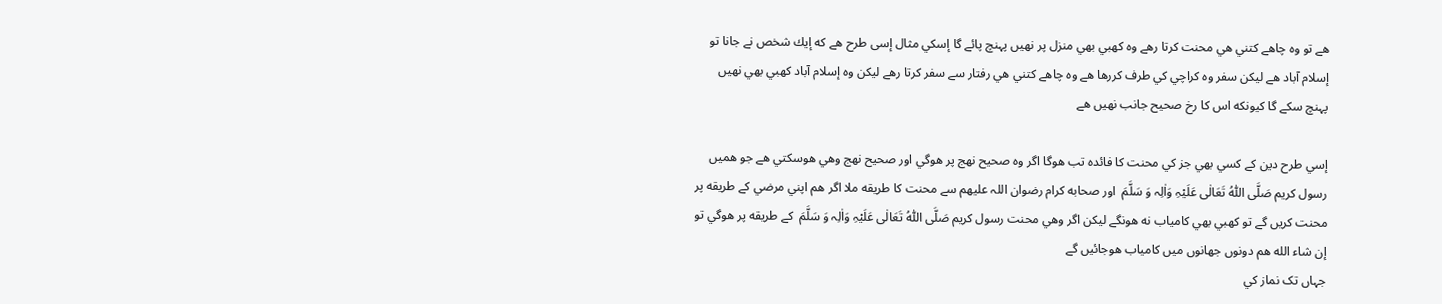هے تو وه چاهے كتني هي محنت كرتا رهے وه كهبي بهي منزل پر نهيں پہنچ پائے گا إسكي مثال إسی طرح هے كه إيك شخص نے جانا تو إسلام آباد هے ليكن سفر وه كراچي كي طرف كررها هے وه چاهے كتني هي رفتار سے سفر كرتا رهے ليكن وه إسلام آباد كهبي بهي نهيں پہنچ سكے گا كيونكه اس کا رخ صحيح جانب نهيں هے

إسي طرح دين كے كسي بهي جز كي محنت كا فائده تب هوگا اگر وه صحيح نهج پر هوگي اور صحيح نهج وهي هوسكتي هے جو هميں رسول كريم صَلَّی اللّٰہُ تَعَالٰی عَلَیْہِ وَاٰلِہ وَ سَلَّمَ  اور صحابه كرام رضوان اللہ علیھم سے محنت كا طريقه ملا اگر هم اپني مرضي كے طريقه پر محنت كريں گے تو كهبي بهي كامياب نه هونگے ليكن اگر وهي محنت رسول كريم صَلَّی اللّٰہُ تَعَالٰی عَلَیْہِ وَاٰلِہ وَ سَلَّمَ  كے طريقه پر هوگي تو إن شاء الله هم دونوں جهانوں ميں كامياب هوجائيں گے
جہاں تک نماز كي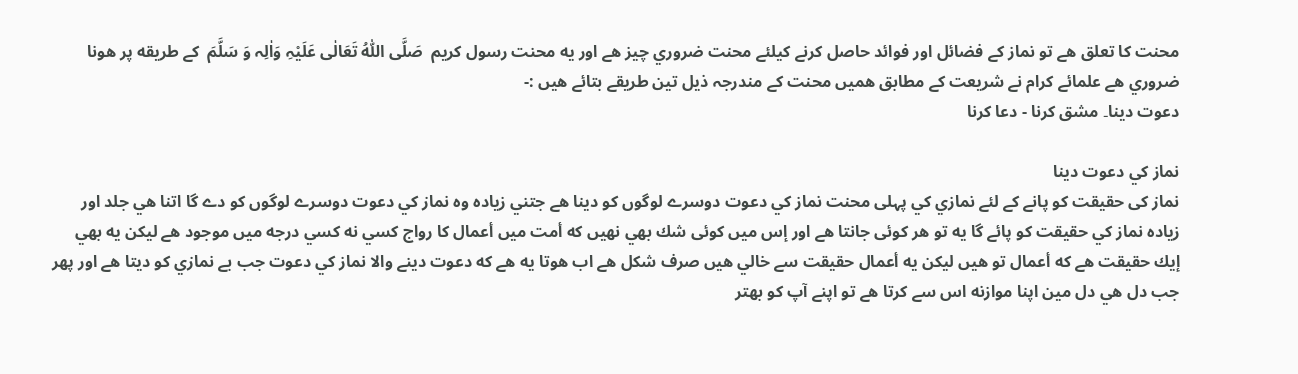محنت کا تعلق ھے تو نماز كے فضائل اور فوائد حاصل كرنے كيلئے محنت ضروري چيز هے اور يه محنت رسول كريم  صَلَّی اللّٰہُ تَعَالٰی عَلَیْہِ وَاٰلِہ وَ سَلَّمَ  كے طريقه پر هونا ضروري هے علمائے کرام نے شریعت کے مطابق ھمیں محنت کے مندرجہ ذیل تين طريقے بتائے ھیں :-
دعوت دينا۔ مشق كرنا - دعا كرنا

نماز كي دعوت دینا
نماز کی حقيقت كو پانے كے لئے نمازي كي پہلی محنت نماز كي دعوت دوسرے لوگوں كو دينا هے جتني زياده وه نماز كي دعوت دوسرے لوگوں کو دے گا اتنا هي جلد اور زياده نماز كي حقيقت كو پائے گا يه تو هر كوئى جانتا هے اور إس ميں كوئى شك بهي نهيں كه أمت ميں أعمال كا رواج كسي نه كسي درجه ميں موجود هے ليكن يه بهي إيك حقيقت هے كه أعمال تو هيں ليكن يه أعمال حقيقت سے خالي هيں صرف شكل هے اب هوتا يه هے كه دعوت دينے والا نماز كي دعوت جب بے نمازي كو ديتا هے اور پهر جب دل هي دل مين اپنا موازنه اس سے كرتا هے تو اپنے آپ كو بهتر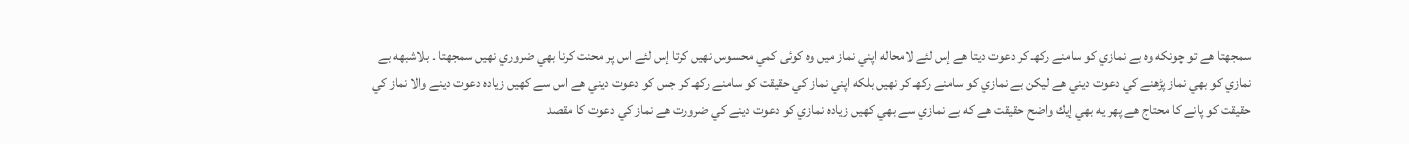سمجهتا هے تو چونكه وه بے نمازي كو سامنے ركهـ كر دعوت ديتا هے إس لئے لامحاله اپني نماز ميں وه كوئى كمي محسوس نهيں كرتا إس لئے اس پر محنت كرنا بهي ضروري نهيں سمجهتا ۔ بلاشبهه بے نمازي كو بهي نماز پڑهنے كي دعوت ديني هے ليكن بے نمازي كو سامنے ركهـ كر نهيں بلكه اپني نماز كي حقيقت كو سامنے ركهـ كر جس كو دعوت ديني هے اس سے كهيں زياده دعوت دينے والا نماز كي حقيقت كو پانے كا محتاج هے پهر يه بهي إيك واضح حقيقت هے كه بے نمازي سے بهي كهيں زياده نمازي كو دعوت دينے كي ضرورت هے نماز كي دعوت كا مقصد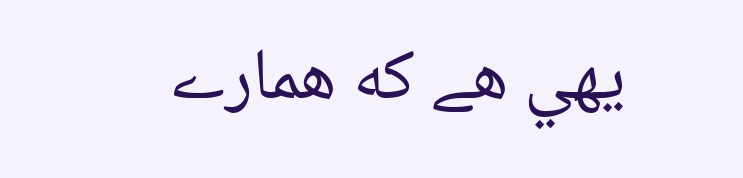يهي هے كه همارے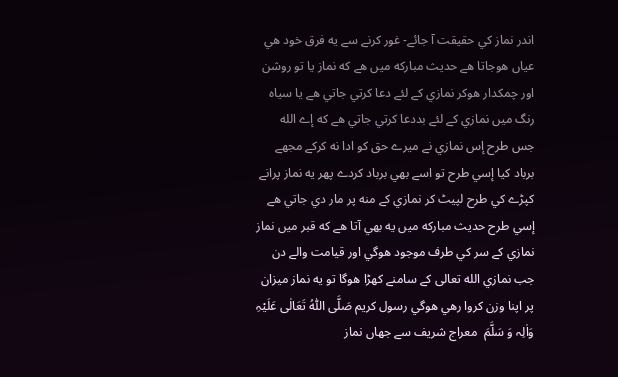اندر نماز كي حقيقت آ جائے- غور كرنے سے يه فرق خود هي عياں هوجاتا هے حديث مباركه ميں هے كه نماز يا تو روشن اور چمكدار هوكر نمازي كے لئے دعا كرتي جاتي هے يا سياه رنگ ميں نمازي كے لئے بددعا كرتي جاتي هے كه إے الله جس طرح إس نمازي نے ميرے حق كو ادا نه كركے مجهے برباد كيا إسي طرح تو اسے بهي برباد كردے پهر يه نماز پرانے كپڑے كي طرح لپيٹ كر نمازي كے منه پر مار دي جاتي هے إسي طرح حديث مباركه ميں يه بهي آتا هے كه قبر ميں نماز نمازي كے سر كي طرف موجود هوگي اور قيامت والے دن جب نمازي الله تعالى كے سامنے كهڑا هوگا تو يه نماز ميزان پر اپنا وزن كروا رهي هوگي رسول كريم صَلَّی اللّٰہُ تَعَالٰی عَلَیْہِ وَاٰلِہ وَ سَلَّمَ  معراج شريف سے جهاں نماز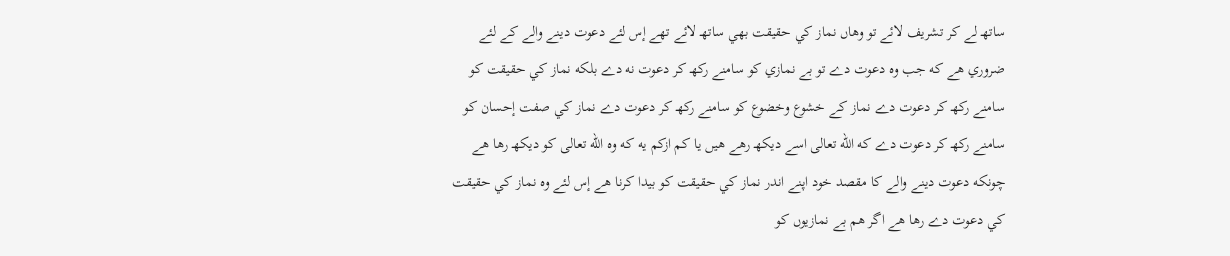ساتهـ لے كر تشريف لائے تو وهاں نماز كي حقيقت بهي ساتهـ لائے تهے إس لئے دعوت دينے والے كے لئے ضروري هے كه جب وه دعوت دے تو بے نمازي كو سامنے ركهـ كر دعوت نه دے بلكه نماز كي حقيقت كو سامنے ركهـ كر دعوت دے نماز كے خشوع وخضوع كو سامنے ركهـ كر دعوت دے نماز كي صفت إحسان كو سامنے ركهـ كر دعوت دے كه الله تعالى اسے ديكهـ رهے هيں يا كم ازكم يه كه وه الله تعالى كو ديكهـ رها هے
چونكه دعوت دينے والے كا مقصد خود اپنے اندر نماز كي حقيقت كو بيدا كرنا هے إس لئے وه نماز كي حقيقت كي دعوت دے رها هے اگر هم بے نمازيوں كو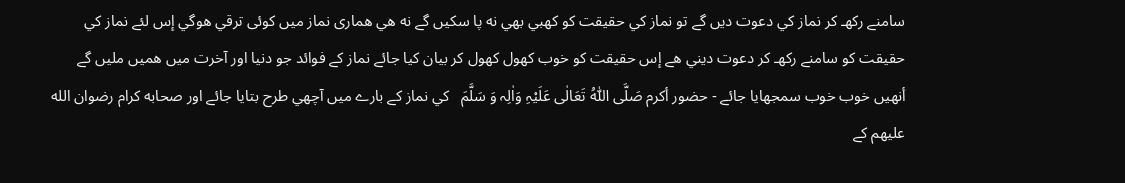سامنے ركهـ كر نماز كي دعوت ديں گے تو نماز كي حقيقت كو كهبي بهي نه پا سكيں گے نه هي همارى نماز ميں كوئى ترقي هوگي إس لئے نماز كي حقيقت كو سامنے ركهـ كر دعوت ديني هے إس حقيقت كو خوب كهول كهول كر بيان كيا جائے نماز كے فوائد جو دنيا اور آخرت ميں هميں مليں گے أنهيں خوب خوب سمجهايا جائے - حضور أكرم صَلَّی اللّٰہُ تَعَالٰی عَلَیْہِ وَاٰلِہ وَ سَلَّمَ   كي نماز كے بارے ميں آچهي طرح بتايا جائے اور صحابه كرام رضوان الله عليهم كے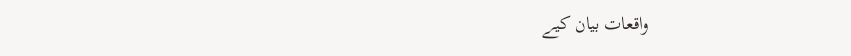واقعات بيان كيے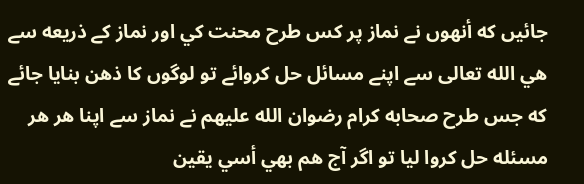جائيں كه أنهوں نے نماز پر كس طرح محنت كي اور نماز كے ذريعه سے هي الله تعالى سے اپنے مسائل حل كروائے تو لوگوں كا ذهن بنايا جائے كه جس طرح صحابه كرام رضوان الله عليهم نے نماز سے اپنا هر هر مسئله حل كروا ليا تو اگر آج هم بهي أسي يقين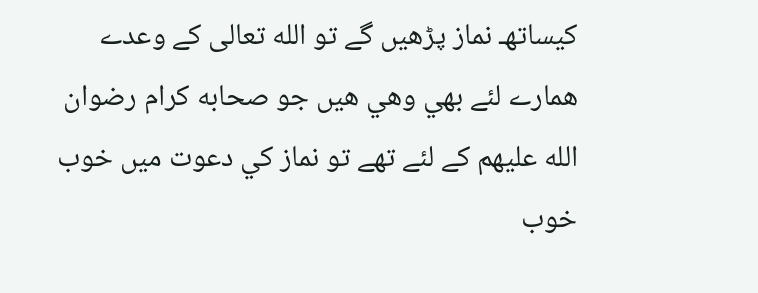كيساتهـ نماز پڑهيں گے تو الله تعالى كے وعدے همارے لئے بهي وهي هيں جو صحابه كرام رضوان الله عليهم كے لئے تهے تو نماز كي دعوت ميں خوب خوب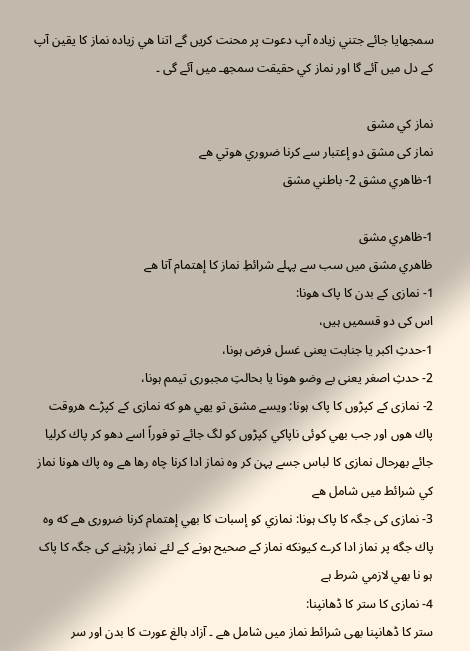سمجهايا جائے جتني زياده آپ دعوت پر محنت كريں گے اتنا هي زياده نماز كا يقين آپ كے دل ميں آئے گا اور نماز كي حقيقت سمجهـ ميں آئے گی ۔

نماز كي مشق
نماز کی مشق دو إعتبار سے كرنا ضروري هوتي هے
1-ظاهري مشق 2- باطني مشق

1-ظاهري مشق
ظاهري مشق ميں سب سے پہلے شرائطِ نماز كا إهتمام آتا هے
1- نمازی کے بدن كا پاک هونا:
اس کی دو قسمیں ہیں،
1-حدثِ اکبر یا جنابت یعنی غسل فرض ہونا،
2- حدثِ اصغر یعنی بے وضو ھونا یا بحالتِ مجبوری تیمم ہونا،
2- نمازی کے کپڑوں کا پاک ہونا: ويسے مشق تو يهي هو كه نمازى كے كپڑے هروقت پاك هوں اور جب بهي كوئى ناپاكي كپڑوں كو لگ جائے تو فوراً اسے دهو كر پاك كرليا جائے بهرحال نمازى كا لباس جسے پہن كر وه نماز ادا كرنا چاه رها هے وه پاك هونا نماز كي شرائط ميں شامل هے
3- نمازى کی جگہ کا پاک ہونا: نمازي كو إسبات كا بهي إهتمام كرنا ضرورى هے كه وه پاك جگه پر نماز ادا كرے كيونكه نماز کے صحیح ہونے کے لئے نماز پڑہنے کی جگہ کا پاک ہو نا بهي لازمي شرط ہے
4- نمازی کا ستر كا ڈھانپنا:
ستر کا ڈھانپنا بھی شرائط نماز میں شامل ھے ۔ آزاد بالغ عورت كا بدن اور سر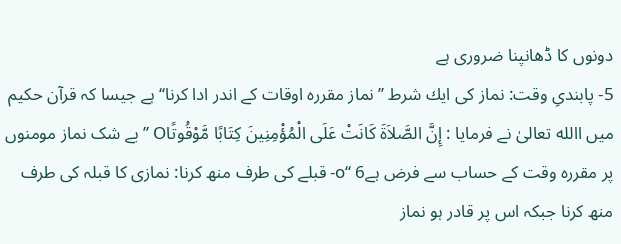دونوں کا ڈھانپنا ضروری ہے
5- پابندیِ وقت: نماز کی ايك شرط ’’نماز مقررہ اوقات کے اندر ادا کرنا‘‘ ہے جیسا کہ قرآن حکیم میں االله تعالیٰ نے فرمایا : إِنَّ الصَّلاَةَ كَانَتْ عَلَى الْمُؤْمِنِينَ كِتَابًا مَّوْقُوتًاO ’’بے شک نماز مومنوں پر مقررہ وقت کے حساب سے فرض ہےo‘‘ 6- قبلے کی طرف منھ کرنا: نمازى كا قبلہ کی طرف منھ کرنا جبکہ اس پر قادر ہو نماز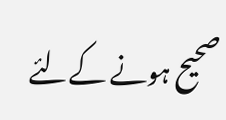صحیح ہونے کےلئے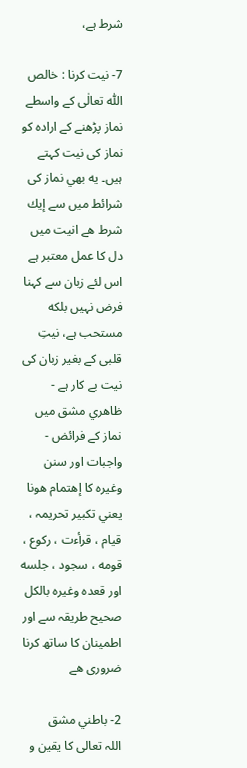شرط ہے،

7- نیت كرنا : خالص اللّٰہ تعالٰی کے واسطے نماز پڑھنے کے ارادہ کو نماز کی نیت کہتے ہیں۔ يه بهي نماز كى شرائط ميں سے إيك شرط هے انیت میں دل کا عمل معتبر ہے اس لئے زبان سے کہنا فرض نہیں بلكه مستحب ہے، نیتِ قلبی کے بغیر زبان کی نیت بے کار ہے -
ظاهري مشق ميں نماز كے فرائض - واجبات اور سنن وغيره كا إهتمام هونا يعني تکبیر تحریمہ ، قيام ، قرأءت ، ركوع ، قومه ، سجود ، جلسه اور قعده وغيره بالكل صحيح طریقہ سے اور اطمینان کا ساتھ کرنا ضروری هے

2- باطني مشق
اللہ تعالی كا يقين و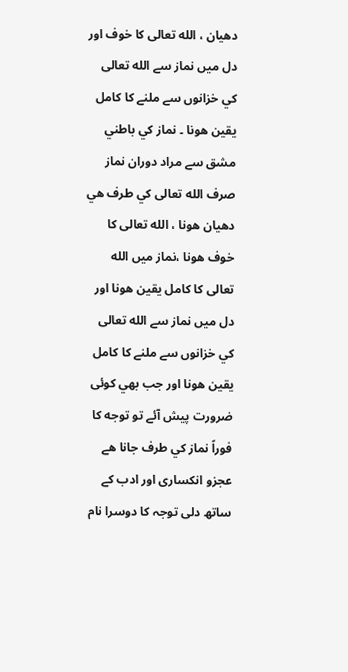دهيان ، الله تعالى كا خوف اور دل ميں نماز سے الله تعالى كي خزانوں سے ملنے كا كامل يقين هونا ۔ نماز كي باطني مشق سے مراد دوران نماز صرف الله تعالى كي طرف هي دهيان هونا ، الله تعالى كا خوف هونا ،نماز ميں الله تعالى كا كامل يقين هونا اور دل ميں نماز سے الله تعالى كي خزانوں سے ملنے كا كامل يقين هونا اور جب بهي كوئى ضرورت پيش آئے تو توجه كا فوراً نماز كي طرف جانا هے
عجزو انکساری اور ادب کے ساتھ دلی توجہ کا دوسرا نام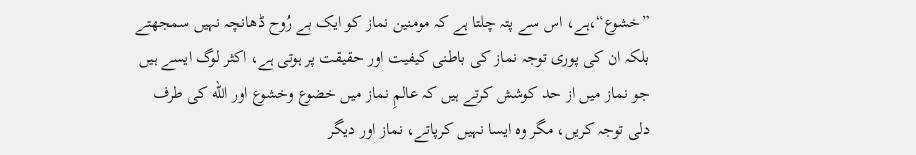”خشوع“،ہے، اس سے پتہ چلتا ہے کہ مومنین نماز کو ایک بے رُوح ڈھانچہ نہیں سمجھتے بلکہ ان کی پوری توجہ نماز کی باطنی کیفیت اور حقیقت پر ہوتی ہے، اکثر لوگ ایسے ہیں جو نماز میں از حد کوشش کرتے ہیں کہ عالمِ نماز میں خضوع وخشوع اور الله کی طرف دلی توجہ کریں، مگر وہ ایسا نہیں کرپاتے، نماز اور دیگر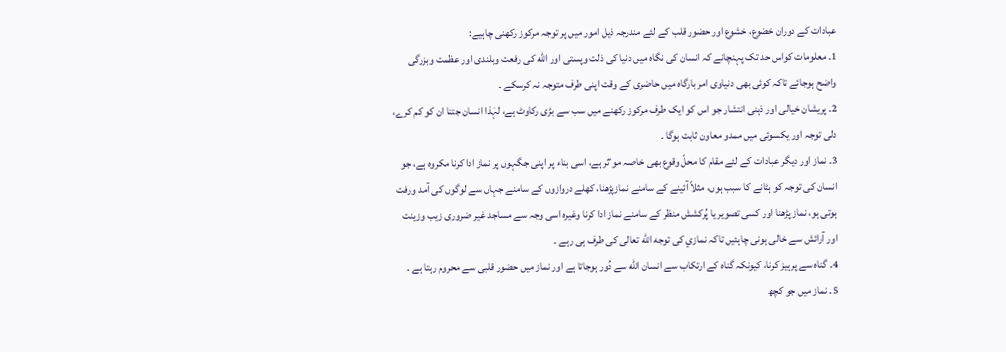عبادات کے دوران خضوع، خشوع اور حضور قلب کے لئے مندرجہ ذیل امور میں پر توجہ مرکوز رکھنی چاہیے:
1۔ معلومات کواس حد تک پہنچانے کہ انسان کی نگاہ میں دنیا کی ذلت وپستی اور الله کی رفعت وبلندی اور عظمت وبزرگی واضح ہوجائے تاکہ کوئی بھی دنیاوی امر بارگاہ میں حاضری کے وقت اپنی طرف متوجہ نہ کرسکے ۔
2۔ پریشان خیالی اور ذہنی انتشار جو اس کو ایک طرف مرکوز رکھنے میں سب سے بڑی رکاوٹ ہے، لہٰذا انسان جتنا ان کو کم کرے، دلی توجہ اور یکسوئی میں ممدو معاون ثابت ہوگا ۔
3۔ نماز اور دیگر عبادات کے لئے مقام کا محلّ وقوع بھی خاصہ موٴثر ہے، اسی بناء پر اپنی جگہوں پر نماز ادا کرنا مکروہ ہے، جو انسان کی توجہ کو ہٹانے کا سبب ہوں، مثلاً آئینے کے سامنے نمازپڑھنا، کھلے دروازوں کے سامنے جہاں سے لوگوں کی آمد ورفت ہوتی ہو، نماز پڑھنا اور کسی تصویر یا پُرکشش منظر کے سامنے نماز ادا کرنا وغیرہ اسی وجہ سے مساجد غير ضرورى زیب وزینت اور آرائش سے خالی ہونی چاہئیں تاکہ نمازي كى توجه الله تعالى کی طرف ہی رہے ۔
4۔ گناہ سے پرہیز کرنا، کیونکہ گناہ کے ارتکاب سے انسان الله سے دُور ہوجاتا ہے اور نماز میں حضور قلبی سے محروم رہتا ہے ۔
5۔ نماز میں جو کچھ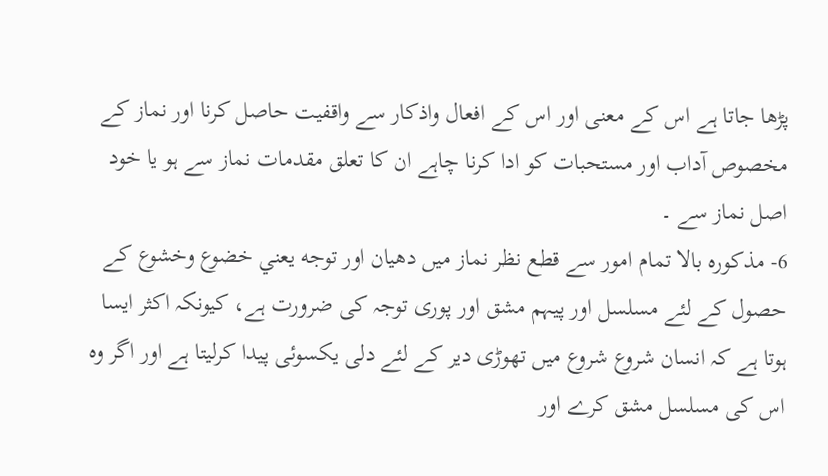پڑھا جاتا ہے اس کے معنی اور اس کے افعال واذکار سے واقفیت حاصل کرنا اور نماز کے مخصوص آداب اور مستحبات کو ادا کرنا چاہے ان کا تعلق مقدمات نماز سے ہو یا خود اصل نماز سے ۔
6- مذکورہ بالا تمام امور سے قطع نظر نماز ميں دهيان اور توجه يعني خضوع وخشوع کے حصول کے لئے مسلسل اور پیہم مشق اور پوری توجہ کی ضرورت ہے، کیونکہ اکثر ایسا ہوتا ہے کہ انسان شروع شروع میں تھوڑی دیر کے لئے دلی یکسوئی پیدا کرلیتا ہے اور اگر وہ اس کی مسلسل مشق کرے اور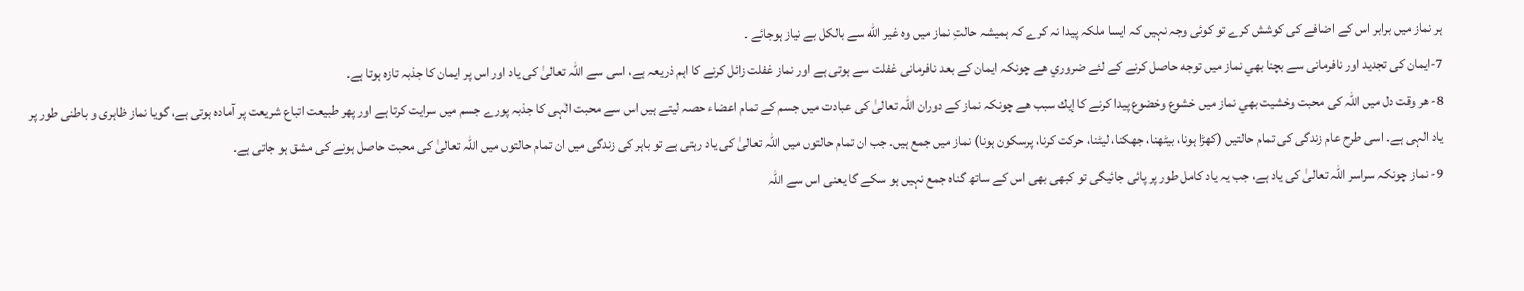ہر نماز میں برابر اس کے اضافے کی کوشش کرے تو کوئی وجہ نہیں کہ ایسا ملکہ پیدا نہ کرے کہ ہمیشہ حالتِ نماز میں وہ غیر الله سے بالکل بے نیاز ہوجائے ۔
7-ایمان کی تجدید اور نافرمانی سے بچنا بهي نماز ميں توجه حاصل كرنے كے لئے ضروري هے چونکہ ایمان کے بعد نافرمانی غفلت سے ہوتی ہے اور نماز غفلت زائل کرنے کا اہم ذریعہ ہے، اسی سے اللہ تعالیٰ کی یاد اور اس پر ایمان کا جذبہ تازہ ہوتا ہے۔
8- هر وقت دل ميں اللہ کی محبت وخشیت بهي نماز ميں خشوع وخضوع پيدا كرنے كا إيك سبب هے چونکہ نماز کے دوران اللہ تعالیٰ کی عبادت میں جسم کے تمام اعضاء حصہ لیتے ہیں اس سے محبت الٰہی کا جذبہ پورے جسم میں سرایت کرتا ہے اور پھر طبیعت اتباع شریعت پر آمادہ ہوتی ہے، گویا نماز ظاہری و باطنی طور پر یاد الہی ہے۔ اسی طرح عام زندگی کی تمام حالتیں (کھڑا ہونا، بیٹھنا، جھکنا، لیٹنا، حرکت کرنا، پرسکون ہونا) نماز میں جمع ہیں۔ جب ان تمام حالتوں میں اللہ تعالیٰ کی یاد رہتی ہے تو باہر کی زندگی میں ان تمام حالتوں میں اللہ تعالیٰ کی محبت حاصل ہونے کی مشق ہو جاتی ہے۔
9- نماز چونکہ سراسر اللہ تعالیٰ کی یاد ہے، جب یہ یاد کامل طور پر پائی جائیگی تو کبھی بھی اس کے ساتھ گناہ جمع نہیں ہو سکے گا یعنی اس سے اللہ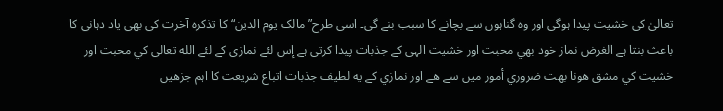تعالیٰ کی خشیت پیدا ہوگی اور وہ گناہوں سے بچانے کا سبب بنے گی۔ اسی طرح”مالک یوم الدین“ کا تذکرہ آخرت کی بھی یاد دہانی کا باعث بنتا ہے الغرض نماز خود بهي محبت اور خشیت الہی کے جذبات پیدا کرتی ہے إس لئے نمازى كے لئے الله تعالى كي محبت اور خشيت كي مشق هونا بهت ضروري أمور ميں سے هے اور نمازي کے يه لطيف جذبات اتباع شریعت کا اہم جزهيں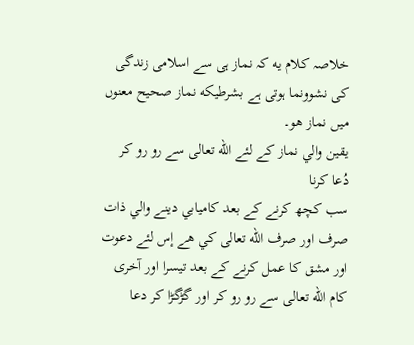خلاصہ کلام يه کہ نماز ہی سے اسلامی زندگی کی نشوونما ہوتی ہے بشرطيكه نماز صحيح معنوں ميں نماز هو۔
يقين والي نماز كے لئے الله تعالى سے رو رو کر دُعا كرنا
سب کچھ کرنے كے بعد كاميابي دينے والي ذات صرف اور صرف الله تعالى كي هے إس لئے دعوت اور مشق كا عمل كرنے كے بعد تيسرا اور آخرى كام الله تعالى سے رو رو كر اور گڑگڑا كر دعا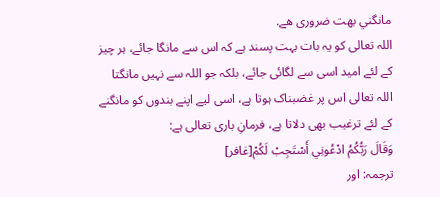مانگني بهت ضرورى هے.
اللہ تعالی کو یہ بات بہت پسند ہے کہ اس سے مانگا جائے، ہر چیز کے لئے امید اسی سے لگائی جائے، بلکہ جو اللہ سے نہیں مانگتا اللہ تعالی اس پر غضبناک ہوتا ہے، اسی لیے اپنے بندوں کو مانگنے کے لئے ترغیب بھی دلاتا ہے، فرمانِ باری تعالی ہے:
وَقَالَ رَبُّكُمُ ادْعُونِي أَسْتَجِبْ لَكُمْ[غافر]
ترجمہ: اور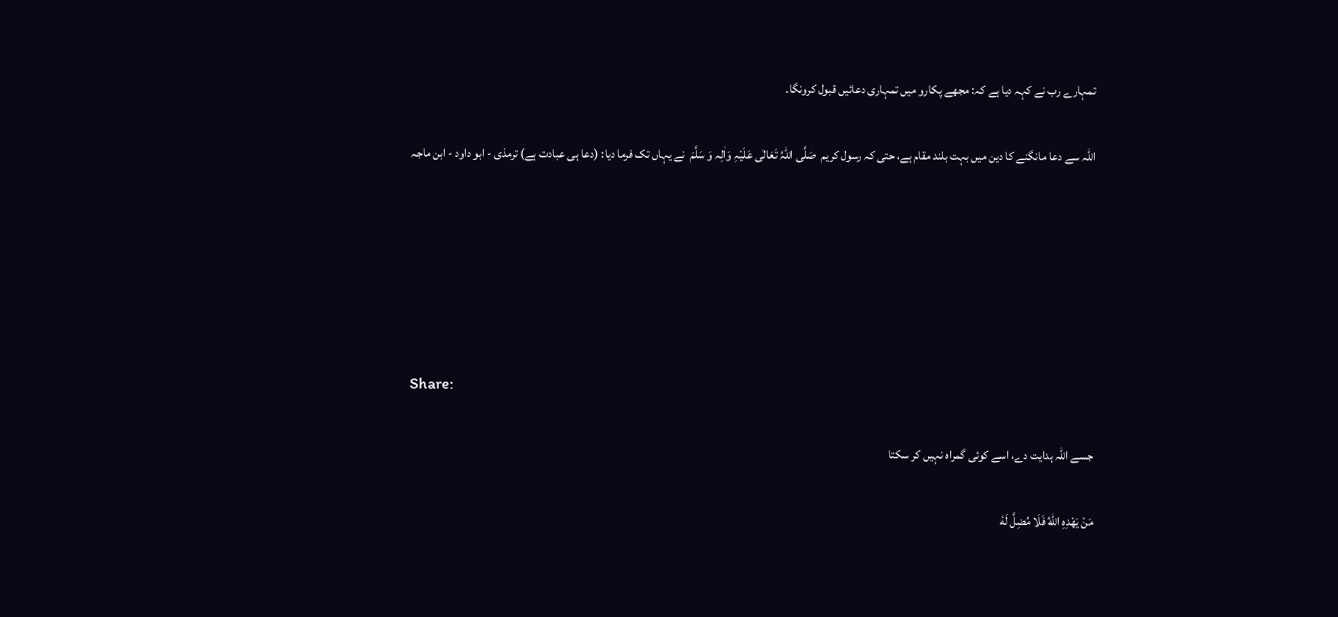تمہارے رب نے کہہ دیا ہے کہ: مجھے پکارو میں تمہاری دعائیں قبول کرونگا۔

اللہ سے دعا مانگنے کا دین میں بہت بلند مقام ہے، حتی کہ رسول کریم  صَلَّی اللّٰہُ تَعَالٰی عَلَیْہِ وَاٰلِہ وَ سَلَّمَ  نے یہاں تک فرما دیا: (دعا ہی عبادت ہے) ترمذی - ابو داود - ابن ماجہ






Share:

جسے اللہ ہدایت دے، اسے کوئی گمراہ نہیں کر سکتا

مَنْ يَهْدِهِ اللهُ فَلَا مُضِلَّ لَهٗ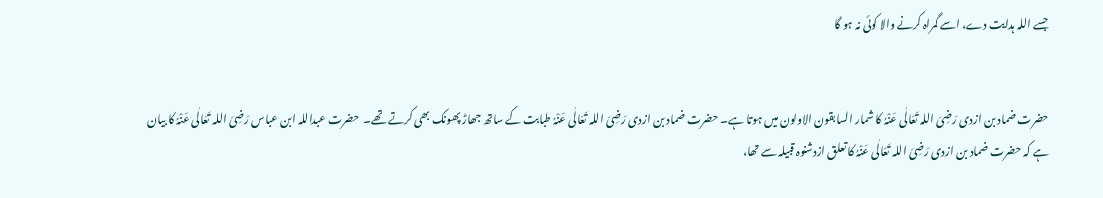جسے اللہ ہدایت دے، اسے گمراہ کرنے والا کوئی نہ ہو گا


حضرت ضماد بن ازدی رَضِیَ اللہ تَعَالٰی عَنْہُ کا شمار السابقون الاولون میں ہوتا ہے۔ حضرت ضماد بن ازدی رَضِیَ اللہ تَعَالٰی عَنْہُ طبابت کے ساتھ جھاڑ پھونک بھی کرتے تھے۔  حضرت عبداللہ ابن عباس رَضِیَ اللہ تَعَالٰی عَنْہُ کا بیان ہے کہ حضرت ضماد بن ازدی رَضِیَ اللہ تَعَالٰی عَنْہُ کا تعلق ازدشنوہ قبیلہ سے تھا،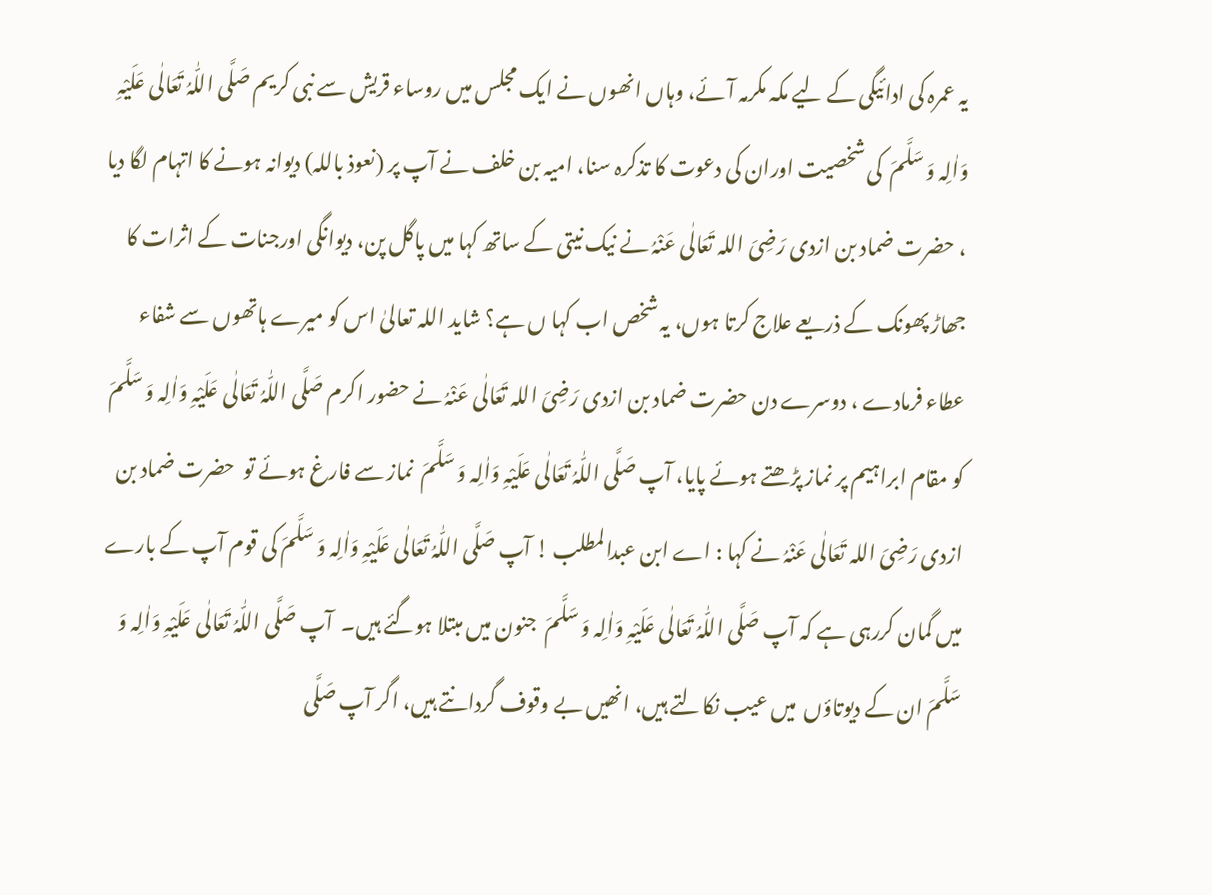یہ عمرہ کی ادائیگی کے لیے مکہ مکرمہ آئے، وہاں انھوں نے ایک مجلس میں روساء قریش سے نبی کریم صَلَّی اللّٰہُ تَعَالٰی عَلَیْہِ وَاٰلِہ وَ سَلَّمَ  کی شخصیت اوران کی دعوت کا تذکرہ سنا، امیہ بن خلف نے آپ پر (نعوذ باللہ) دیوانہ ہونے کا اتہام لگا دیا ، حضرت ضماد بن ازدی رَضِیَ اللہ تَعَالٰی عَنْہُ نے نیک نیتی کے ساتھ کہا میں پاگل پن، دیوانگی اورجنات کے اثرات کا جھاڑ پھونک کے ذریعے علاج کرتا ہوں، یہ شخص اب کہا ں ہے؟ شاید اللہ تعالیٰ اس کو میرے ہاتھوں سے شفاء عطاء فرمادے ، دوسرے دن حضرت ضماد بن ازدی رَضِیَ اللہ تَعَالٰی عَنْہُ نے حضور اکرم صَلَّی اللّٰہُ تَعَالٰی عَلَیْہِ وَاٰلِہ وَ سَلَّمَ کو مقام ابراہیم پر نماز پڑھتے ہوئے پایا، آپ صَلَّی اللّٰہُ تَعَالٰی عَلَیْہِ وَاٰلِہ وَ سَلَّمَ  نماز سے فارغ ہوئے تو  حضرت ضماد بن ازدی رَضِیَ اللہ تَعَالٰی عَنْہُ نے کہا : اے ابن عبدالمطلب ! آپ صَلَّی اللّٰہُ تَعَالٰی عَلَیْہِ وَاٰلِہ وَ سَلَّمَ کی قوم آپ کے بارے میں گمان کررہی ہے کہ آپ صَلَّی اللّٰہُ تَعَالٰی عَلَیْہِ وَاٰلِہ وَ سَلَّمَ  جنون میں مبتلا ہوگئے ہیں۔  آپ صَلَّی اللّٰہُ تَعَالٰی عَلَیْہِ وَاٰلِہ وَ سَلَّمَ ان کے دیوتاؤں  میں عیب نکالتے ہیں، انھیں بے وقوف گردانتے ہیں، اگر آپ صَلَّی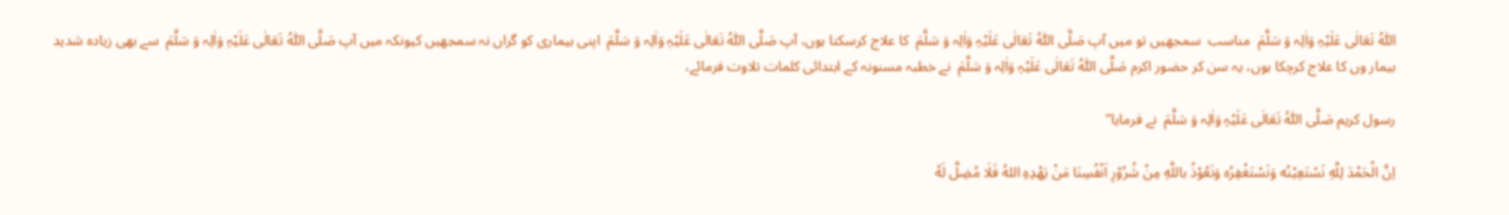اللّٰہُ تَعَالٰی عَلَیْہِ وَاٰلِہ وَ سَلَّمَ  مناسب  سمجھیں تو میں آپ صَلَّی اللّٰہُ تَعَالٰی عَلَیْہِ وَاٰلِہ وَ سَلَّمَ  کا علاج کرسکتا ہوں، آپ صَلَّی اللّٰہُ تَعَالٰی عَلَیْہِ وَاٰلِہ وَ سَلَّمَ  اپنی بیماری کو گراں نہ سمجھیں کیونکہ میں آپ صَلَّی اللّٰہُ تَعَالٰی عَلَیْہِ وَاٰلِہ وَ سَلَّمَ  سے بھی زیادہ شدید بیمار وں کا علاج کرچکا ہوں، یہ سن کر حضور اکرم صَلَّی اللّٰہُ تَعَالٰی عَلَیْہِ وَاٰلِہ وَ سَلَّمَ  نے خطبہ مسنونہ کے ابتدائی کلمات تلاوت فرمائے،

رسول کریم صَلَّی اللّٰہُ تَعَالٰی عَلَیْہِ وَاٰلِہ وَ سَلَّمَ  نے فرمایا”

اِنَّ الْحَمْدَ لِلّٰهِ نَسْتَعِيْنُه وَنَسْتَغْفِرُه وَنَعُوْذُ باللّٰهِ مِنْ شُرُوْرِ اَنْفُسِنَا مَنْ يَهْدِهِ اللهُ فَلَا مُضِلَّ لَهٗ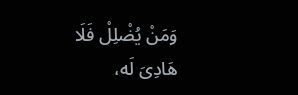وَمَنْ يُضْلِلْ فَلَا هَادِىَ لَه،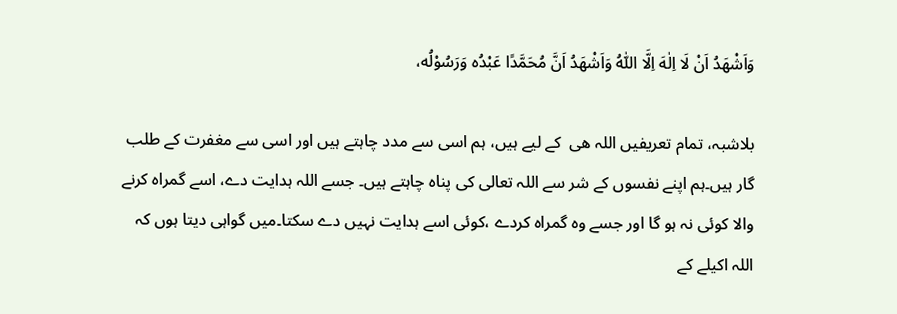وَاَشْهَدُ اَنْ لَا اِلٰهَ اِلَّا اللّٰهُ وَاَشْهَدُ اَنَّ مُحَمَّدًا عَبْدُه وَرَسُوْلُه،

بلاشبہ، تمام تعریفیں اللہ ھی  کے لیے ہیں، ہم اسی سے مدد چاہتے ہیں اور اسی سے مغفرت کے طلب گار ہیں۔ہم اپنے نفسوں کے شر سے اللہ تعالی کی پناہ چاہتے ہیں۔ جسے اللہ ہدایت دے، اسے گمراہ کرنے والا کوئی نہ ہو گا اور جسے وہ گمراہ کردے ،کوئی اسے ہدایت نہیں دے سکتا۔میں گواہی دیتا ہوں کہ اللہ اکیلے کے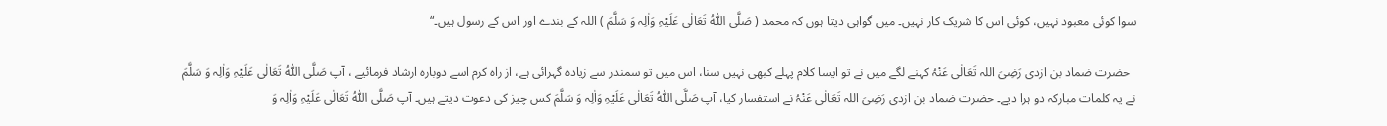سوا کوئی معبود نہیں، کوئی اس کا شریک کار نہیں۔ میں گواہی دیتا ہوں کہ محمد ( صَلَّی اللّٰہُ تَعَالٰی عَلَیْہِ وَاٰلِہ وَ سَلَّمَ ) اللہ کے بندے اور اس کے رسول ہیں۔“

  حضرت ضماد بن ازدی رَضِیَ اللہ تَعَالٰی عَنْہُ کہنے لگے میں نے تو ایسا کلام پہلے کبھی نہیں سنا، اس میں تو سمندر سے زیادہ گہرائی ہے، از راہ کرم اسے دوبارہ ارشاد فرمائیے ، آپ صَلَّی اللّٰہُ تَعَالٰی عَلَیْہِ وَاٰلِہ وَ سَلَّمَ نے یہ کلمات مبارکہ دو ہرا دیے۔ حضرت ضماد بن ازدی رَضِیَ اللہ تَعَالٰی عَنْہُ نے استفسار کیا، آپ صَلَّی اللّٰہُ تَعَالٰی عَلَیْہِ وَاٰلِہ وَ سَلَّمَ کس چیز کی دعوت دیتے ہیں۔ آپ صَلَّی اللّٰہُ تَعَالٰی عَلَیْہِ وَاٰلِہ وَ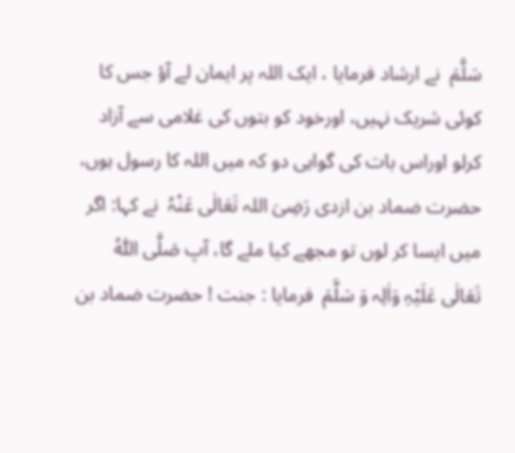سَلَّمَ  نے ارشاد فرمایا ، ایک اللہ پر ایمان لے آؤ جس کا کوئی شریک نہیں، اورخود کو بتوں کی غلامی سے آزاد کرلو اوراس بات کی گواہی دو کہ میں اللہ کا رسول ہوں، حضرت ضماد بن ازدی رَضِیَ اللہ تَعَالٰی عَنْہُ  نے کہا: اگر میں ایسا کر لوں تو مجھے کیا ملے گا، آپ صَلَّی اللّٰہُ تَعَالٰی عَلَیْہِ وَاٰلِہ وَ سَلَّمَ  فرمایا : جنت ! حضرت ضماد بن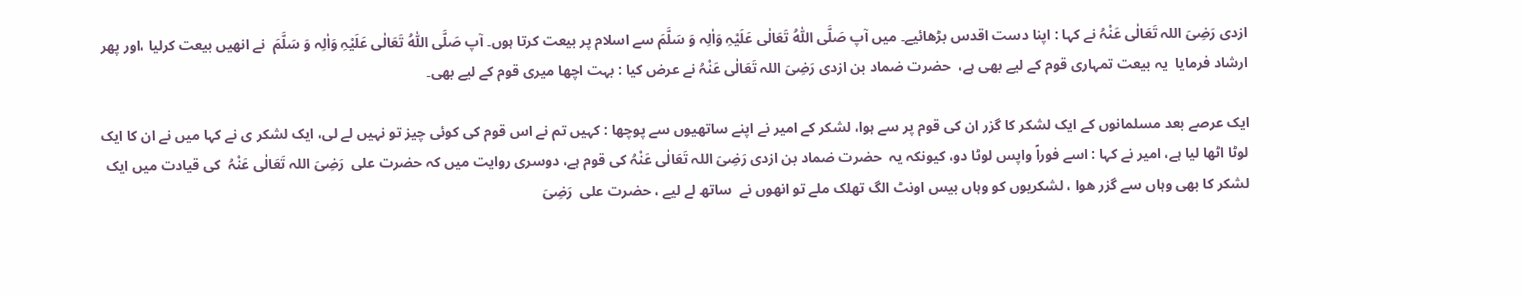ازدی رَضِیَ اللہ تَعَالٰی عَنْہُ نے کہا : اپنا دست اقدس بڑھائیے۔ میں آپ صَلَّی اللّٰہُ تَعَالٰی عَلَیْہِ وَاٰلِہ وَ سَلَّمَ سے اسلام پر بیعت کرتا ہوں۔ آپ صَلَّی اللّٰہُ تَعَالٰی عَلَیْہِ وَاٰلِہ وَ سَلَّمَ  نے انھیں بیعت کرلیا ،اور پھر ارشاد فرمایا  یہ بیعت تمہاری قوم کے لیے بھی ہے،  حضرت ضماد بن ازدی رَضِیَ اللہ تَعَالٰی عَنْہُ نے عرض کیا : بہت اچھا میری قوم کے لیے بھی۔

ایک عرصے بعد مسلمانوں کے ایک لشکر کا گزر ان کی قوم پر سے ہوا، لشکر کے امیر نے اپنے ساتھیوں سے پوچھا : کہیں تم نے اس قوم کی کوئی چیز تو نہیں لے لی، ایک لشکر ی نے کہا میں نے ان کا ایک لوٹا اٹھا لیا ہے، امیر نے کہا : اسے فوراً واپس لوٹا دو، کیونکہ یہ  حضرت ضماد بن ازدی رَضِیَ اللہ تَعَالٰی عَنْہُ کی قوم ہے، دوسری روایت میں کہ حضرت علی  رَضِیَ اللہ تَعَالٰی عَنْہُ  کی قیادت میں ایک لشکر کا بھی وہاں سے گزر ھوا ، لشکریوں کو وہاں بیس اونٹ الگ تھلک ملے تو انھوں نے  ساتھ لے لیے ، حضرت علی  رَضِیَ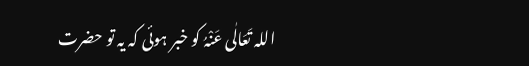اللہ تَعَالٰی عَنْہُ کو خبر ہوئی کہ یہ تو حضرت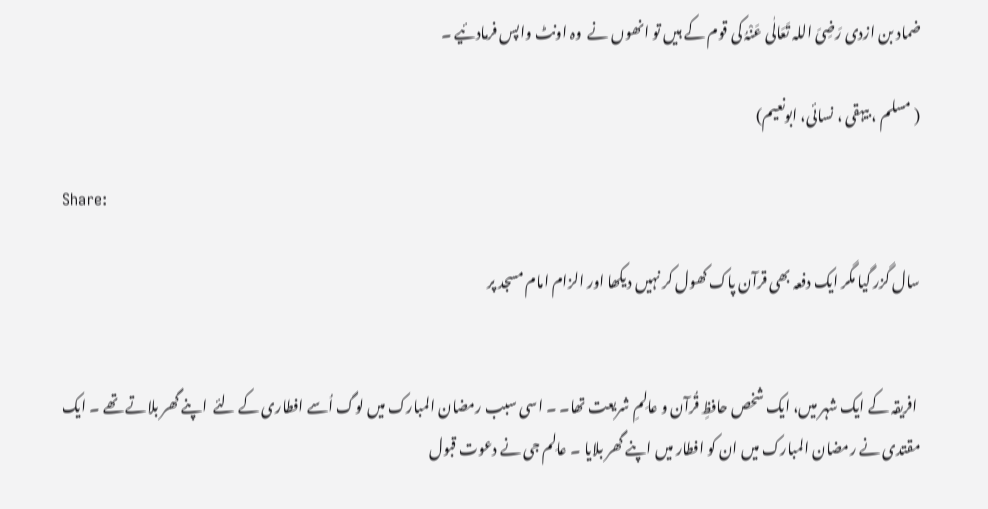ضماد بن ازدی رَضِیَ اللہ تَعَالٰی عَنْہُ کی قوم کے ہیں تو انھوں نے  وہ اونٹ واپس فرمادئیے ۔

( مسلم ، بیہقی ، نسائی، ابونعیم)

Share:

سال گزر گیا مگر ایک دفعہ بھی قرآن پاک کھول کر نہیں دیکھا اور الزام امام مسجد پر


 افریقہ کے ایک شہر میں، ایک شخص حافظِ قُرآن و عالِمِ شریعت تھا۔ ۔ اسی سبب رمضان المبارک میں لوگ اُسے افطاری کے لئے  اپنے گھر بلاتے تھے ۔ ایک مقتدی نے رمضان المبارک میں ان کو افطار میں اپنے گھر بلایا ۔ عالِم جی نے دعوت قبول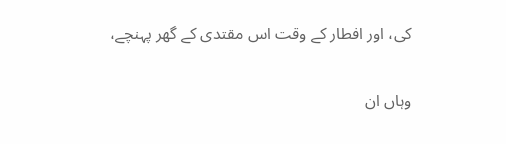کی، اور افطار کے وقت اس مقتدی کے گھر پہنچے،

وہاں ان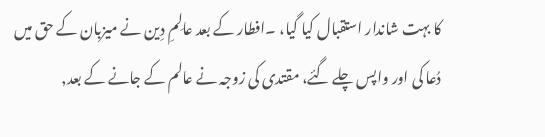کا بہت شاندار استقبال کیا گیا، ۔افطار کے بعد عالِمِ دِین نے میزبان کے حق میں دُعا کی اور واپس چلے گئے، مقتدی کی زوجہ نے عالم کے جانے کے بعد,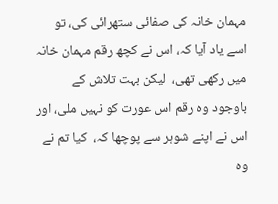مہمان خانہ کی صفائی ستھرائی کی، تو اسے یاد آیا کہ، اس نے کچھ رقم مہمان خانہ میں رکھی تھی،  لیکن بہت تلاش کے باوجود وہ رقم اس عورت کو نہیں ملی، اور اس نے اپنے شوہر سے پوچھا کہ،  کیا تم نے وہ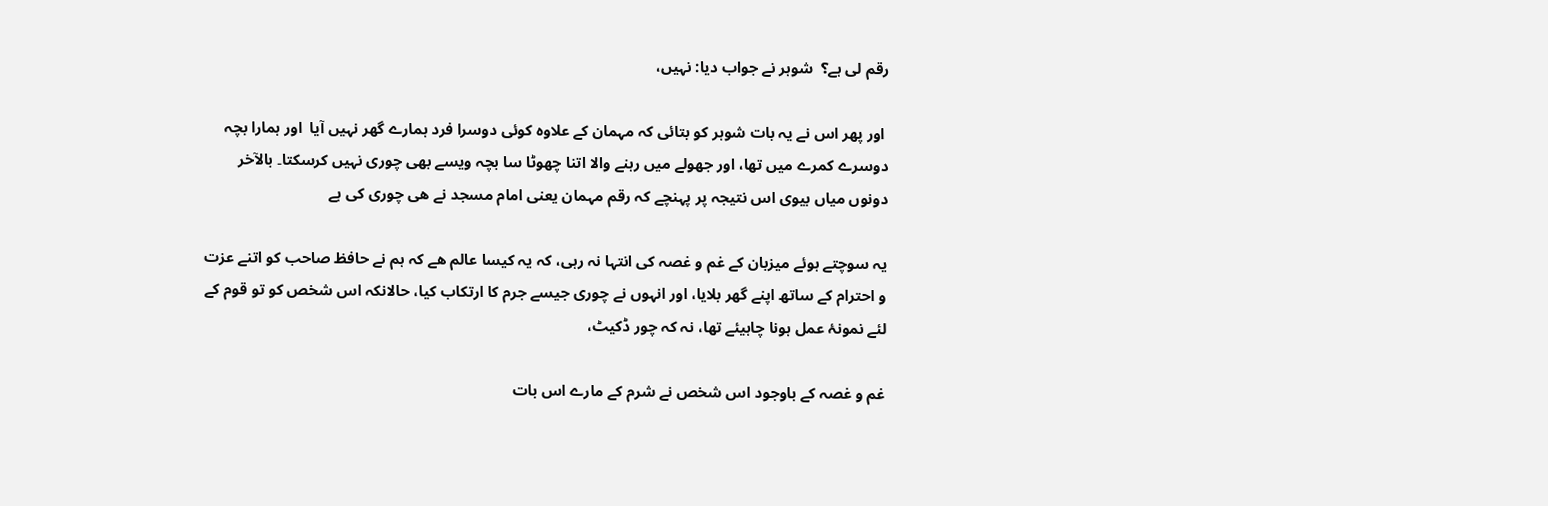رقم لی ہے؟  شوہر نے جواب دیا: نہیں،

 اور پھر اس نے یہ بات شوہر کو بتائی کہ مہمان کے علاوہ کوئی دوسرا فرد ہمارے گھر نہیں آیا  اور ہمارا بچہ دوسرے کمرے میں تھا، اور جھولے میں رہنے والا اتنا چھوٹا سا بچہ ویسے بھی چوری نہیں کرسکتا۔ بالآخر دونوں میاں بیوی اس نتیجہ پر پہنچے کہ رقم مہمان یعنی امام مسجد نے ھی چوری کی ہے

یہ سوچتے ہوئے میزبان کے غم و غصہ کی انتہا نہ رہی، کہ یہ کیسا عالم ھے کہ ہم نے حافظ صاحب کو اتنے عزت و احترام کے ساتھ اپنے گهر بلایا، اور انہوں نے چوری جیسے جرم کا ارتکاب کیا، حالانکہ اس شخص کو تو قوم کے لئے نمونۂ عمل ہونا چاہیئے تھا، نہ کہ چور ڈکیٹ،

غم و غصہ کے باوجود اس شخص نے شرم کے مارے اس بات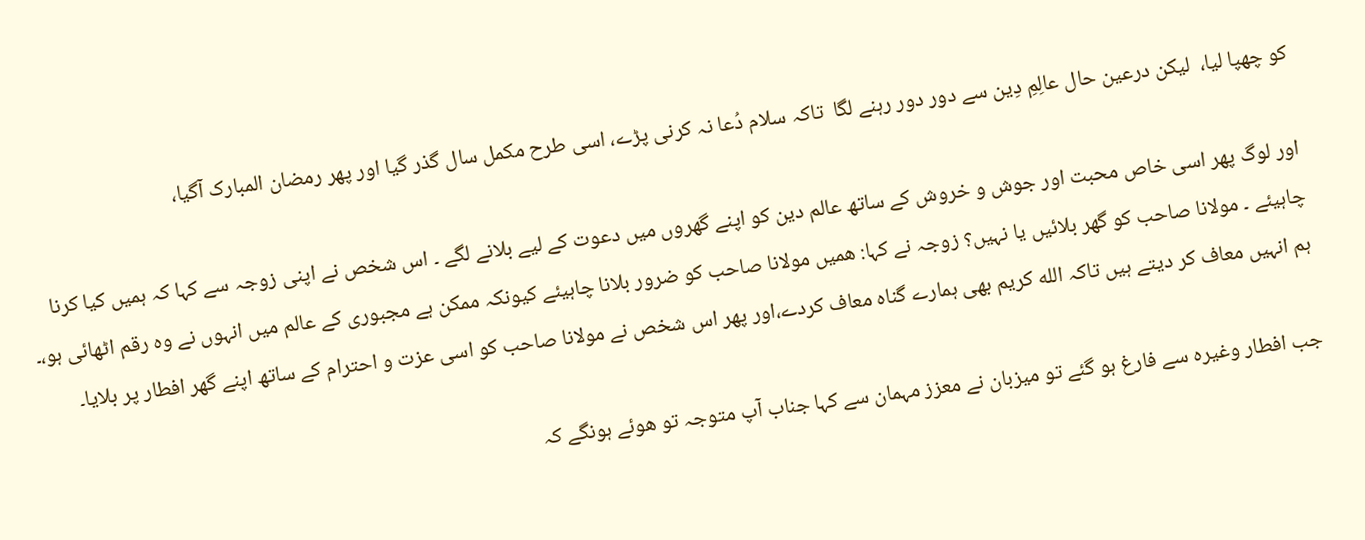کو چهپا لیا،  لیکن درعین حال عالِمِ دِین سے دور دور رہنے لگا  تاکہ سلام دُعا نہ کرنی پڑے، اسی طرح مکمل سال گذر گیا اور پھر رمضان المبارک آگیا،

اور لوگ پھر اسی خاص محبت اور جوش و خروش کے ساتھ عالم دین کو اپنے گھروں میں دعوت کے لیے بلانے لگے ۔ اس شخص نے اپنی زوجہ سے کہا کہ ہمیں کیا کرنا چاہیئے ۔ مولانا صاحب کو گهر بلائیں یا نہیں؟ زوجہ نے کہا: ھمیں مولانا صاحب کو ضرور بلانا چاہیئے کیونکہ ممکن ہے مجبوری کے عالم میں انہوں نے وہ رقم اٹھائی ہو،۔ ہم انہیں معاف کر دیتے ہیں تاکہ الله کریم بھی ہمارے گناہ معاف کردے،اور پھر اس شخص نے مولانا صاحب کو اسی عزت و احترام کے ساتھ اپنے گھر افطار پر بلایا۔

جب افطار وغیرہ سے فارغ ہو گئے تو میزبان نے معزز مہمان سے کہا جناب آپ متوجہ تو ھوئے ہونگے کہ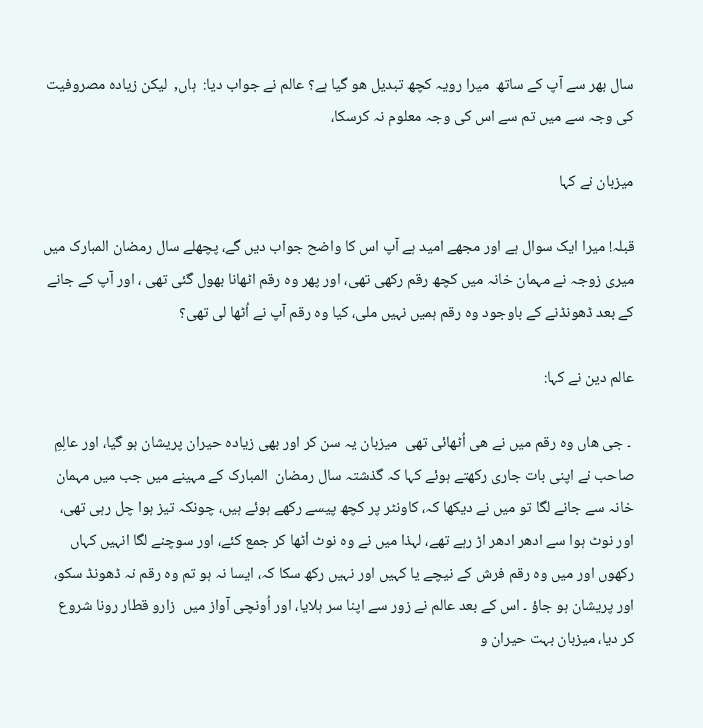سال بھر سے آپ کے ساتھ  میرا رویہ کچھ تبدیل ھو گیا ہے؟ عالم نے جواب دیا:  ہاں,  لیکن زیادہ مصروفیت کی وجہ سے میں تم سے اس کی وجہ معلوم نہ کرسکا،

میزبان نے کہا

قبلہ! میرا ایک سوال ہے اور مجھے امید ہے آپ اس کا واضح جواب دیں گے، پچھلے سال رمضان المبارک میں میری زوجہ نے مہمان خانہ میں کچھ رقم رکھی تھی، اور پهر وہ رقم اٹھانا بھول گئی تھی ، اور آپ کے جانے کے بعد ڈھونڈنے کے باوجود وہ رقم ہمیں نہیں ملی، کیا وہ رقم آپ نے اُٹھا لی تهی؟

عالم دین نے کہا:

 ۔ جی ھاں وہ رقم میں نے ھی اُٹھائی تهی  میزبان یہ سن کر اور بھی زیادہ حیران پریشان ہو گیا، اور عالِمِ صاحب نے اپنی بات جاری رکھتے ہوئے کہا کہ گذشتہ سال رمضان  المبارک کے مہینے میں جب میں مہمان خانہ سے جانے لگا تو میں نے دیکها کہ، کاونٹر پر کچھ پیسے رکھے ہوئے ہیں، چونکہ تیز ہوا چل رہی تھی، اور نوٹ ہوا سے ادھر ادھر اڑ رہے تھے، لہذا میں نے وہ نوٹ اٗٹھا کر جمع کئے، اور سوچنے لگا انہیں کہاں رکھوں اور میں وہ رقم فرش کے نیچے یا کہیں اور نہیں رکھ سکا کہ، ایسا نہ ہو تم وہ رقم نہ ڈھونڈ سکو، اور پریشان ہو جاؤ ۔ اس کے بعد عالم نے زور سے اپنا سر ہلایا، اور اُونچی آواز میں  زارو قطار رونا شروع کر دیا، میزبان بہت حیران و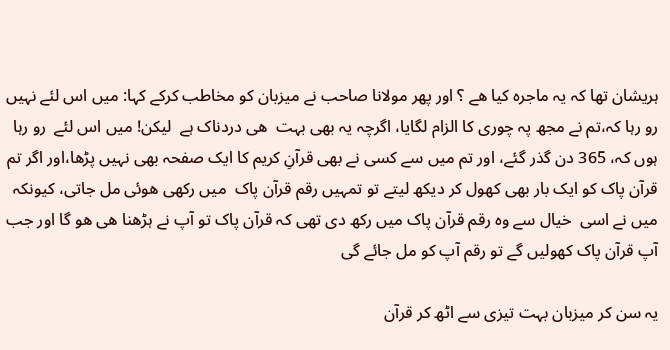ہریشان تھا کہ یہ ماجرہ کیا ھے ؟ اور پھر مولانا صاحب نے میزبان کو مخاطب کرکے کہا: میں اس لئے نہیں رو رہا کہ،تم نے مجھ پہ چوری کا الزام لگایا، اگرچہ یہ بھی بہت  ھی دردناک ہے  لیکن! میں اس لئے  رو رہا ہوں کہ، 365 دن گذر گئے، اور تم میں سے کسی نے بھی قرآنِ کریم کا ایک صفحہ بهی نہیں پڑها،اور اگر تم قرآن پاک کو ایک بار بھی کھول کر دیکھ لیتے تو تمہیں رقم قرآن پاک  میں رکھی ھوئی مل جاتی، کیونکہ میں نے اسی  خیال سے وہ رقم قرآن پاک میں رکھ دی تھی کہ قرآن پاک تو آپ نے ہڑھنا ھی ھو گا اور جب آپ قرآن پاک کھولیں گے تو رقم آپ کو مل جائے گی

یہ سن کر میزبان بہت تیزی سے اٹھ کر قرآن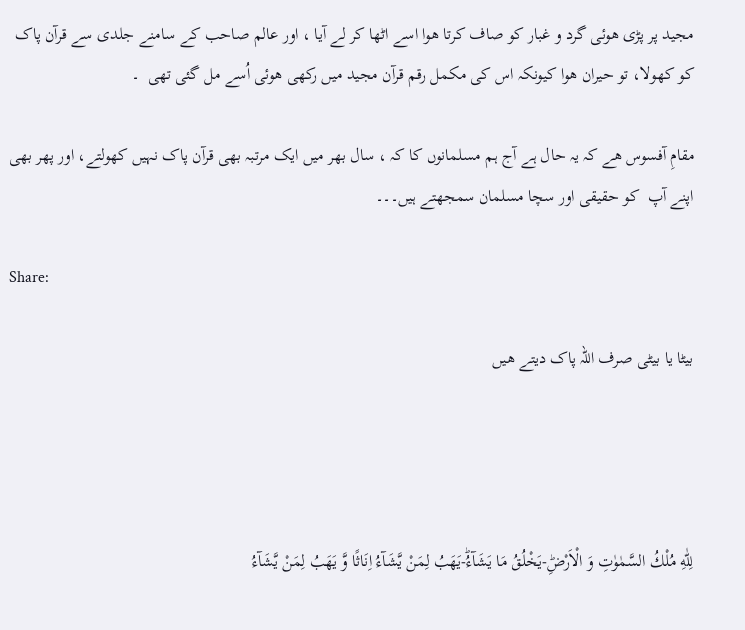مجید پر پڑی ھوئی گرد و غبار کو صاف کرتا ھوا اسے اٹها کر لے آیا ، اور عالم صاحب کے سامنے جلدی سے قرآن پاک کو کھولا، تو حیران ھوا کیونکہ اس کی مکمل رقم قرآن مجید میں رکھی ھوئی اُسے مل گئی تھی  ۔

مقامِ آفسوس ھے کہ یہ حال ہے آج ہم مسلمانوں کا کہ ، سال بھر میں ایک مرتبہ بھی قرآن پاک نہیں کهولتے، اور پھر بھی اپنے آپ  کو حقیقی اور سچا مسلمان سمجھتے ہیں۔۔۔

Share:

بیٹا یا بیٹی صرف اللہ پاک دیتے ھیں




لِلّٰهِ مُلْكُ السَّمٰوٰتِ وَ الْاَرْضِؕ-یَخْلُقُ مَا یَشَآءُؕ-یَهَبُ لِمَنْ یَّشَآءُ اِنَاثًا وَّ یَهَبُ لِمَنْ یَّشَآءُ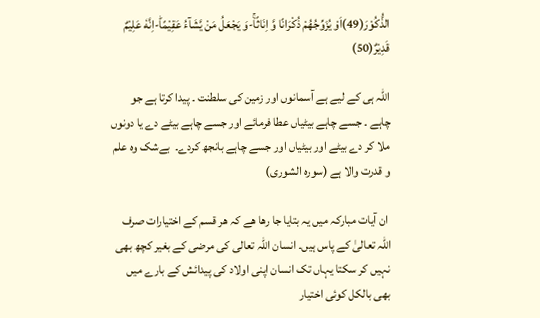الذُّكُوْرَ(49)اَوْ یُزَوِّجُهُمْ ذُكْرَانًا وَّ اِنَاثًاۚ-وَ یَجْعَلُ مَنْ یَّشَآءُ عَقِیْمًاؕ-اِنَّهٗ عَلِیْمٌ قَدِیْرٌ(50)

اللہ ہی کے لیے ہے آسمانوں اور زمین کی سلطنت ۔ پیدا کرتا ہے جو چاہے ۔ جسے چاہے بیٹیاں عطا فرمائے اور جسے چاہے بیٹے دے یا دونوں ملا کر دے بیٹے اور بیٹیاں اور جسے چاہے بانجھ کردے۔  بےشک وہ علم و قدرت والا ہے (سورہ الشوری)

 ان آیات مبارکہ میں یہ بتایا جا رھا ھے کہ ھر قسم کے اختیارات صرف اللہ تعالیٰ کے پاس ہیں۔ انسان اللہ تعالی کی مرضی کے بغیر کچھ بھی نہیں کر سکتا یہاں تک انسان اپنی اولاد کی پیدائش کے بارے میں بھی بالکل کوئی اختیار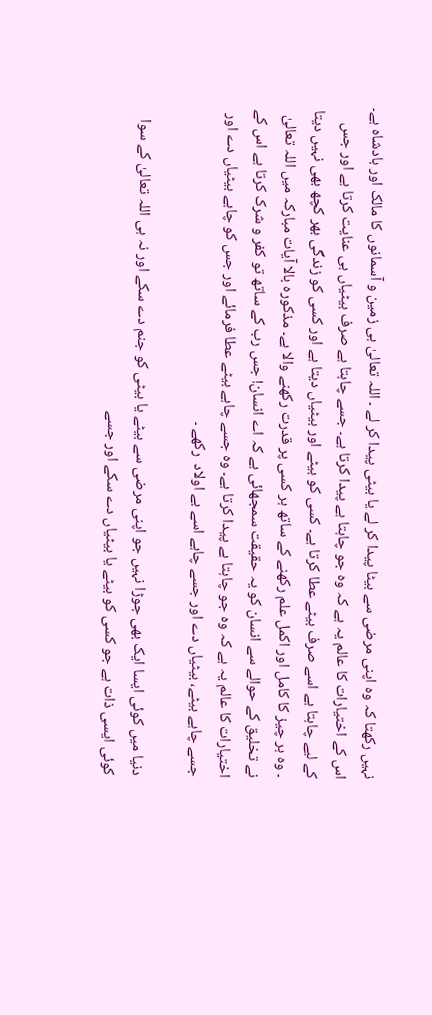نہیں رکھتا کہ وہ اپنی مرضی سے بیٹا پیدا کر لے یا بیٹی پیدا کر لے ۔ اللہ تعالیٰ ہی زمین و آسمانوں کا مالک اور بادشاہ ہے۔ اس کے اختیارات کا عالم یہ ہے کہ وہ جو چاہتا ہے پیدا کرتا ہے۔ جسے چاہتا ہے صرف بیٹیاں ہی عنایت کرتا ہے اور جس کے لیے چاہتا ہے اسے صرف بیٹے عطا کرتا ہے۔ کسی کو بیٹے اور بیٹیاں دیتا ہے اور کسی کو زندگی بھر کچھ بھی نہیں دیتا ۔ وہ ہر چیز کا کامل اور اکمل علم رکھنے کے ساتھ ہر کسی پر قدرت رکھنے والا ہے۔ مذکورہ بالا آیات مبارکہ میں اللہ تعالیٰ نے تخلیق کے حوالے سے انسان کو یہ حقیقت سمجھائی ہے کہ اے انسان! جس رب کے ساتھ تو کفر و شرک کرتا ہے اس کے اختیارات کا عالم یہ ہے کہ وہ جو چاہتا ہے پیدا کرتا ہے۔ وہ جسے چاہے بیٹے عطا فرمائے اور جس کو چاہے بیٹیاں دے اور جسے چاہے بیٹے، بیٹیاں دے اور جسے چاہے اسے بے اولاد  رکھے ۔

دنیا میں کوئی ایسا ایک بھی جوڑا نہیں جو اپنی مرضی سے بیٹے یا بیٹی کو جنم دے سکے اور نہ ہی اللہ تعالیٰ کے سوا کوئی ایسی ذات ہے جو کسی کو بیٹے یا بیٹیاں دے سکے اور جسے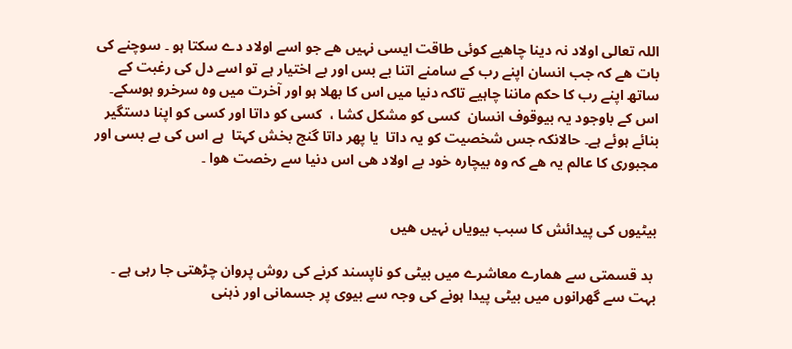اللہ تعالی اولاد نہ دینا چاھیے کوئی طاقت ایسی نہیں ھے جو اسے اولاد دے سکتا ہو ۔ سوچنے کی بات ھے کہ جب انسان اپنے رب کے سامنے اتنا بے بس اور بے اختیار ہے تو اسے دل کی رغبت کے ساتھ اپنے رب کا حکم ماننا چاہیے تاکہ دنیا میں اس کا بھلا ہو اور آخرت میں وہ سرخرو ہوسکے۔ اس کے باوجود یہ بیوقوف انسان  کسی کو مشکل کشا ،  کسی کو داتا اور کسی کو اپنا دستگیر بنائے ہوئے ہے۔ حالانکہ جس شخصیت کو یہ داتا  یا پھر داتا گنج بخش کہتا  ہے اس کی بے بسی اور مجبوری کا عالم یہ ھے کہ وہ بیچارہ خود بے اولاد ھی اس دنیا سے رخصت ھوا ۔


بیٹیوں کی پیدائش کا سبب بیویاں نہیں ھیں

 بد قسمتی سے ھمارے معاشرے میں بیٹی کو ناپسند کرنے کی روش پروان چڑھتی جا رہی ہے ۔ بہت سے گھرانوں میں بیٹی پیدا ہونے کی وجہ سے بیوی پر جسمانی اور ذہنی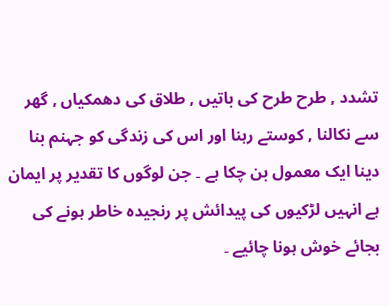تشدد , طرح طرح کی باتیں , طلاق کی دھمکیاں , گھر سے نکالنا , کوستے رہنا اور اس کی زندگی کو جہنم بنا دینا ایک معمول بن چکا ہے ۔ جن لوگوں کا تقدیر پر ایمان ہے انہیں لڑکیوں کی پیدائش پر رنجیدہ خاطر ہونے کی بجائے خوش ہونا چائیے ۔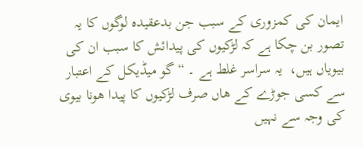ایمان کی کمزوری کے سبب جن بدعقیدہ لوگوں کا یہ تصور بن چکا ہے کہ لڑکیوں کی پیدائش کا سبب ان کی بیویاں ہیں،  یہ سراسر غلط ہے ۔ “گو میڈیکل کے اعتبار سے کسی جوڑے کے ھاں صرف لڑکیوں کا پیدا ھونا بیوی کی وجہ سے نہیں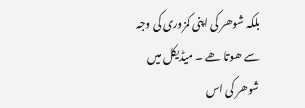بلکہ شوھر کی اپنی کمزوری کی وجہ سے ھوتا ھے ۔ میڈیکل میں شوھر کی اس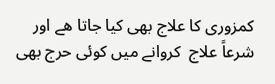کمزوری کا علاج بھی کیا جاتا ھے اور شرعاً علاج  کروانے میں کوئی حرج بھی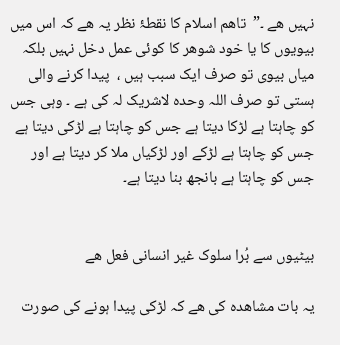نہیں ھے ۔”  تاھم اسلام کا نقطۂ نظر یہ ھے کہ اس میں بیویوں کا یا خود شوھر کا کوئی عمل دخل نہیں بلکہ میاں بیوی تو صرف ایک سبب ہیں ،  پیدا کرنے والی ہستی تو صرف اللہ وحدہ لاشریک لہ کی ہے ۔ وہی جس کو چاہتا ہے لڑکا دیتا ہے جس کو چاہتا ہے لڑکی دیتا ہے جس کو چاہتا ہے لڑکے اور لڑکیاں ملا کر دیتا ہے اور جس کو چاہتا ہے بانجھ بنا دیتا ہے۔


بیٹیوں سے بُرا سلوک غیر انسانی فعل ھے

یہ بات مشاھدہ کی ھے کہ لڑکی پیدا ہونے کی صورت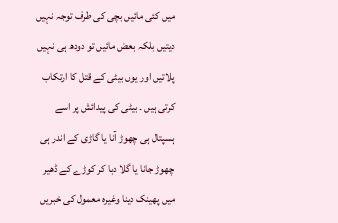میں کئی مائیں بچی کی طرف توجہ نہیں دیتیں بلکہ بعض مائیں تو دودھ ہی نہیں پلاتیں اور یوں بیٹی کے قتل کا ارتکاب کرتی ہیں ۔ بیٹی کی پیدائش پر اسے ہسپتال ہی چھوڑ آنا یا گاڑی کے اندر ہی چھوڑ جانا یا گلا دبا کر کوڑے کے ڈھیر میں پھینک دینا وغیرہ معمول کی خبریں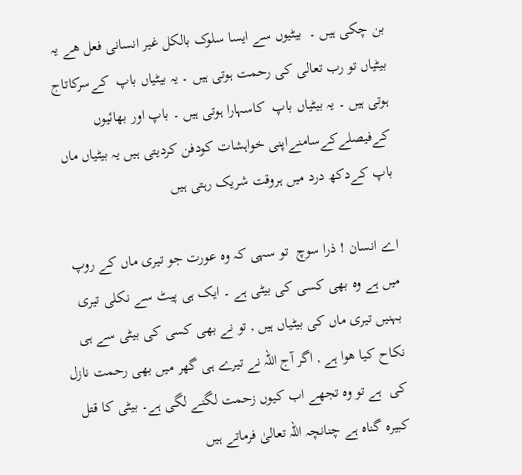بن چکی ہیں ۔  بیٹیوں سے ایسا سلوک بالکل غیر انسانی فعل ھے یہ بیٹیاں تو رب تعالی کی رحمت ہوتی ہیں ۔ یہ بیٹیاں باپ  کےسرکاتاج ہوتی ہیں ۔ یہ بیٹیاں باپ  کاسہارا ہوتی ہیں ۔ باپ اور بھائیوں کےفیصلےکےسامنےاپنی خواہشات کودفن کردیتی ہیں یہ بیٹیاں ماں باپ کےدکھ درد میں ہروقت شریک رہتی ہیں

اے انسان ! ذرا سوچ  تو سہی کہ وہ عورت جو تیری ماں کے روپ میں ہے وہ بھی کسی کی بیٹی ہے ۔ ایک ہی پیٹ سے نکلی تیری بہنیں تیری ماں کی بیٹیاں ہیں , تو نے بھی کسی کی بیٹی سے ہی نکاح کیا ھوا ہے , اگر آج اللہ نے تیرے ہی گھر میں بھی رحمت نازل کی  ہے تو وہ تجھے اب کیوں زحمت لگنے لگی ہے۔ بیٹی کا قتل کبیرہ گناہ ہے چنانچہ اللہ تعالیٰ فرماتے ہیں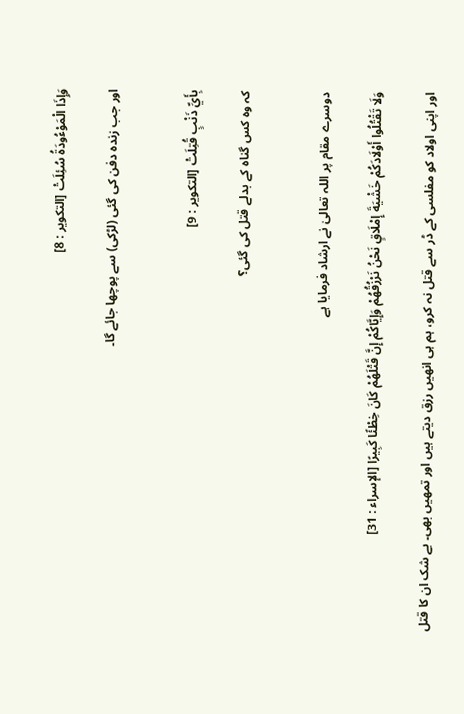وَإِذَا الْمَوْءُودَةُ سُئِلَتْ [التكوير : 8]

اور جب زندہ دفن کی گئی (لڑکی) سے پوچھا جائے گا۔


بِأَيِّ ذَنْبٍ قُتِلَتْ [التكوير : 9]

کہ وہ کس گناہ کے بدلے قتل کی گئی؟


دوسرے مقام پر اللہ تعالیٰ نے ارشاد فرمایا ہے

وَلَا تَقْتُلُوا أَوْلَادَكُمْ خَشْيَةَ إِمْلَاقٍ نَحْنُ نَرْزُقُهُمْ وَإِيَّاكُمْ إِنَّ قَتْلَهُمْ كَانَ خِطْئًا كَبِيرًا [الإسراء : 31]

اور اپنی اولاد کو مفلسی کے ڈر سے قتل نہ کرو، ہم ہی انھیں رزق دیتے ہیں اور تمھیں بھی۔ بے شک ان کا قتل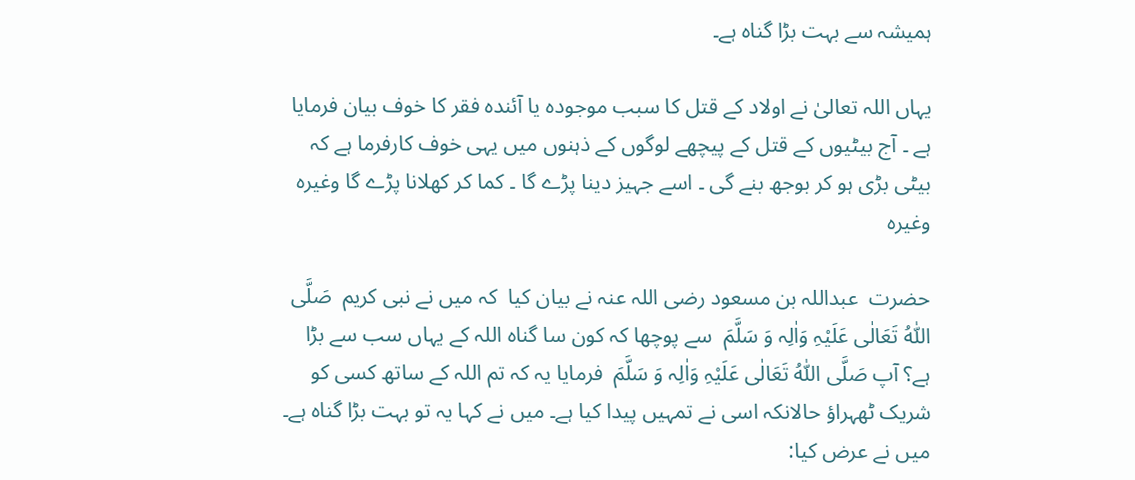ہمیشہ سے بہت بڑا گناہ ہے۔

یہاں اللہ تعالیٰ نے اولاد کے قتل کا سبب موجودہ یا آئندہ فقر کا خوف بیان فرمایا ہے ۔ آج بیٹیوں کے قتل کے پیچھے لوگوں کے ذہنوں میں یہی خوف کارفرما ہے کہ بیٹی بڑی ہو کر بوجھ بنے گی ۔ اسے جہیز دینا پڑے گا ۔ کما کر کھلانا پڑے گا وغیرہ وغیرہ

حضرت  عبداللہ بن مسعود رضی اللہ عنہ نے بیان کیا  کہ میں نے نبی کریم  صَلَّی اللّٰہُ تَعَالٰی عَلَیْہِ وَاٰلِہ وَ سَلَّمَ  سے پوچھا کہ کون سا گناہ اللہ کے یہاں سب سے بڑا ہے؟ آپ صَلَّی اللّٰہُ تَعَالٰی عَلَیْہِ وَاٰلِہ وَ سَلَّمَ  فرمایا یہ کہ تم اللہ کے ساتھ کسی کو شریک ٹھہراؤ حالانکہ اسی نے تمہیں پیدا کیا ہے۔ میں نے کہا یہ تو بہت بڑا گناہ ہے۔ میں نے عرض کیا: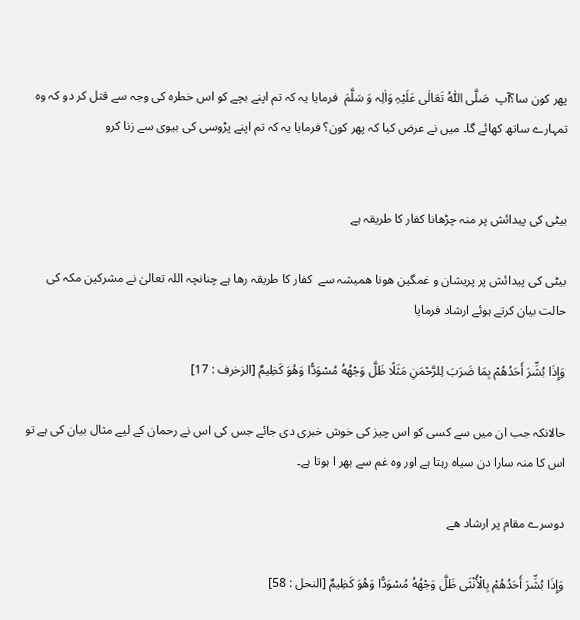پھر کون سا؟آپ  صَلَّی اللّٰہُ تَعَالٰی عَلَیْہِ وَاٰلِہ وَ سَلَّمَ  فرمایا یہ کہ تم اپنے بچے کو اس خطرہ کی وجہ سے قتل کر دو کہ وہ تمہارے ساتھ کھائے گا۔ میں نے عرض کیا کہ پھر کون؟ فرمایا یہ کہ تم اپنے پڑوسی کی بیوی سے زنا کرو


بیٹی کی پیدائش پر منہ چڑھانا کفار کا طریقہ ہے

بیٹی کی پیدائش پر پریشان و غمگین ھونا ھمیشہ سے  کفار کا طریقہ رھا ہے چنانچہ اللہ تعالیٰ نے مشرکین مکہ کی حالت بیان کرتے ہوئے ارشاد فرمایا

وَإِذَا بُشِّرَ أَحَدُهُمْ بِمَا ضَرَبَ لِلرَّحْمَنِ مَثَلًا ظَلَّ وَجْهُهُ مُسْوَدًّا وَهُوَ كَظِيمٌ [الزخرف : 17]

حالانکہ جب ان میں سے کسی کو اس چیز کی خوش خبری دی جائے جس کی اس نے رحمان کے لیے مثال بیان کی ہے تو اس کا منہ سارا دن سیاہ رہتا ہے اور وہ غم سے بھر ا ہوتا ہے۔

دوسرے مقام پر ارشاد ھے

وَإِذَا بُشِّرَ أَحَدُهُمْ بِالْأُنْثَى ظَلَّ وَجْهُهُ مُسْوَدًّا وَهُوَ كَظِيمٌ [النحل : 58]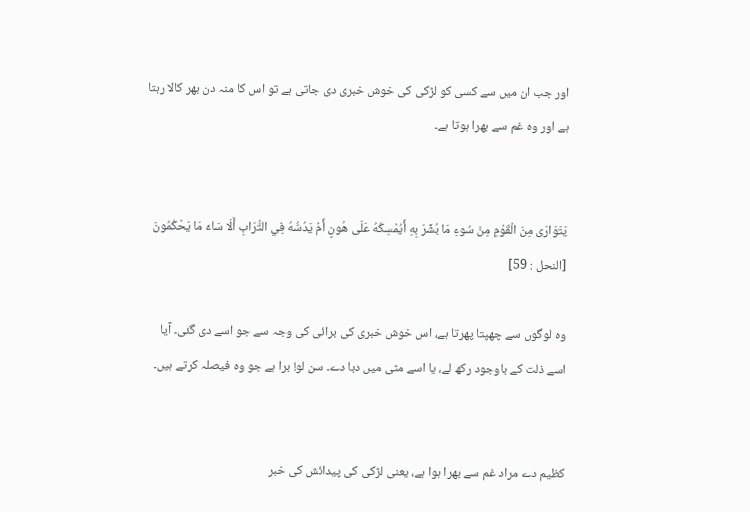اور جب ان میں سے کسی کو لڑکی کی خوش خبری دی جاتی ہے تو اس کا منہ دن بھر کالا رہتا ہے اور وہ غم سے بھرا ہوتا ہے۔


يَتَوَارَى مِنَ الْقَوْمِ مِنْ سُوءِ مَا بُشِّرَ بِهِ أَيُمْسِكُهُ عَلَى هُونٍ أَمْ يَدُسُّهُ فِي التُّرَابِ أَلَا سَاءَ مَا يَحْكُمُونَ [النحل : 59]

وہ لوگوں سے چھپتا پھرتا ہے، اس خوش خبری کی برائی کی وجہ سے جو اسے دی گئی۔ آیا اسے ذلت کے باوجود رکھ لے، یا اسے مٹی میں دبا دے۔ سن لو! برا ہے جو وہ فیصلہ کرتے ہیں۔


کظیم دے مراد غم سے بھرا ہوا ہے، یعنی لڑکی کی پیدائش کی خبر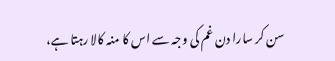سن کر سارا دن غم کی وجہ سے اس کا منہ کالا رہتا ہے،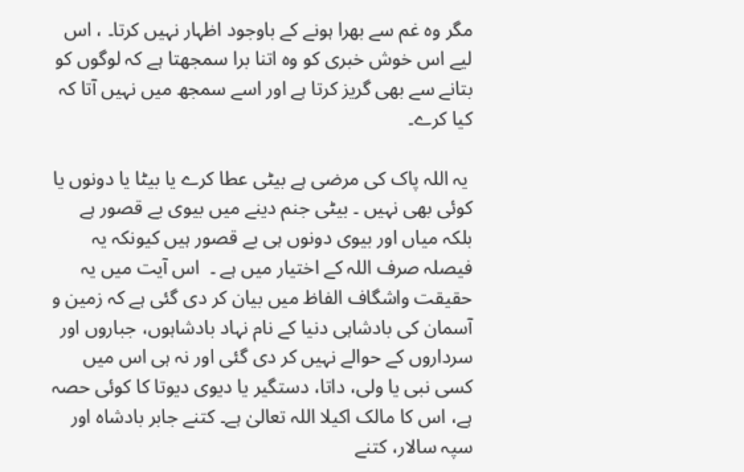مگر وہ غم سے بھرا ہونے کے باوجود اظہار نہیں کرتا۔ ، اس لیے اس خوش خبری کو وہ اتنا برا سمجھتا ہے کہ لوگوں کو بتانے سے بھی گریز کرتا ہے اور اسے سمجھ میں نہیں آتا کہ کیا کرے۔

 یہ اللہ پاک کی مرضی ہے بیٹی عطا کرے یا بیٹا یا دونوں یا کوئی بھی نہیں ۔ بیٹی جنم دینے میں بیوی بے قصور ہے بلکہ میاں اور بیوی دونوں ہی بے قصور ہیں کیونکہ یہ فیصلہ صرف اللہ کے اختیار میں ہے ۔  اس آیت میں یہ حقیقت واشگاف الفاظ میں بیان کر دی گئی ہے کہ زمین و آسمان کی بادشاہی دنیا کے نام نہاد بادشاہوں، جباروں اور سرداروں کے حوالے نہیں کر دی گئی اور نہ ہی اس میں کسی نبی یا ولی، داتا، دستگیر یا دیوی دیوتا کا کوئی حصہ ہے، اس کا مالک اکیلا اللہ تعالیٰ ہے۔ کتنے جابر بادشاہ اور سپہ سالار، کتنے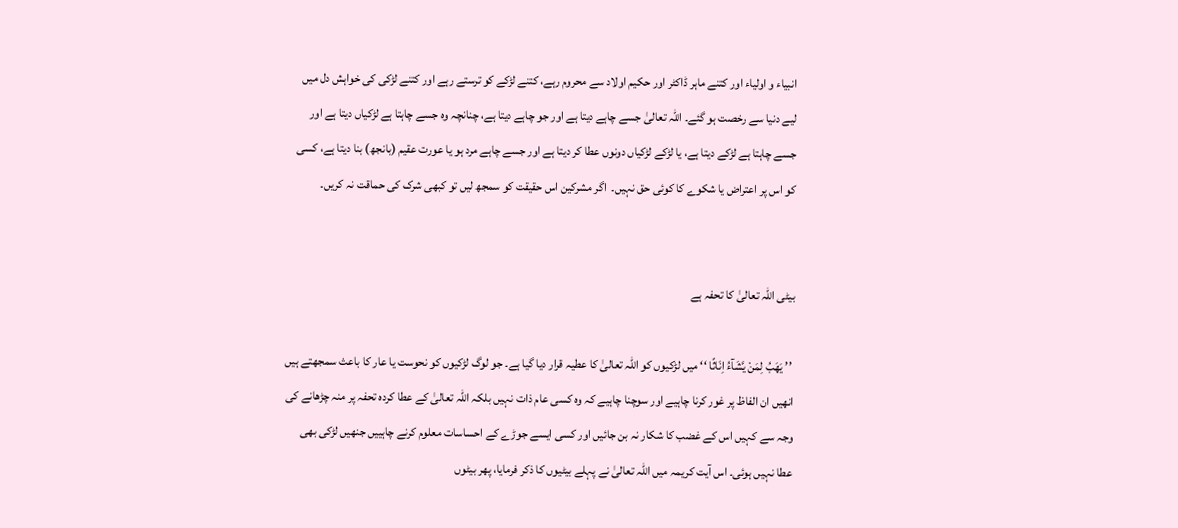انبیاء و اولیاء اور کتنے ماہر ڈاکٹر اور حکیم اولاد سے محروم رہے، کتنے لڑکے کو ترستے رہے اور کتنے لڑکی کی خواہش دل میں لیے دنیا سے رخصت ہو گئے۔ اللہ تعالیٰ جسے چاہے دیتا ہے اور جو چاہے دیتا ہے، چنانچہ وہ جسے چاہتا ہے لڑکیاں دیتا ہے اور جسے چاہتا ہے لڑکے دیتا ہے، یا لڑکے لڑکیاں دونوں عطا کر دیتا ہے اور جسے چاہے مرد ہو یا عورت عقیم (بانجھ) بنا دیتا ہے، کسی کو اس پر اعتراض یا شکوے کا کوئی حق نہیں۔  اگر مشرکین اس حقیقت کو سمجھ لیں تو کبھی شرک کی حماقت نہ کریں۔


بیٹی اللہ تعالیٰ کا تحفہ ہے

 ’’ يَهَبُ لِمَنْ يَّشَآءُ اِنَاثًا ‘‘ میں لڑکیوں کو اللہ تعالیٰ کا عطیہ قرار دیا گیا ہے۔ جو لوگ لڑکیوں کو نحوست یا عار کا باعث سمجھتے ہیں انھیں ان الفاظ پر غور کرنا چاہیے اور سوچنا چاہیے کہ وہ کسی عام ذات نہیں بلکہ اللہ تعالیٰ کے عطا کردہ تحفہ پر منہ چڑھانے کی وجہ سے کہیں اس کے غضب کا شکار نہ بن جائیں اور کسی ایسے جوڑے کے احساسات معلوم کرنے چاہییں جنھیں لڑکی بھی عطا نہیں ہوئی۔ اس آیت کریمہ میں اللہ تعالیٰ نے پہلے بیٹیوں کا ذکر فرمایا، پھر بیٹوں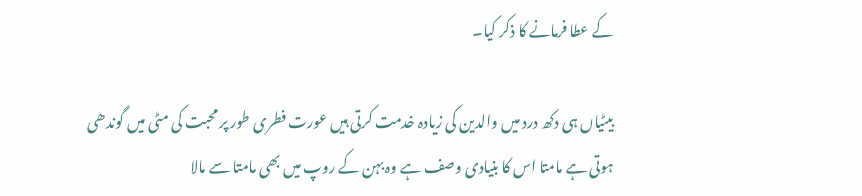کے عطا فرمانے کا ذکر کیا۔

بیٹیاں ہی دکھ درد میں والدین کی زیادہ خدمت کرتی ہیں عورت فطری طور پر محبت کی مٹی میں گوندھی ہوتی ہے مامتا اس کا بنیادی وصف ہے وہ بہن کے روپ میں بھی مامتا سے مالا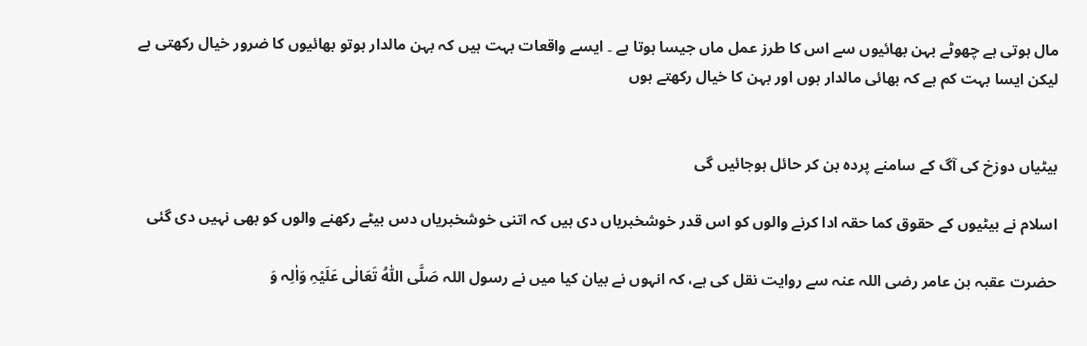مال ہوتی ہے چھوٹے بہن بھائیوں سے اس کا طرز عمل ماں جیسا ہوتا ہے ۔ ایسے واقعات بہت ہیں کہ بہن مالدار ہوتو بھائیوں کا ضرور خیال رکھتی ہے لیکن ایسا بہت کم ہے کہ بھائی مالدار ہوں اور بہن کا خیال رکھتے ہوں


بیٹیاں دوزخ کی آگ کے سامنے پردہ بن کر حائل ہوجائیں گی

اسلام نے بیٹیوں کے حقوق کما حقہ ادا کرنے والوں کو اس قدر خوشخبریاں دی ہیں کہ اتنی خوشخبریاں دس بیٹے رکھنے والوں کو بھی نہیں دی گئی

حضرت عقبہ بن عامر رضی اللہ عنہ سے روایت نقل کی ہے، کہ انہوں نے بیان کیا میں نے رسول اللہ صَلَّی اللّٰہُ تَعَالٰی عَلَیْہِ وَاٰلِہ وَ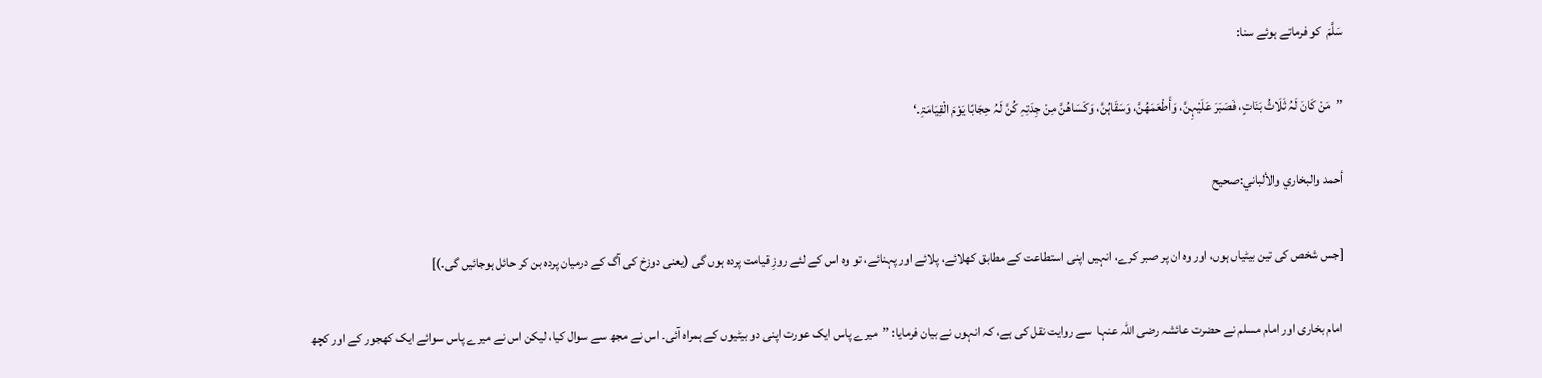سَلَّمَ  کو فرماتے ہوئے سنا:

’’مَنْ کَانَ لَہُ ثَلَاثُ بَنَاتٍ، فَصَبَرَ عَلَیْہِنَّ، وَأَطْعَمَھُنَّ، وَسَقَاہُنَّ، وَکَسَاھُنَّ مِنْ جِدَتِہِ کُنَّ لَہُ حِجَابًا یَوْمَ الْقِیَامَۃِ۔‘

أحمد والبخاري والألباني:صحيح

[جس شخص کی تین بیٹیاں ہوں، اور وہ ان پر صبر کرے، انہیں اپنی استطاعت کے مطابق کھلائے، پلائے اور پہنائے، تو وہ اس کے لئے روزِ قیامت پردہ ہوں گی (یعنی دوزخ کی آگ کے درمیان پردہ بن کر حائل ہوجائیں گی۔)]

 امام بخاری اور امام مسلم نے حضرت عائشہ رضی اللہ عنہا  سے روایت نقل کی ہے، کہ انہوں نے بیان فرمایا: ’’میرے پاس ایک عورت اپنی دو بیٹیوں کے ہمراہ آئی۔ اس نے مجھ سے سوال کیا، لیکن اس نے میرے پاس سوائے ایک کھجور کے اور کچھ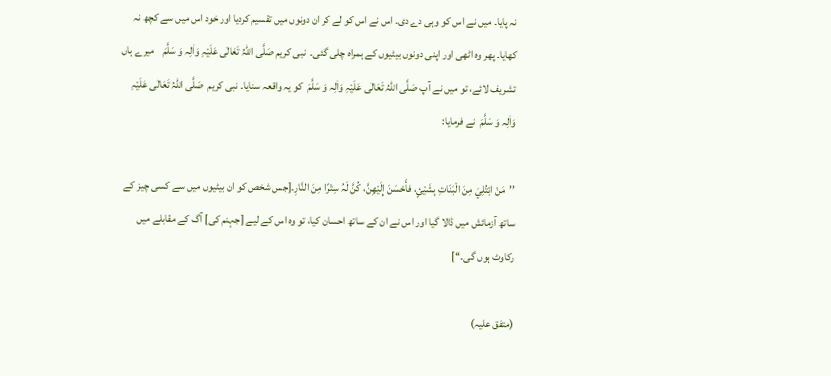نہ پایا۔ میں نے اس کو وہی دے دی۔ اس نے اس کو لے کر ان دونوں میں تقسیم کردیا اور خود اس میں سے کچھ نہ کھایا۔ پھر وہ اٹھی اور اپنی دونوں بیٹیوں کے ہمراہ چلی گئی۔  نبی کریم صَلَّی اللّٰہُ تَعَالٰی عَلَیْہِ وَاٰلِہ وَ سَلَّمَ    میرے ہاں تشریف لائے، تو میں نے آپ صَلَّی اللّٰہُ تَعَالٰی عَلَیْہِ وَاٰلِہ وَ سَلَّمَ  کو یہ واقعہ سنایا۔ نبی کریم  صَلَّی اللّٰہُ تَعَالٰی عَلَیْہِ وَاٰلِہ وَ سَلَّمَ  نے فرمایا:

’’مَنْ ابْتُلِيَ مِنَ الْبَنَاتِ بِشَيْئٍ، فأَحْسَنَ إِلَیْھِنَّ، کُنَّ لَہُ سِتْرًا مِنَ النَّارِ۔[جس شخص کو ان بیٹیوں میں سے کسی چیز کے ساتھ آزمائش میں ڈالا گیا اور اس نے ان کے ساتھ احسان کیا، تو وہ اس کے لیے [جہنم کی] آگ کے مقابلے میں رکاوٹ ہوں گی۔‘‘]

(متفق علیہ)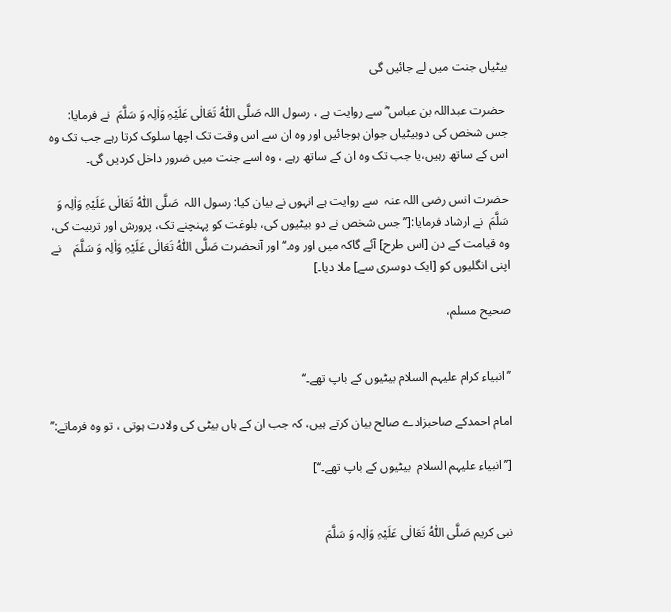بیٹیاں جنت میں لے جائیں گی

 حضرت عبداللہ بن عباس ؓ سے روایت ہے ، رسول اللہ صَلَّی اللّٰہُ تَعَالٰی عَلَیْہِ وَاٰلِہ وَ سَلَّمَ  نے فرمایا: جس شخص کی دوبیٹیاں جوان ہوجائیں اور وہ ان سے اس وقت تک اچھا سلوک کرتا رہے جب تک وہ اس کے ساتھ رہیں،یا جب تک وہ ان کے ساتھ رہے ، وہ اسے جنت میں ضرور داخل کردیں گی۔

حضرت انس رضی اللہ عنہ  سے روایت ہے انہوں نے بیان کیا: رسول اللہ  صَلَّی اللّٰہُ تَعَالٰی عَلَیْہِ وَاٰلِہ وَ سَلَّمَ  نے ارشاد فرمایا:[’’جس شخص نے دو بیٹیوں کی، بلوغت کو پہنچنے تک، پرورش اور تربیت کی، وہ قیامت کے دن [اس طرح] آئے گاکہ میں اور وہ۔‘‘اور آنحضرت صَلَّی اللّٰہُ تَعَالٰی عَلَیْہِ وَاٰلِہ وَ سَلَّمَ    نے اپنی انگلیوں کو [ایک دوسری سے] ملا دیا۔]

صحیح مسلم،


’’انبیاء کرام علیہم السلام بیٹیوں کے باپ تھے۔‘‘

امام احمدکے صاحبزادے صالح بیان کرتے ہیں، کہ جب ان کے ہاں بیٹی کی ولادت ہوتی ، تو وہ فرماتے:’’

[’’انبیاء علیہم السلام  بیٹیوں کے باپ تھے۔‘‘]


نبی کریم صَلَّی اللّٰہُ تَعَالٰی عَلَیْہِ وَاٰلِہ وَ سَلَّمَ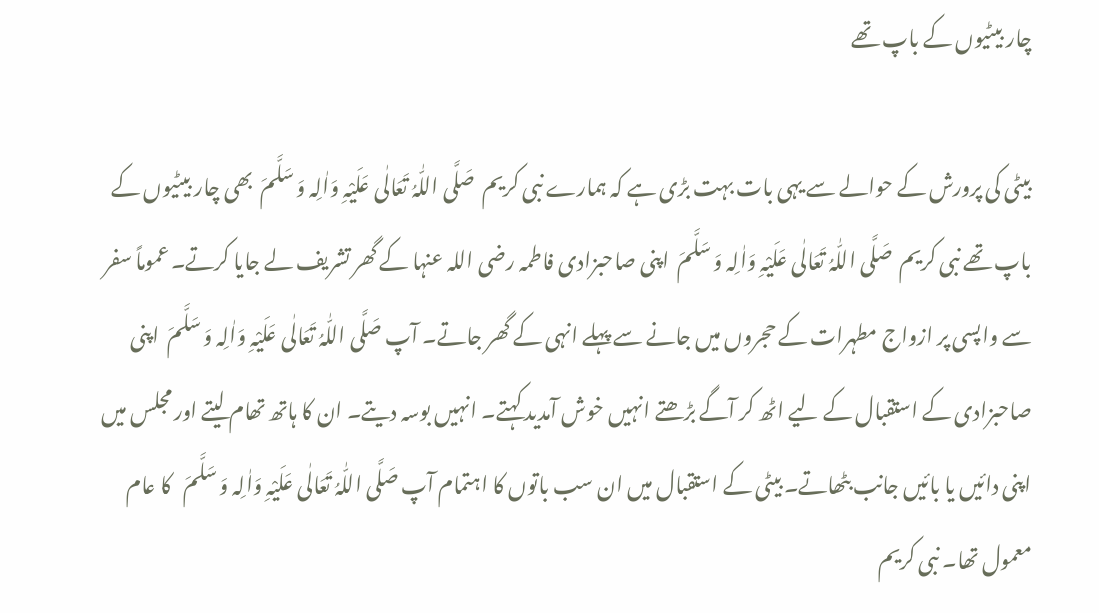چار بیٹیوں کے باپ تھے

بیٹی کی پرورش کے حوالے سے یہی بات بہت بڑی ہے کہ ہمارے نبی کریم  صَلَّی اللّٰہُ تَعَالٰی عَلَیْہِ وَاٰلِہ وَ سَلَّمَ  بھی چار بیٹیوں کے باپ تھے نبی کریم  صَلَّی اللّٰہُ تَعَالٰی عَلَیْہِ وَاٰلِہ وَ سَلَّمَ  اپنی صاحبزادی فاطمہ رضی اللہ عنہا کے گھر تشریف لے جایا کرتے۔ عموماً سفر سے واپسی پر ازواج مطہرات کے حجروں میں جانے سے پہلے انہی کے گھر جاتے۔ آپ صَلَّی اللّٰہُ تَعَالٰی عَلَیْہِ وَاٰلِہ وَ سَلَّمَ  اپنی صاحبزادی کے استقبال کے لیے اٹھ کر آگے بڑھتے انہیں خوش آمدید کہتے۔ انہیں بوسہ دیتے۔ ان کا ہاتھ تھام لیتے اور مجلس میں اپنی دائیں یا بائیں جانب بٹھاتے۔ بیٹی کے استقبال میں ان سب باتوں کا اہتمام آپ صَلَّی اللّٰہُ تَعَالٰی عَلَیْہِ وَاٰلِہ وَ سَلَّمَ   کا عام معمول تھا۔ نبی کریم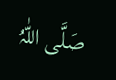صَلَّی اللّٰہُ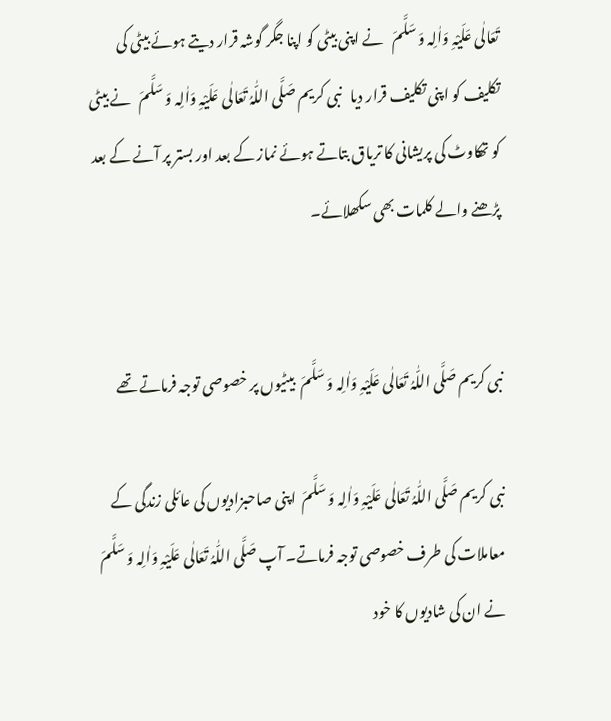تَعَالٰی عَلَیْہِ وَاٰلِہ وَ سَلَّمَ   نے اپنی بیٹی کو اپنا جگر گوشہ قرار دیتے ہوئے بیٹی کی تکلیف کو اپنی تکلیف قرار دیا   نبی کریم صَلَّی اللّٰہُ تَعَالٰی عَلَیْہِ وَاٰلِہ وَ سَلَّمَ   نے بیٹی کو تھکاوٹ کی پریشانی کا تریاق بتاتے ہوئے نماز کے بعد اور بستر پر آنے کے بعد پڑھنے والے کلمات بھی سکھلائے۔


نبی کریم صَلَّی اللّٰہُ تَعَالٰی عَلَیْہِ وَاٰلِہ وَ سَلَّمَ  بیٹیوں پر خصوصی توجہ فرماتے تھے

نبی کریم صَلَّی اللّٰہُ تَعَالٰی عَلَیْہِ وَاٰلِہ وَ سَلَّمَ  اپنی صاحبزادیوں کی عائلی زندگی کے معاملات کی طرف خصوصی توجہ فرماتے۔ آپ صَلَّی اللّٰہُ تَعَالٰی عَلَیْہِ وَاٰلِہ وَ سَلَّمَ   نے ان کی شادیوں کا خود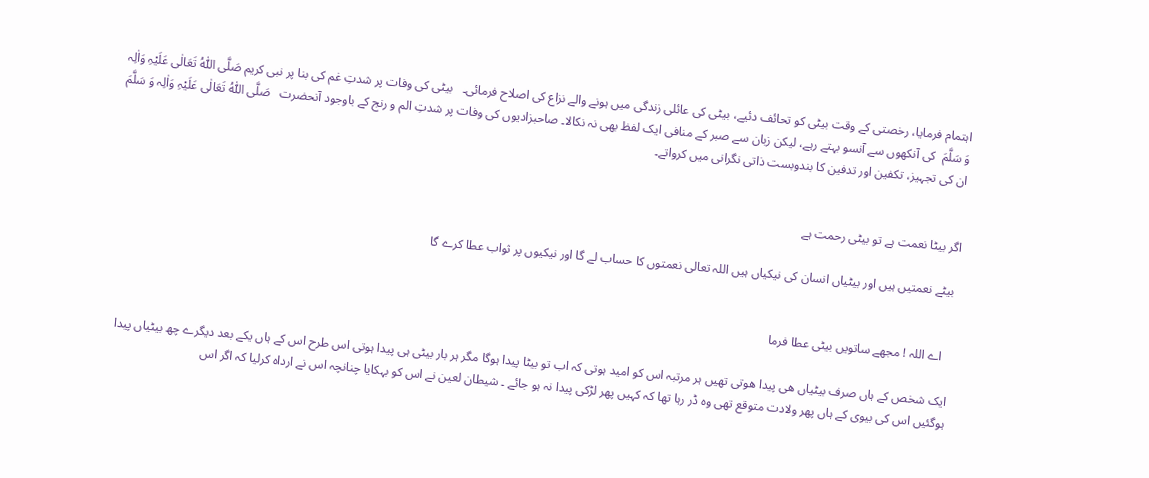اہتمام فرمایا، رخصتی کے وقت بیٹی کو تحائف دئیے، بیٹی کی عائلی زندگی میں ہونے والے نزاع کی اصلاح فرمائی۔   بیٹی کی وفات پر شدتِ غم کی بنا پر نبی کریم صَلَّی اللّٰہُ تَعَالٰی عَلَیْہِ وَاٰلِہ وَ سَلَّمَ  کی آنکھوں سے آنسو بہتے رہے، لیکن زبان سے صبر کے منافی ایک لفظ بھی نہ نکالا۔ صاحبزادیوں کی وفات پر شدتِ الم و رنج کے باوجود آنحضرت   صَلَّی اللّٰہُ تَعَالٰی عَلَیْہِ وَاٰلِہ وَ سَلَّمَ  ان کی تجہیز، تکفین اور تدفین کا بندوبست ذاتی نگرانی میں کرواتے۔


اگر بیٹا نعمت ہے تو بیٹی رحمت ہے

 بیٹے نعمتیں ہیں اور بیٹیاں انسان کی نیکیاں ہیں اللہ تعالی نعمتوں کا حساب لے گا اور نیکیوں پر ثواب عطا کرے گا


   اے اللہ ! مجھے ساتویں بیٹی عطا فرما

ایک شخص کے ہاں صرف بیٹیاں ھی پیدا ھوتی تھیں ہر مرتبہ اس کو امید ہوتی کہ اب تو بیٹا پیدا ہوگا مگر ہر بار بیٹی ہی پیدا ہوتی اس طرح اس کے ہاں یکے بعد دیگرے چھ بیٹیاں پیدا ہوگئیں اس کی بیوی کے ہاں پھر ولادت متوقع تھی وہ ڈر رہا تھا کہ کہیں پھر لڑکی پیدا نہ ہو جائے ۔ شیطان لعین نے اس کو بہکایا چنانچہ اس نے ارداہ کرلیا کہ اگر اس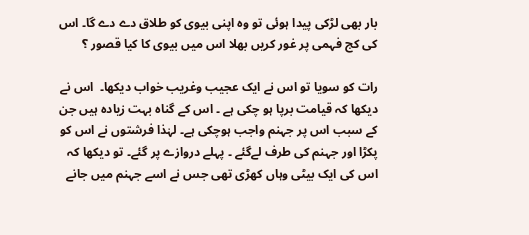بار بھی لڑکی پیدا ہوئی تو وہ اپنی بیوی کو طلاق دے دے گا۔ اس کی کج فہمی پر غور کریں بھلا اس میں بیوی کا کیا قصور ؟

رات کو سویا تو اس نے ایک عجیب وغریب خواب دیکھا۔  اس نے دیکھا کہ قیامت برپا ہو چکی ہے ۔ اس کے گناہ بہت زیادہ ہیں جن کے سبب اس پر جہنم واجب ہوچکی ہے۔ لہٰذا فرشتوں نے اس کو پکڑا اور جہنم کی طرف لےگئے ۔ پہلے دروازے پر گئے۔ تو دیکھا کہ اس کی ایک بیٹی وہاں کھڑی تھی جس نے اسے جہنم میں جانے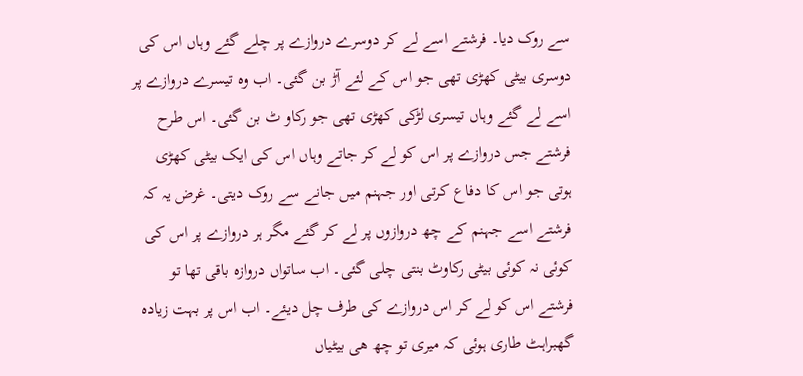سے روک دیا۔ فرشتے اسے لے کر دوسرے دروازے پر چلے گئے وہاں اس کی دوسری بیٹی کھڑی تھی جو اس کے لئے آڑ بن گئی۔ اب وہ تیسرے دروازے پر اسے لے گئے وہاں تیسری لڑکی کھڑی تھی جو رکاو ٹ بن گئی۔ اس طرح فرشتے جس دروازے پر اس کو لے کر جاتے وہاں اس کی ایک بیٹی کھڑی ہوتی جو اس کا دفاع کرتی اور جہنم میں جانے سے روک دیتی۔ غرض یہ کہ فرشتے اسے جہنم کے چھ دروازوں پر لے کر گئے مگر ہر دروازے پر اس کی کوئی نہ کوئی بیٹی رکاوٹ بنتی چلی گئی۔ اب ساتواں دروازہ باقی تھا تو فرشتے اس کو لے کر اس دروازے کی طرف چل دیئے۔ اب اس پر بہت زیادہ گھبراہٹ طاری ہوئی کہ میری تو چھ ھی بیٹیاں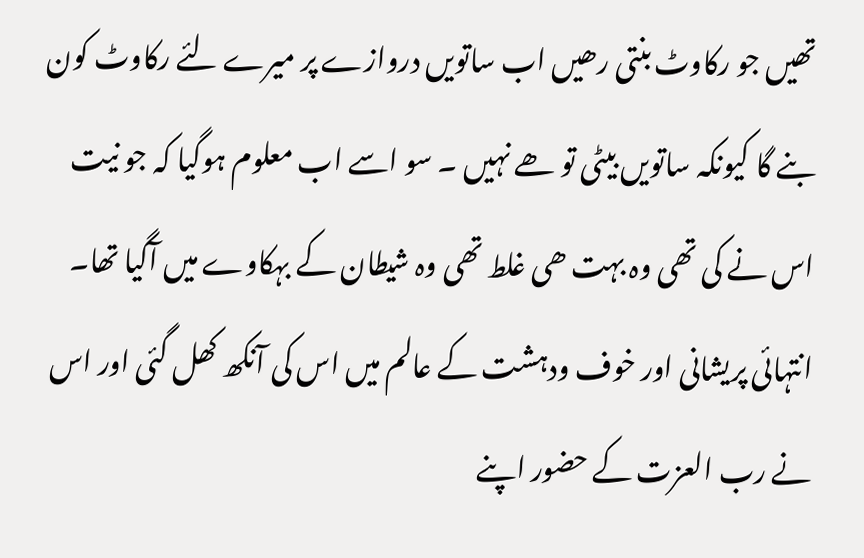تھیں جو رکاوٹ بنتی رھیں اب ساتویں دروازے پر میرے لئے رکاوٹ کون بنے گا کیونکہ ساتویں بیٹی تو ھے نہیں ۔ سو اسے اب معلوم ہوگیا کہ جو نیت اس نے کی تھی وہ بہت ھی غلط تھی وہ شیطان کے بہکاوے میں آگیا تھا۔ انتہائی پریشانی اور خوف ودہشت کے عالم میں اس کی آنکھ کھل گئی اور اس نے رب العزت کے حضور اپنے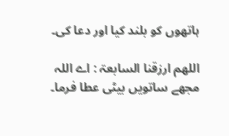ہاتھوں کو بلند کیا اور دعا کی۔

اللھم ارزقنا السابعۃ : اے اللہ مجھے ساتویں بیٹی عطا فرما۔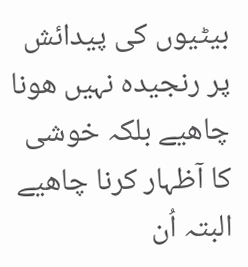بیٹیوں کی پیدائش پر رنجیدہ نہیں ھونا چاھیے بلکہ خوشی کا آظہار کرنا چاھیے البتہ اُن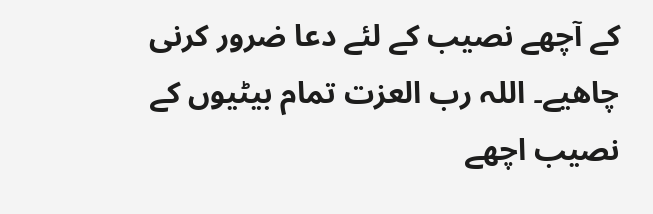کے آچھے نصیب کے لئے دعا ضرور کرنی چاھیے۔ اللہ رب العزت تمام بیٹیوں کے نصیب اچھے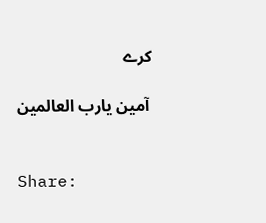کرے

 آمین یارب العالمین


Share: